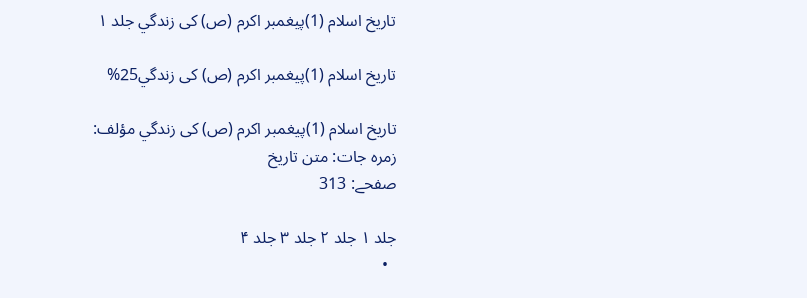تاريخ اسلام (1)پيغمبر اكرم (ص) كى زندگي جلد ۱

تاريخ اسلام (1)پيغمبر اكرم (ص) كى زندگي25%

تاريخ اسلام (1)پيغمبر اكرم (ص) كى زندگي مؤلف:
زمرہ جات: متن تاریخ
صفحے: 313

جلد ۱ جلد ۲ جلد ۳ جلد ۴
  •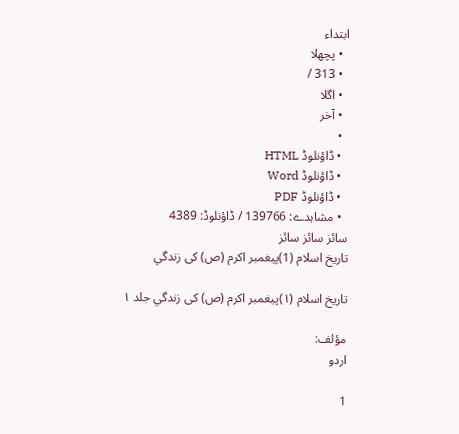ابتداء
  • پچھلا
  • 313 /
  • اگلا
  • آخر
  •
  • ڈاؤنلوڈ HTML
  • ڈاؤنلوڈ Word
  • ڈاؤنلوڈ PDF
  • مشاہدے: 139766 / ڈاؤنلوڈ: 4389
سائز سائز سائز
تاريخ اسلام (1)پيغمبر اكرم (ص) كى زندگي

تاريخ اسلام (۱)پيغمبر اكرم (ص) كى زندگي جلد ۱

مؤلف:
اردو

1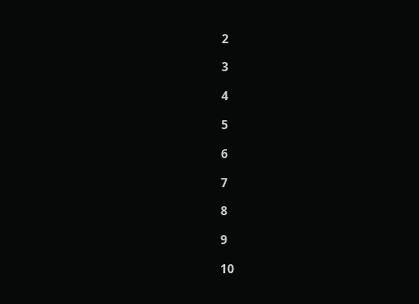2

3

4

5

6

7

8

9

10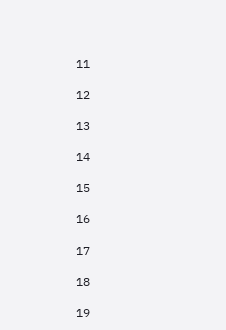11

12

13

14

15

16

17

18

19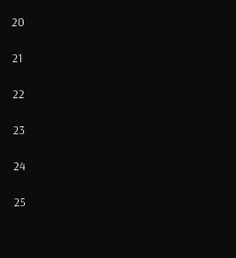20

21

22

23

24

25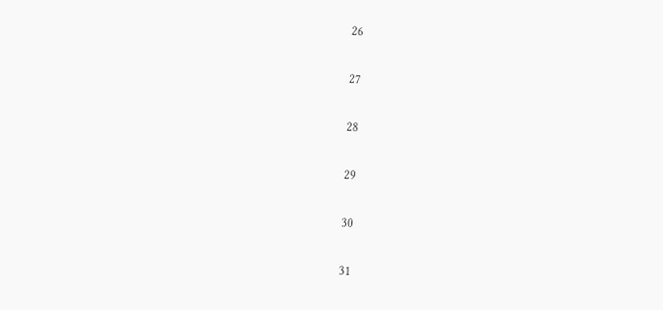26

27

28

29

30

31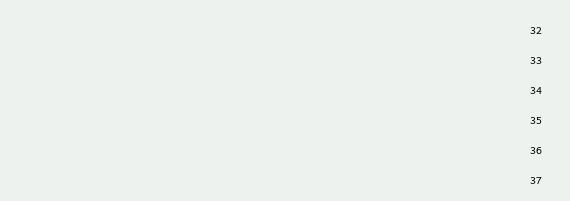32

33

34

35

36

37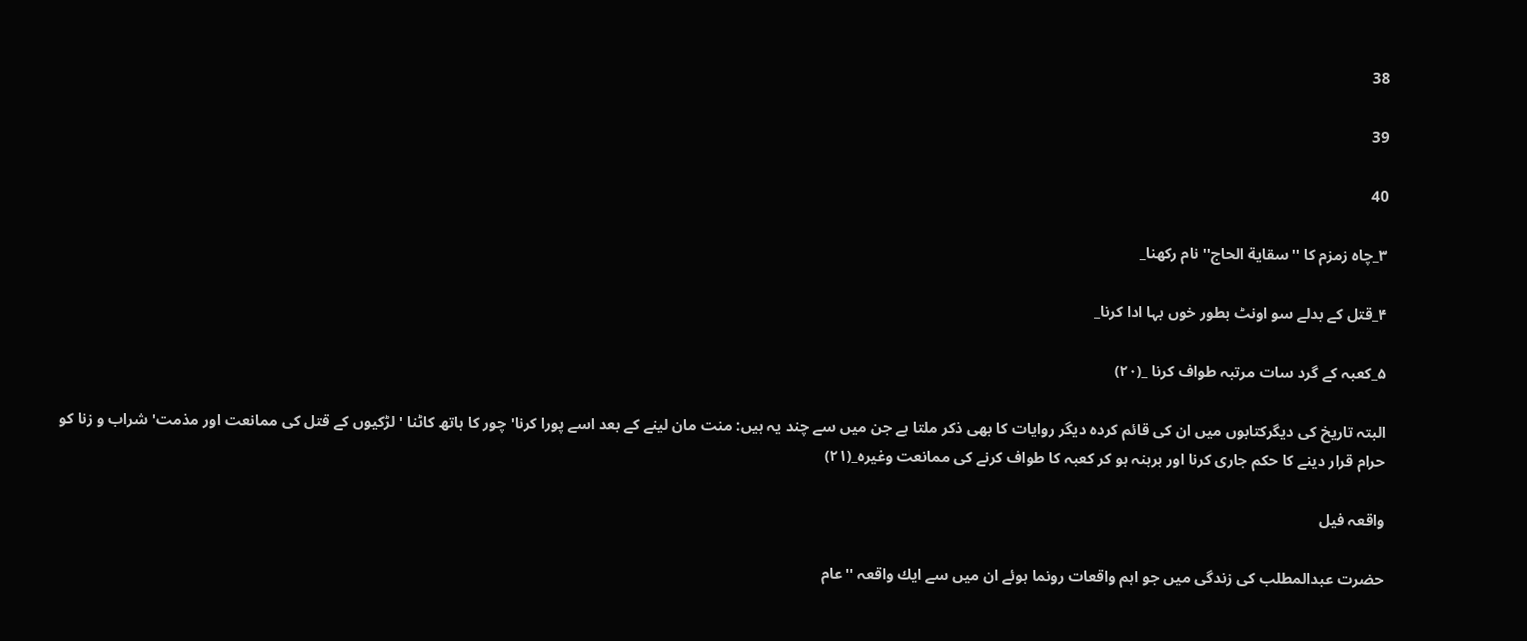38

39

40

۳_چاہ زمزم كا ''سقاية الحاج'' نام ركھنا_

۴_قتل كے بدلے سو اونٹ بطور خوں بہا ادا كرنا_

۵_كعبہ كے گرد سات مرتبہ طواف كرنا _(۲۰)

البتہ تاريخ كى ديگركتابوں ميں ان كى قائم كردہ ديگر روايات كا بھى ذكر ملتا ہے جن ميں سے چند يہ ہيں: منت مان لينے كے بعد اسے پورا كرنا' چور كا ہاتھ كاٹنا ' لڑكيوں كے قتل كى ممانعت اور مذمت' شراب و زنا كو حرام قرار دينے كا حكم جارى كرنا اور برہنہ ہو كر كعبہ كا طواف كرنے كى ممانعت وغيرہ_(۲۱)

واقعہ فيل

حضرت عبدالمطلب كى زندگى ميں جو اہم واقعات رونما ہوئے ان ميں سے ايك واقعہ ''عام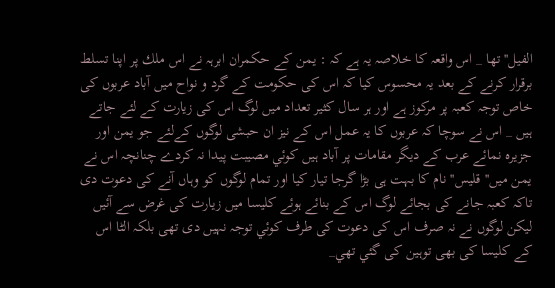الفيل'' تھا _ اس واقعہ كا خلاصہ يہ ہے كہ : يمن كے حكمران ابرہہ نے اس ملك پر اپنا تسلط برقرار كرنے كے بعد يہ محسوس كيا كہ اس كى حكومت كے گرد و نواح ميں آباد عربوں كى خاص توجہ كعبہ پر مركوز ہے اور ہر سال كثير تعداد ميں لوگ اس كى زيارت كے لئے جاتے ہيں _ اس نے سوچا كہ عربوں كا يہ عمل اس كے نيز ان حبشى لوگوں كےلئے جو يمن اور جزيرہ نمائے عرب كے ديگر مقامات پر آباد ہيں كوئي مصيبت پيدا نہ كردے چنانچہ اس نے يمن ميں''قليس'' نام كا بہت ہى بڑا گرجا تيار كيا اور تمام لوگوں كو وہاں آنے كى دعوت دى تاكہ كعبہ جانے كى بجائے لوگ اس كے بنائے ہوئے كليسا ميں زيارت كى غرض سے آئيں ليكن لوگوں نے نہ صرف اس كى دعوت كى طرف كوئي توجہ نہيں دى تھى بلكہ الٹا اس كے كليسا كى بھى توہين كى گئي تھي_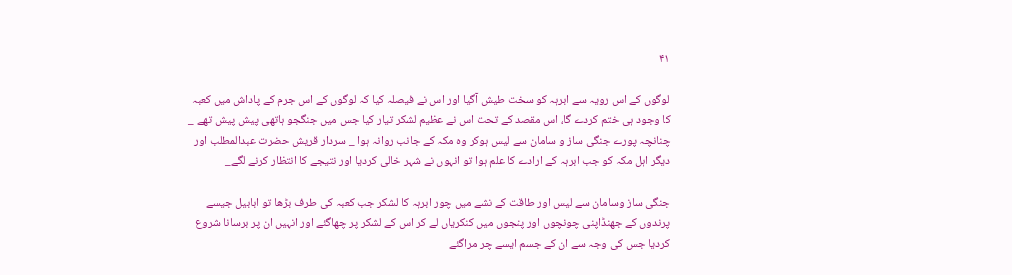۴۱

لوگوں كے اس رويہ سے ابرہہ كو سخت طيش آگيا اور اس نے فيصلہ كيا كہ لوگوں كے اس جرم كے پاداش ميں كعبہ كا وجود ہى ختم كردے گا، اس مقصد كے تحت اس نے عظيم لشكر تيار كيا جس ميں جنگجو ہاتھى پيش پيش تھے _ چنانچہ پورے جنگى ساز و سامان سے ليس ہوكر وہ مكہ كے جانب روانہ ہوا _ سردار قريش حضرت عبدالمطلب اور ديگر اہل مكہ كو جب ابرہہ كے ارادے كا علم ہوا تو انہوں نے شہر خالى كرديا اور نتيجے كا انتظار كرنے لگے_

جنگى ساز وسامان سے ليس اور طاقت كے نشے ميں چور ابرہہ كا لشكر جب كعبہ كى طرف بڑھا تو ابابيل جيسے پرندوں كے جھنڈاپنى چونچوں اور پنجوں ميں كنكرياں لے كر اس كے لشكر پر چھاگئے اور انہيں ان پر برسانا شروع كرديا جس كى وجہ سے ان كے جسم ايسے چر مراگئے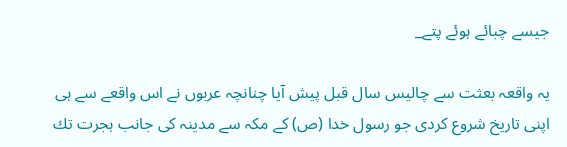جيسے چبائے ہوئے پتے_

يہ واقعہ بعثت سے چاليس سال قبل پيش آيا چنانچہ عربوں نے اس واقعے سے ہى اپنى تاريخ شروع كردى جو رسول خدا (ص) كے مكہ سے مدينہ كى جانب ہجرت تك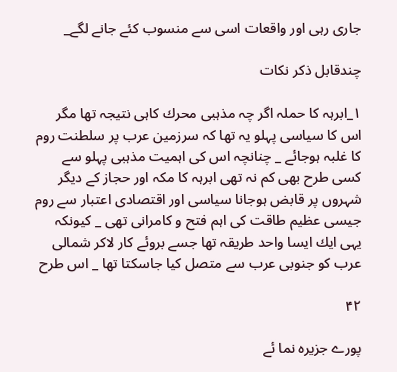جارى رہى اور واقعات اسى سے منسوب كئے جانے لگے_

چندقابل ذكر نكات

۱_ابرہہ كا حملہ اگر چہ مذہبى محرك كاہى نتيجہ تھا مگر اس كا سياسى پہلو يہ تھا كہ سرزمين عرب پر سلطنت روم كا غلبہ ہوجائے _ چنانچہ اس كى اہميت مذہبى پہلو سے كسى طرح بھى كم نہ تھى ابرہہ كا مكہ اور حجاز كے ديگر شہروں پر قابض ہوجانا سياسى اور اقتصادى اعتبار سے روم جيسى عظيم طاقت كى اہم فتح و كامرانى تھى _ كيونكہ يہى ايك ايسا واحد طريقہ تھا جسے بروئے كار لاكر شمالى عرب كو جنوبى عرب سے متصل كيا جاسكتا تھا _ اس طرح

۴۲

پورے جزيرہ نما ئے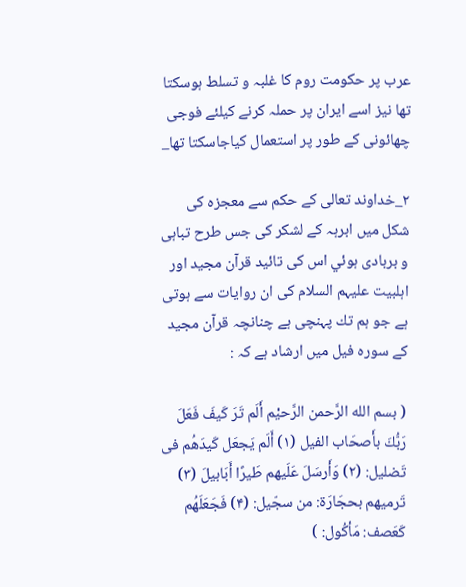عرب پر حكومت روم كا غلبہ و تسلط ہوسكتا تھا نيز اسے ايران پر حملہ كرنے كيلئے فوجى چھائونى كے طور پر استعمال كياجاسكتا تھا_

۲_خداوند تعالى كے حكم سے معجزہ كى شكل ميں ابرہہ كے لشكر كى جس طرح تباہى و بربادى ہوئي اس كى تائيد قرآن مجيد اور اہلبيت عليہم السلام كى ان روايات سے ہوتى ہے جو ہم تك پہنچى ہے چنانچہ قرآن مجيد كے سورہ فيل ميں ارشاد ہے كہ :

( بسم الله الرَّحمن الرَّحيْم أَلَم تَرَ كَيفَ فَعَلَ رَبُّكَ بأَصحَاب الفيل (۱) أَلَم يَجعَل كَيدَهُم فى تَضليل: (۲) وَأَرسَلَ عَلَيهم طَيرًا أَبَابيلَ (۳) تَرميهم بحجَارَة: من سجّيل: (۴) فَجَعَلَهُم كَعَصف: مَأكُول: )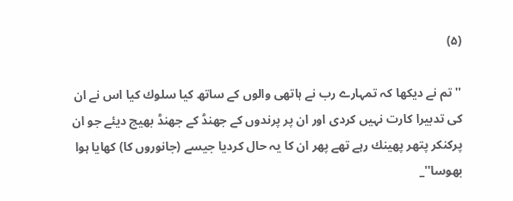(۵)

''تم نے ديكھا كہ تمہارے رب نے ہاتھى والوں كے ساتھ كيا سلوك كيا اس نے ان كى تدبيرا كارت نہيں كردى اور ان پر پرندوں كے جھنڈ كے جھنڈ بھيج ديئے جو ان پركنكر پتھر پھينك رہے تھے پھر ان كا يہ حال كرديا جيسے (جانوروں كا) كھايا ہوا بھوسا''_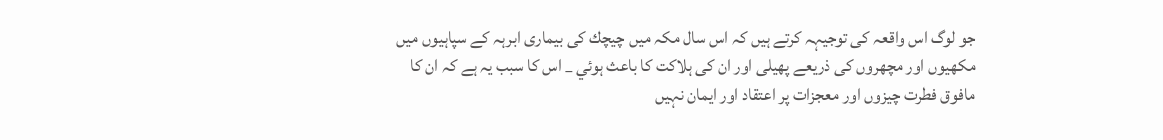جو لوگ اس واقعہ كى توجيہہ كرتے ہيں كہ اس سال مكہ ميں چيچك كى بيمارى ابرہہ كے سپاہيوں ميں مكھيوں اور مچھروں كى ذريعے پھيلى اور ان كى ہلاكت كا باعث ہوئي _ اس كا سبب يہ ہے كہ ان كا مافوق فطرت چيزوں اور معجزات پر اعتقاد اور ايمان نہيں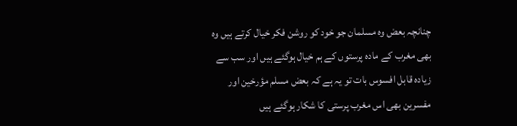چنانچہ بعض وہ مسلمان جو خود كو روشن فكر خيال كرتے ہيں وہ بھى مغرب كے مادہ پرستوں كے ہم خيال ہوگئے ہيں اور سب سے زيادہ قابل افسوس بات تو يہ ہے كہ بعض مسلم مؤرخين اور مفسرين بھى اس مغرب پرستى كا شكار ہوگئے ہيں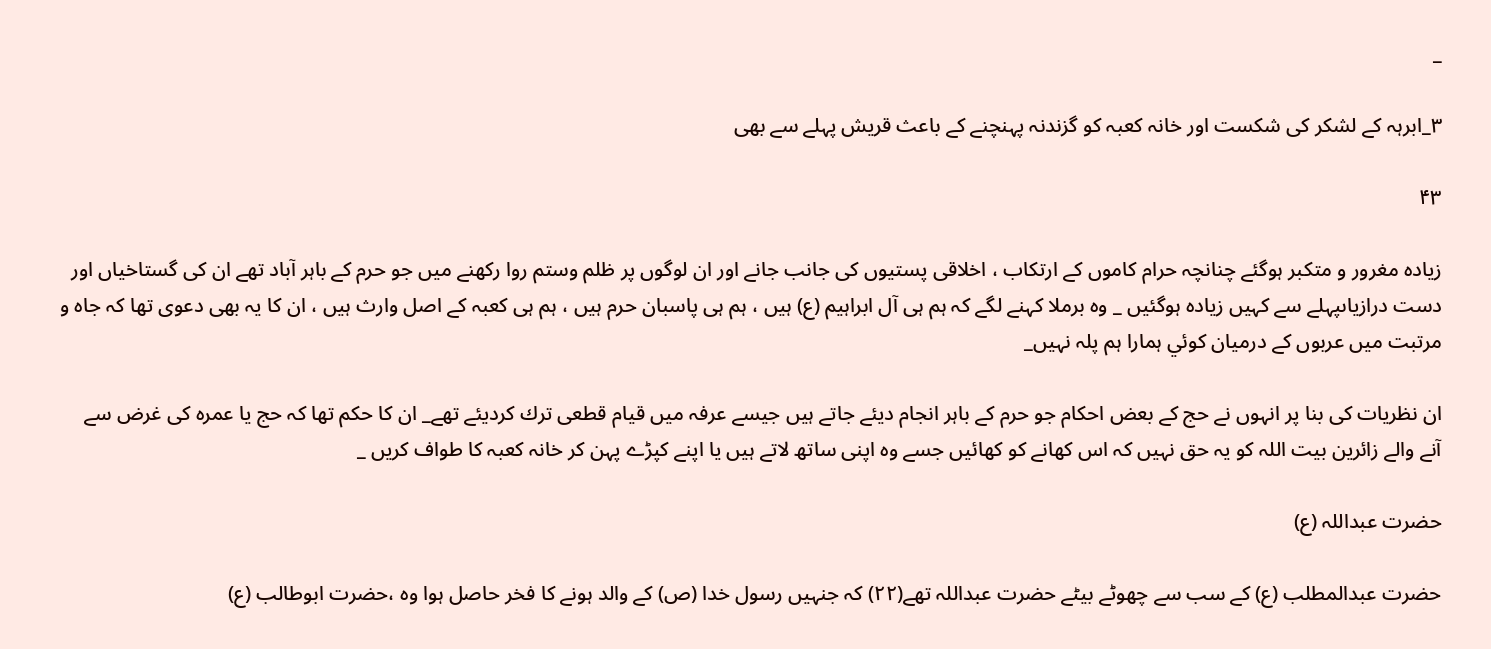_

۳_ابرہہ كے لشكر كى شكست اور خانہ كعبہ كو گزندنہ پہنچنے كے باعث قريش پہلے سے بھى

۴۳

زيادہ مغرور و متكبر ہوگئے چنانچہ حرام كاموں كے ارتكاب ، اخلاقى پستيوں كى جانب جانے اور ان لوگوں پر ظلم وستم روا ركھنے ميں جو حرم كے باہر آباد تھے ان كى گستاخياں اور دست درازياںپہلے سے كہيں زيادہ ہوگئيں _ وہ برملا كہنے لگے كہ ہم ہى آل ابراہيم (ع) ہيں ، ہم ہى پاسبان حرم ہيں ، ہم ہى كعبہ كے اصل وارث ہيں ، ان كا يہ بھى دعوى تھا كہ جاہ و مرتبت ميں عربوں كے درميان كوئي ہمارا ہم پلہ نہيں_

ان نظريات كى بنا پر انہوں نے حج كے بعض احكام جو حرم كے باہر انجام ديئے جاتے ہيں جيسے عرفہ ميں قيام قطعى ترك كرديئے تھے_ ان كا حكم تھا كہ حج يا عمرہ كى غرض سے آنے والے زائرين بيت اللہ كو يہ حق نہيں كہ اس كھانے كو كھائيں جسے وہ اپنى ساتھ لاتے ہيں يا اپنے كپڑے پہن كر خانہ كعبہ كا طواف كريں _

حضرت عبداللہ (ع)

حضرت عبدالمطلب (ع) كے سب سے چھوٹے بيٹے حضرت عبداللہ تھے(۲۲) كہ جنہيں رسول خدا (ص) كے والد ہونے كا فخر حاصل ہوا وہ ،حضرت ابوطالب (ع)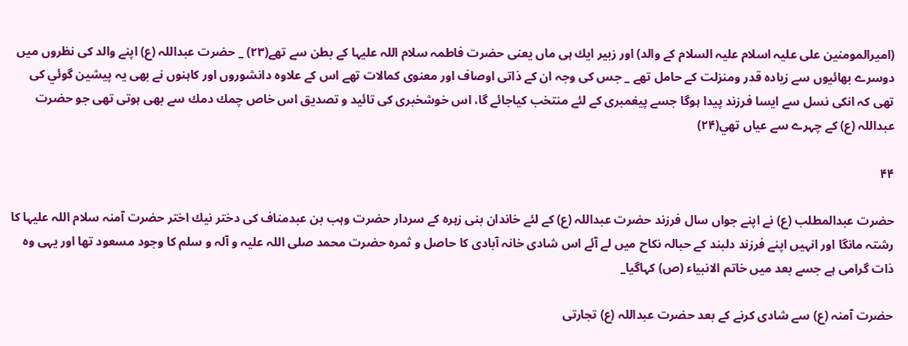(اميرالمومنين على عليہ اسلام عليہ السلام كے والد) اور زبير ايك ہى ماں يعنى حضرت فاطمہ سلام اللہ عليہا كے بطن سے تھے(۲۳) _ حضرت عبداللہ (ع) اپنے والد كى نظروں ميں دوسرے بھائيوں سے زيادہ قدر ومنزلت كے حامل تھے _ جس كى وجہ ان كے ذاتى اوصاف اور معنوى كمالات تھے اس كے علاوہ دانشوروں اور كاہنوں نے بھى يہ پيشين گوئي كى تھى كہ انكى نسل سے ايسا فرزند پيدا ہوگا جسے پيغمبرى كے لئے منتخب كياجائے گا، اس خوشخبرى كى تائيد و تصديق اس خاص چمك دمك سے بھى ہوتى تھى جو حضرت عبداللہ (ع) كے چہرے سے عياں تھي(۲۴)

۴۴

حضرت عبدالمطلب (ع) نے اپنے جواں سال فرزند حضرت عبداللہ (ع) كے لئے خاندان بنى زہرہ كے سردار حضرت وہب بن عبدمناف كى دختر نيك اختر حضرت آمنہ سلام اللہ عليہا كا رشتہ مانگا اور انہيں اپنے فرزند دلبند كے حبالہ نكاح ميں لے آئے اس شادى خانہ آبادى كا حاصل و ثمرہ حضرت محمد صلى اللہ عليہ و آلہ و سلم كا وجود مسعود تھا اور يہى وہ ذات گرامى ہے جسے بعد ميں خاتم الانبياء (ص) كہاگيا_

حضرت آمنہ (ع) سے شادى كرنے كے بعد حضرت عبداللہ (ع) تجارتى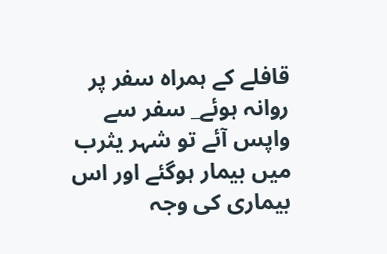قافلے كے ہمراہ سفر پر روانہ ہوئے_ سفر سے واپس آئے تو شہر يثرب ميں بيمار ہوگئے اور اس بيمارى كى وجہ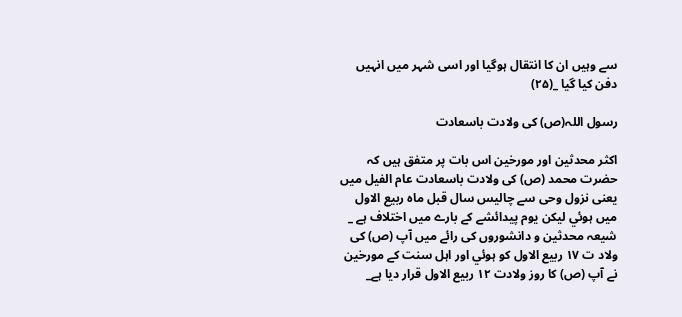سے وہيں ان كا انتقال ہوگيا اور اسى شہر ميں انہيں دفن كيا گيا _(۲۵)

رسول اللہ(ص) كى ولادت باسعادت

اكثر محدثين اور مورخين اس بات پر متفق ہيں كہ حضرت محمد (ص) كى ولادت باسعادت عام الفيل ميں يعنى نزول وحى سے چاليس سال قبل ماہ ربيع الاول ميں ہوئي ليكن يوم پيدائشے كے بارے ميں اختلاف ہے _ شيعہ محدثين و دانشوروں كى رائے ميں آپ (ص) كى ولاد ت ۱۷ ربيع الاول كو ہوئي اور اہل سنت كے مورخين نے آپ (ص) كا روز ولادت ۱۲ ربيع الاول قرار ديا ہے_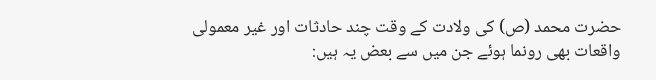حضرت محمد (ص) كى ولادت كے وقت چند حادثات اور غير معمولى واقعات بھى رونما ہوئے جن ميں سے بعض يہ ہیں: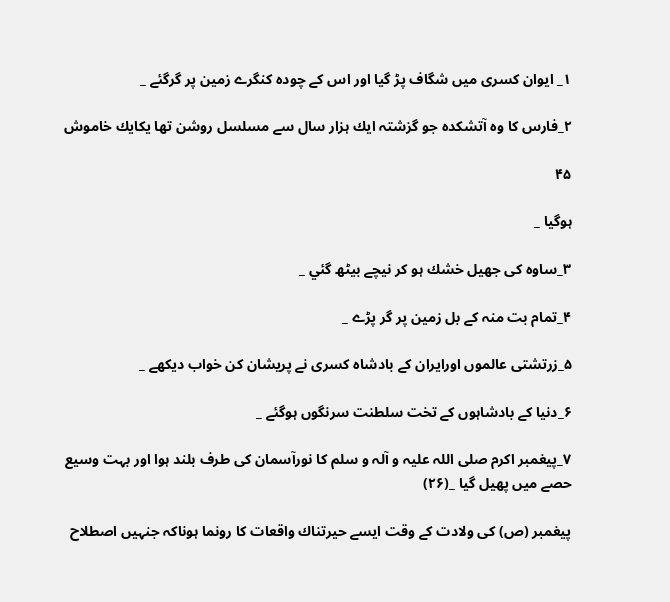۱_ ايوان كسرى ميں شگاف پڑ گيا اور اس كے چودہ كنگرے زمين پر گرگئے _

۲_فارس كا وہ آتشكدہ جو گزشتہ ايك ہزار سال سے مسلسل روشن تھا يكايك خاموش

۴۵

ہوگيا _

۳_ساوہ كى جھيل خشك ہو كر نيچے بيٹھ گئي _

۴_تمام بت منہ كے بل زمين پر گر پڑے _

۵_زرتشتى عالموں اورايران كے بادشاہ كسرى نے پريشان كن خواب ديكھے _

۶_دنيا كے بادشاہوں كے تخت سلطنت سرنگوں ہوگئے _

۷_پيغمبر اكرم صلى اللہ عليہ و آلہ و سلم كا نورآسمان كى طرف بلند ہوا اور بہت وسيع حصے ميں پھيل گيا _(۲۶)

پيغمبر (ص) كى ولادت كے وقت ايسے حيرتناك واقعات كا رونما ہوناكہ جنہيں اصطلاح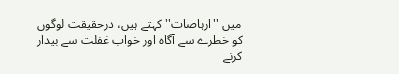ميں ''ارہاصات''كہتے ہيں، درحقيقت لوگوں كو خطرے سے آگاہ اور خواب غفلت سے بيدار كرنے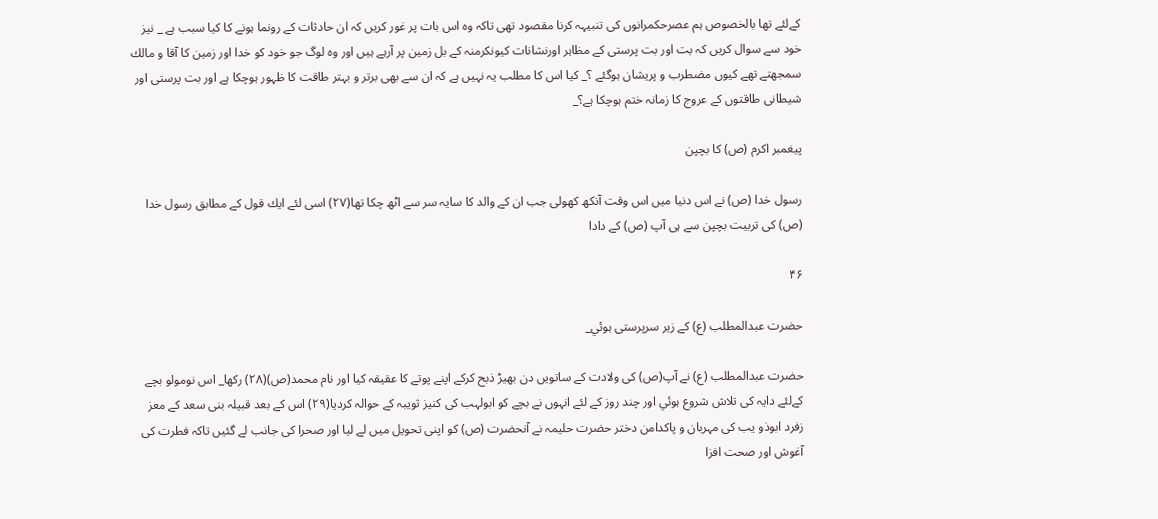كےلئے تھا بالخصوص ہم عصرحكمرانوں كى تنبيہہ كرنا مقصود تھى تاكہ وہ اس بات پر غور كريں كہ ان حادثات كے رونما ہونے كا كيا سبب ہے _ نيز خود سے سوال كريں كہ بت اور بت پرستى كے مظاہر اورنشانات كيونكرمنہ كے بل زمين پر آرہے ہيں اور وہ لوگ جو خود كو خدا اور زمين كا آقا و مالك سمجھتے تھے كيوں مضطرب و پريشان ہوگئے ؟_ كيا اس كا مطلب يہ نہيں ہے كہ ان سے بھى برتر و بہتر طاقت كا ظہور ہوچكا ہے اور بت پرستى اور شيطانى طاقتوں كے عروج كا زمانہ ختم ہوچكا ہے؟_

پيغمبر اكرم (ص) كا بچپن

رسول خدا (ص) نے اس دنيا ميں اس وقت آنكھ كھولى جب ان كے والد كا سايہ سر سے اٹھ چكا تھا(۲۷) اسى لئے ايك قول كے مطابق رسول خدا (ص) كى تربيت بچپن سے ہى آپ (ص) كے دادا

۴۶

حضرت عبدالمطلب (ع) كے زير سرپرستى ہوئي_

حضرت عبدالمطلب (ع) نے آپ(ص) كى ولادت كے ساتويں دن بھيڑ ذبح كركے اپنے پوتے كا عقيقہ كيا اور نام محمد(ص)(۲۸) ركھا_ اس نومولو بچے كےلئے دايہ كى تلاش شروع ہوئي اور چند روز كے لئے انہوں نے بچے كو ابولہب كى كنيز ثويبہ كے حوالہ كرديا(۲۹) اس كے بعد قبيلہ بنى سعد كے معز زفرد ابوذو يب كى مہربان و پاكدامن دختر حضرت حليمہ نے آنحضرت (ص) كو اپنى تحويل ميں لے ليا اور صحرا كى جانب لے گئيں تاكہ فطرت كى آغوش اور صحت افزا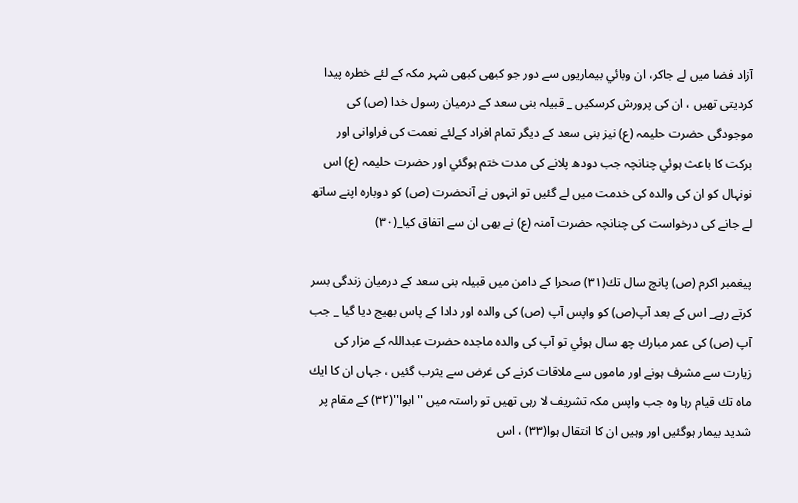آزاد فضا ميں لے جاكر، ان وبائي بيماريوں سے دور جو كبھى كبھى شہر مكہ كے لئے خطرہ پيدا كرديتى تھيں ، ان كى پرورش كرسكيں _ قبيلہ بنى سعد كے درميان رسول خدا (ص) كى موجودگى حضرت حليمہ (ع) نيز بنى سعد كے ديگر تمام افراد كےلئے نعمت كى فراوانى اور بركت كا باعث ہوئي چنانچہ جب دودھ پلانے كى مدت ختم ہوگئي اور حضرت حليمہ (ع) اس نونہال كو ان كى والدہ كى خدمت ميں لے گئيں تو انہوں نے آنحضرت (ص) كو دوبارہ اپنے ساتھ لے جانے كى درخواست كى چنانچہ حضرت آمنہ (ع) نے بھى ان سے اتفاق كيا_(۳۰)

پيغمبر اكرم (ص) پانچ سال تك(۳۱) صحرا كے دامن ميں قبيلہ بنى سعد كے درميان زندگى بسر كرتے رہے_ اس كے بعد آپ(ص) كو واپس آپ (ص) كى والدہ اور دادا كے پاس بھيج ديا گيا _ جب آپ (ص) كى عمر مبارك چھ سال ہوئي تو آپ كى والدہ ماجدہ حضرت عبداللہ كے مزار كى زيارت سے مشرف ہونے اور ماموں سے ملاقات كرنے كى غرض سے يثرب گئيں ، جہاں ان كا ايك ماہ تك قيام رہا وہ جب واپس مكہ تشريف لا رہى تھيں تو راستہ ميں ''ابوا''(۳۲) كے مقام پر شديد بيمار ہوگئيں اور وہيں ان كا انتقال ہوا(۳۳) ، اس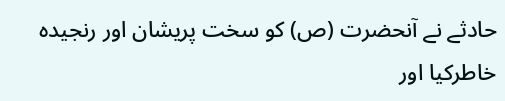حادثے نے آنحضرت (ص) كو سخت پريشان اور رنجيدہ خاطركيا اور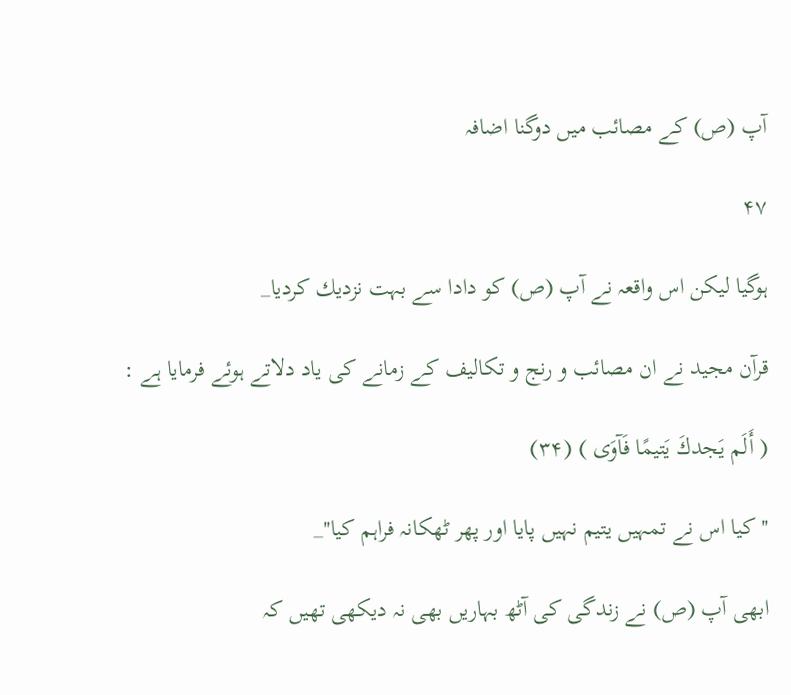آپ (ص) كے مصائب ميں دوگنا اضافہ

۴۷

ہوگيا ليكن اس واقعہ نے آپ (ص) كو دادا سے بہت نزديك كرديا_

قرآن مجيد نے ان مصائب و رنج و تكاليف كے زمانے كى ياد دلاتے ہوئے فرمايا ہے :

( أَلَم يَجدكَ يَتيمًا فَآوَى ) (۳۴)

''كيا اس نے تمہيں يتيم نہيں پايا اور پھر ٹھكانہ فراہم كيا''_

ابھى آپ (ص) نے زندگى كى آٹھ بہاريں بھى نہ ديكھى تھيں كہ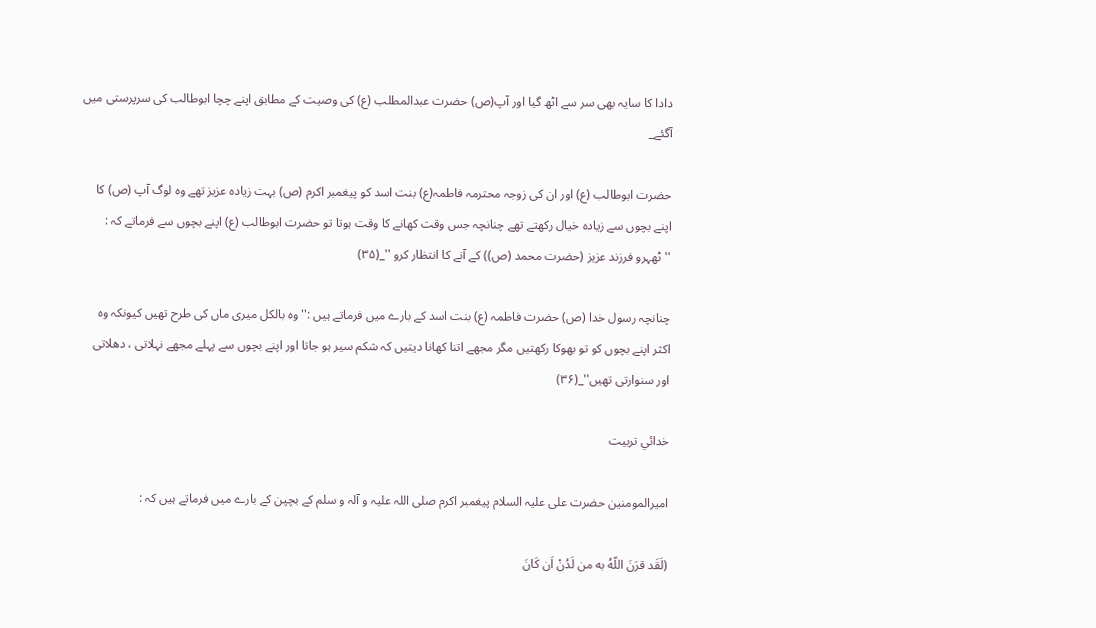دادا كا سايہ بھى سر سے اٹھ گيا اور آپ(ص) حضرت عبدالمطلب (ع) كى وصيت كے مطابق اپنے چچا ابوطالب كى سرپرستى ميں آگئے_

حضرت ابوطالب (ع) اور ان كى زوجہ محترمہ فاطمہ(ع) بنت اسد كو پيغمبر اكرم (ص) بہت زيادہ عزيز تھے وہ لوگ آپ (ص) كا اپنے بچوں سے زيادہ خيال ركھتے تھے چنانچہ جس وقت كھانے كا وقت ہوتا تو حضرت ابوطالب (ع) اپنے بچوں سے فرماتے كہ : ''ٹھہرو فرزند عزيز (حضرت محمد (ص)) كے آنے كا انتظار كرو ''_(۳۵)

چنانچہ رسول خدا (ص) حضرت فاطمہ (ع) بنت اسد كے بارے ميں فرماتے ہيں :''وہ بالكل ميرى ماں كى طرح تھيں كيونكہ وہ اكثر اپنے بچوں كو تو بھوكا ركھتيں مگر مجھے اتنا كھانا ديتيں كہ شكم سير ہو جاتا اور اپنے بچوں سے پہلے مجھے نہلاتى ، دھلاتى اور سنوارتى تھيں''_(۳۶)

خدائي تربيت

اميرالمومنين حضرت على عليہ السلام پيغمبر اكرم صلى اللہ عليہ و آلہ و سلم كے بچپن كے بارے ميں فرماتے ہيں كہ :

(لَقَد قرَنَ اللّهُ به من لَدُنْ اَن كَانَ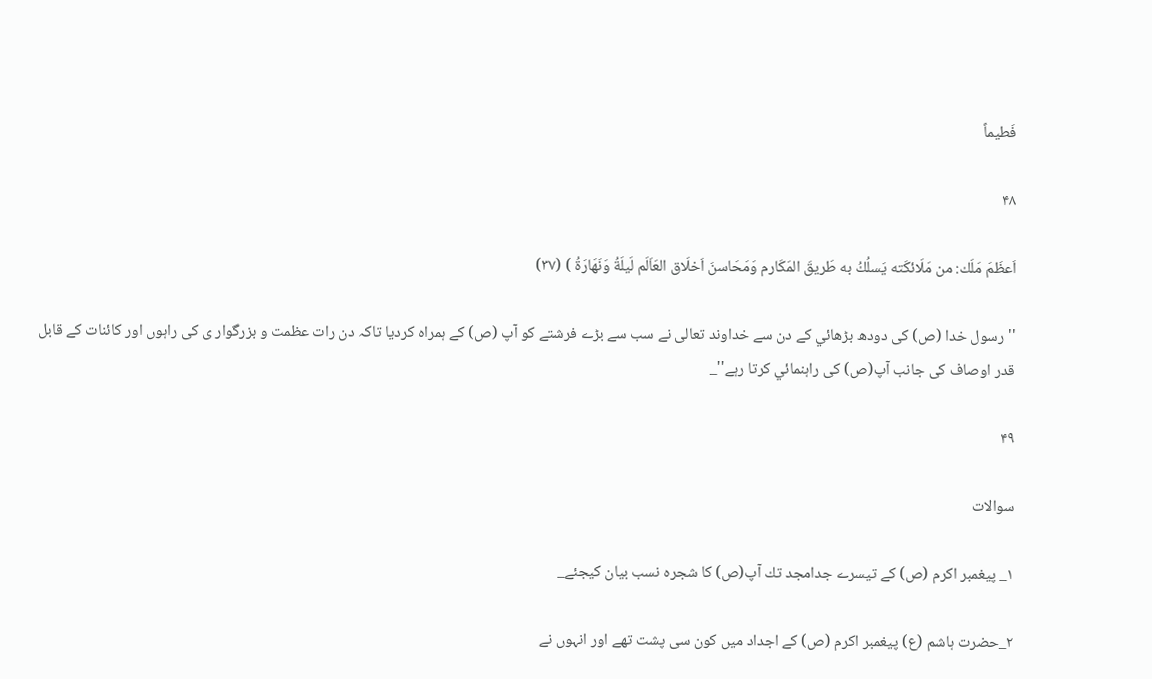فَطيماً

۴۸

اَعظَمَ مَلَك: من مَلَائكَته يَسلُكُ به طَريقَ المَكَارم وَمَحَاسنَ اَخلَاق العَاَلَم لَيلَةُ وَنَهَارَةُ ) (۳۷)

''رسول خدا (ص) كى دودھ بڑھائي كے دن سے خداوند تعالى نے سب سے بڑے فرشتے كو آپ (ص) كے ہمراہ كرديا تاكہ دن رات عظمت و بزرگوار ى كى راہوں اور كائنات كے قابل قدر اوصاف كى جانب آپ(ص) كى راہنمائي كرتا رہے''_

۴۹

سوالات

۱_ پيغمبر اكرم (ص) كے تيسرے جدامجد تك آپ(ص) كا شجرہ نسب بيان كيجئے_

۲_حضرت ہاشم (ع) پيغمبر اكرم (ص) كے اجداد ميں كون سى پشت تھے اور انہوں نے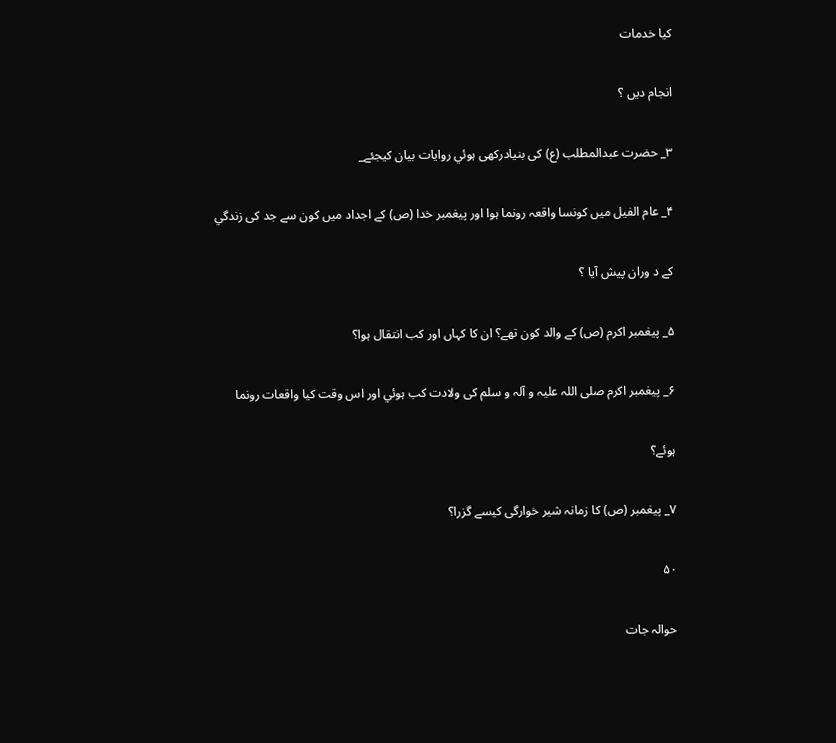كيا خدمات

انجام ديں ؟

۳_ حضرت عبدالمطلب (ع) كى بنيادركھى ہوئي روايات بيان كيجئے_

۴_ عام الفيل ميں كونسا واقعہ رونما ہوا اور پيغمبر خدا (ص) كے اجداد ميں كون سے جد كى زندگي

كے د وران پيش آيا ؟

۵_ پيغمبر اكرم (ص) كے والد كون تھے؟ ان كا كہاں اور كب انتقال ہوا؟

۶_ پيغمبر اكرم صلى اللہ عليہ و آلہ و سلم كى ولادت كب ہوئي اور اس وقت كيا واقعات رونما

ہوئے؟

۷_ پيغمبر (ص) كا زمانہ شير خوارگى كيسے گزرا؟

۵۰

حوالہ جات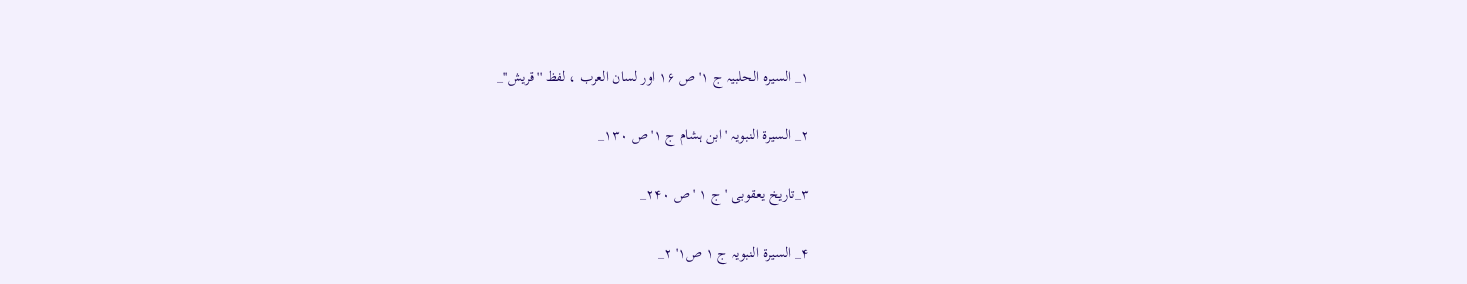۱_ السيرہ الحلبيہ ج ۱'ص ۱۶ اور لسان العرب ، لفظ ''قريش''_

۲_ السيرة النبويہ ' ابن ہشام ج ۱' ص ۱۳۰_

۳_تاريخ يعقوبى ' ج ۱ ' ص ۲۴۰_

۴_ السيرة النبويہ ج ۱ ص۱' ۲_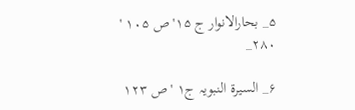۵_ بحارالانوار ج ۱۵' ص ۱۰۵ ' ۲۸۰_

۶_ السيرة النبويہ ج۱ 'ص ۱۲۳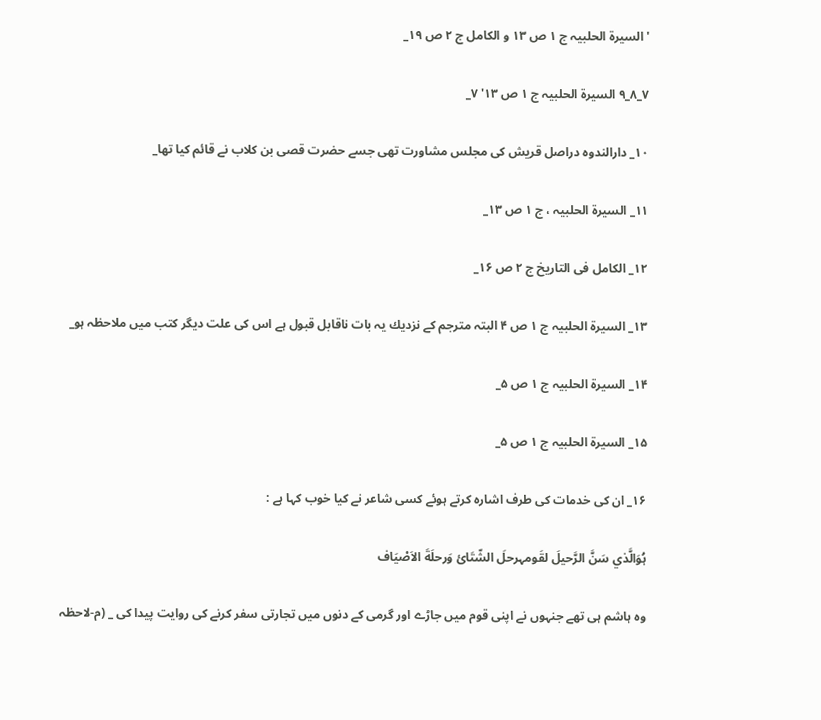'السيرة الحلبيہ ج ۱ ص ۱۳ و الكامل ج ۲ ص ۱۹_

۷_۸_۹ السيرة الحلبيہ ج ۱ ص ۱۳' ۷_

۱۰_ دارالندوہ دراصل قريش كى مجلس مشاورت تھى جسے حضرت قصى بن كلاب نے قائم كيا تھا_

۱۱_ السيرة الحلبيہ ، ج ۱ ص ۱۳_

۱۲_ الكامل فى التاريخ ج ۲ ص ۱۶_

۱۳_ السيرة الحلبيہ ج ۱ ص ۴ البتہ مترجم كے نزديك يہ بات ناقابل قبول ہے اس كى علت ديگر كتب ميں ملاحظہ ہو_

۱۴_ السيرة الحلبيہ ج ۱ ص ۵_

۱۵_ السيرة الحلبيہ ج ۱ ص ۵_

۱۶_ ان كى خدمات كى طرف اشارہ كرتے ہوئے كسى شاعر نے كيا خوب كہا ہے :

ہُوَالَّذي سَنَّ الرَّحيلَ لقَومہرحلَ الشّتَائ وَرحلَةَ الاَصْيَاف

وہ ہاشم ہى تھے جنہوں نے اپنى قوم ميں جاڑے اور گرمى كے دنوں ميں تجارتى سفر كرنے كى روايت پيدا كى _ (م-لاحظہ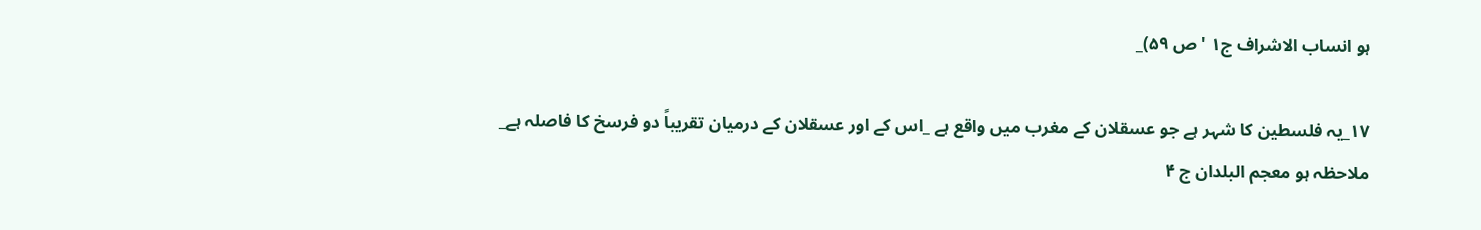ہو انساب الاشراف ج۱ ' ص ۵۹)_

۱۷_يہ فلسطين كا شہر ہے جو عسقلان كے مغرب ميں واقع ہے _اس كے اور عسقلان كے درميان تقريباً دو فرسخ كا فاصلہ ہے_ ملاحظہ ہو معجم البلدان ج ۴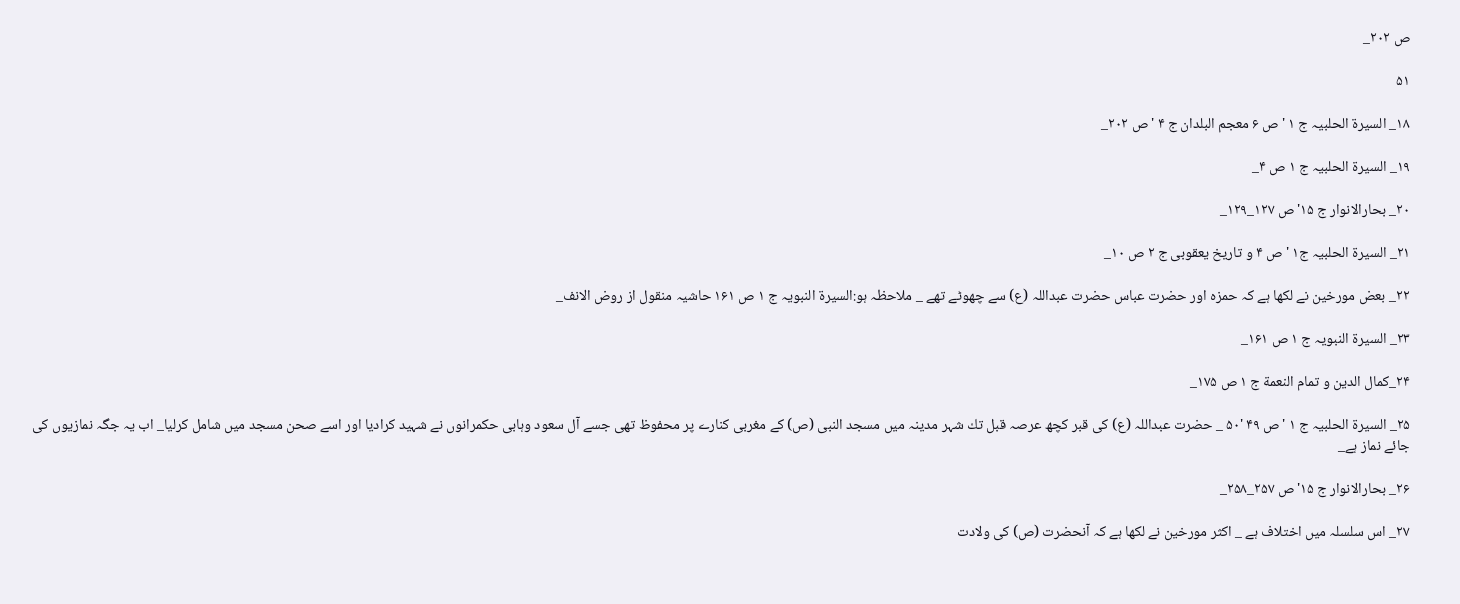ص ۲۰۲_

۵۱

۱۸_ السيرة الحلبيہ ج ۱ ' ص ۶ معجم البلدان ج ۴ ' ص ۲۰۲_

۱۹_ السيرة الحلبيہ ج ۱ ص ۴_

۲۰_ بحارالانوار ج ۱۵' ص ۱۲۷_۱۲۹_

۲۱_ السيرة الحلبيہ ج۱ ' ص ۴ و تاريخ يعقوبى ج ۲ ص ۱۰_

۲۲_ بعض مورخين نے لكھا ہے كہ حمزہ اور حضرت عباس حضرت عبداللہ (ع) سے چھوٹے تھے _ ملاحظہ ہو:السيرة النبويہ ج ۱ ص ۱۶۱ حاشيہ منقول از روض الانف_

۲۳_ السيرة النبويہ ج ۱ ص ۱۶۱_

۲۴_كمال الدين و تمام النعمة ج ۱ ص ۱۷۵_

۲۵_ السيرة الحلبيہ ج ۱ ' ص ۴۹ '۵۰ _ حضرت عبداللہ (ع) كى قبر كچھ عرصہ قبل تك شہر مدينہ ميں مسجد النبى (ص) كے مغربى كنارے پر محفوظ تھى جسے آل سعود وہابى حكمرانوں نے شہيد كراديا اور اسے صحن مسجد ميں شامل كرليا_ اب يہ جگہ نمازيوں كى جائے نماز ہے_

۲۶_ بحارالانوار ج ۱۵' ص ۲۵۷_۲۵۸_

۲۷_ اس سلسلہ ميں اختلاف ہے _ اكثر مورخين نے لكھا ہے كہ آنحضرت (ص) كى ولادت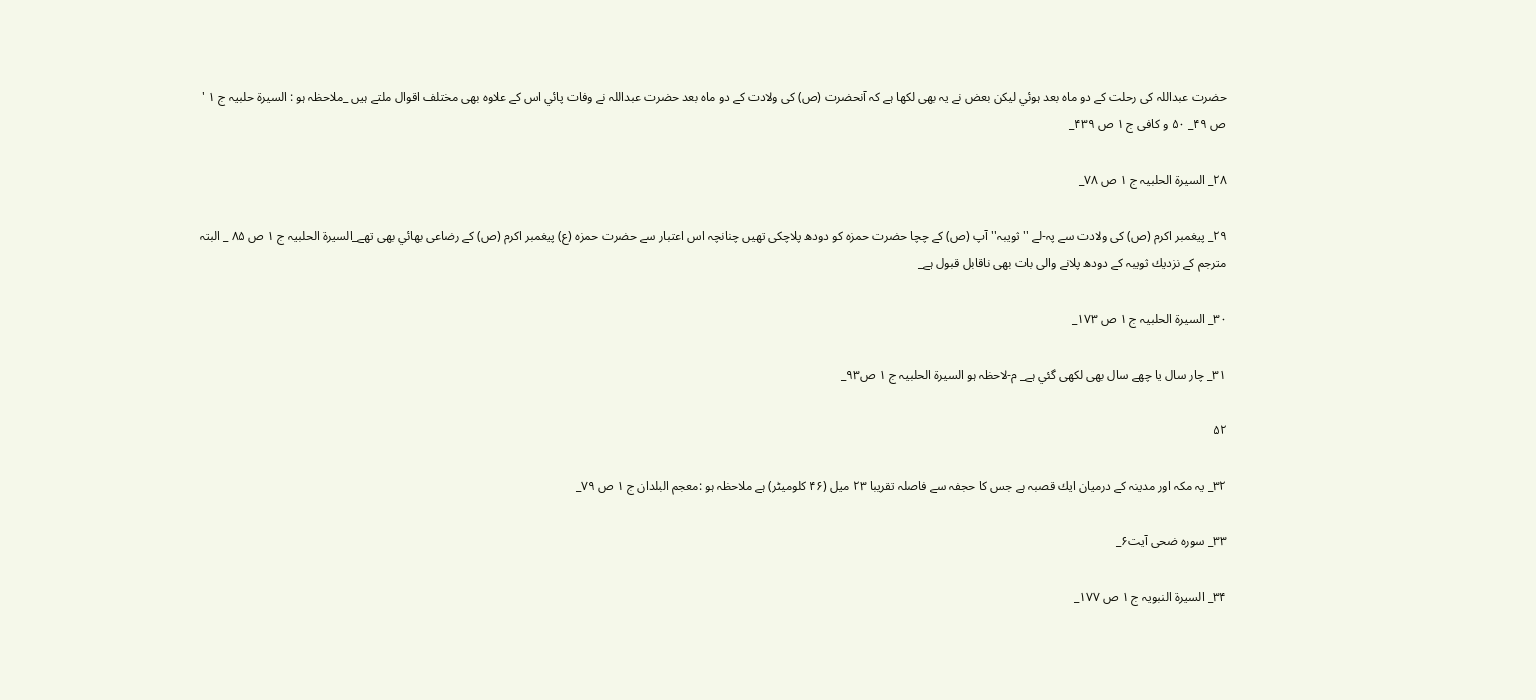حضرت عبداللہ كى رحلت كے دو ماہ بعد ہوئي ليكن بعض نے يہ بھى لكھا ہے كہ آنحضرت (ص) كى ولادت كے دو ماہ بعد حضرت عبداللہ نے وفات پائي اس كے علاوہ بھى مختلف اقوال ملتے ہيں _ملاحظہ ہو : السيرة حلبيہ ج ۱ ' ص ۴۹_ ۵۰ و كافى ج ۱ ص ۴۳۹_

۲۸_ السيرة الحلبيہ ج ۱ ص ۷۸_

۲۹_ پيغمبر اكرم (ص) كى ولادت سے پہ-لے ''ثويبہ'' آپ (ص) كے چچا حضرت حمزہ كو دودھ پلاچكى تھيں چنانچہ اس اعتبار سے حضرت حمزہ (ع) پيغمبر اكرم (ص) كے رضاعى بھائي بھى تھے_السيرة الحلبيہ ج ۱ ص ۸۵ _ البتہ مترجم كے نزديك ثويبہ كے دودھ پلانے والى بات بھى ناقابل قبول ہے_

۳۰_ السيرة الحلبيہ ج ۱ ص ۱۷۳_

۳۱_ چار سال يا چھے سال بھى لكھى گئي ہے_ م-لاحظہ ہو السيرة الحلبيہ ج ۱ ص۹۳_

۵۲

۳۲_ يہ مكہ اور مدينہ كے درميان ايك قصبہ ہے جس كا حجفہ سے فاصلہ تقريبا ۲۳ ميل (۴۶ كلوميٹر) ہے ملاحظہ ہو :معجم البلدان ج ۱ ص ۷۹_

۳۳_ سورہ ضحى آيت۶_

۳۴_ السيرة النبويہ ج ۱ ص ۱۷۷_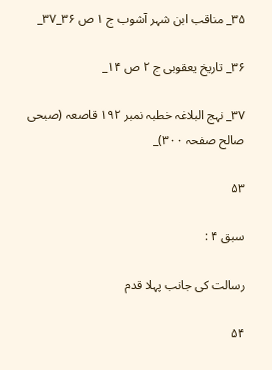۳۵_ مناقب ابن شہر آشوب ج ۱ ص ۳۶_۳۷_

۳۶_ تاريخ يعقوبى ج ۲ ص ۱۴_

۳۷_ نہج البلاغہ خطبہ نمبر ۱۹۲ قاصعہ (صبحى صالح صفحہ ۳۰۰)_

۵۳

سبق ۴ :

رسالت كى جانب پہلا قدم

۵۴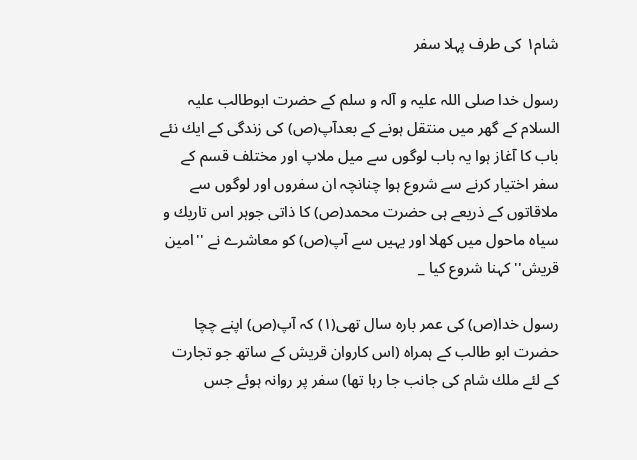شام۱ كى طرف پہلا سفر

رسول خدا صلى اللہ عليہ و آلہ و سلم كے حضرت ابوطالب عليہ السلام كے گھر ميں منتقل ہونے كے بعدآپ(ص) كى زندگى كے ايك نئے باب كا آغاز ہوا يہ باب لوگوں سے ميل ملاپ اور مختلف قسم كے سفر اختيار كرنے سے شروع ہوا چنانچہ ان سفروں اور لوگوں سے ملاقاتوں كے ذريعے ہى حضرت محمد(ص) كا ذاتى جوہر اس تاريك و سياہ ماحول ميں كھلا اور يہيں سے آپ(ص) كو معاشرے نے ''امين قريش'' كہنا شروع كيا _

رسول خدا(ص) كى عمر بارہ سال تھى(۱) كہ آپ(ص) اپنے چچا حضرت ابو طالب كے ہمراہ (اس كاروان قريش كے ساتھ جو تجارت كے لئے ملك شام كى جانب جا رہا تھا) سفر پر روانہ ہوئے جس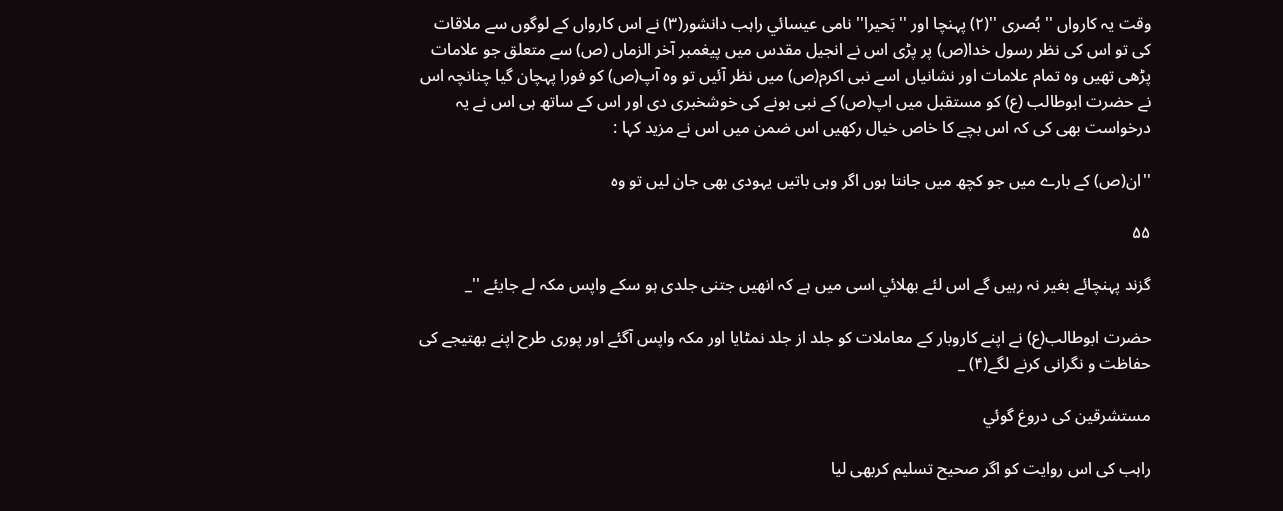وقت يہ كارواں '' بُصرى ''(۲) پہنچا اور '' بَحيرا'' نامى عيسائي راہب دانشور(۳) نے اس كارواں كے لوگوں سے ملاقات كى تو اس كى نظر رسول خدا(ص) پر پڑى اس نے انجيل مقدس ميں پيغمبر آخر الزماں (ص) سے متعلق جو علامات پڑھى تھيں وہ تمام علامات اور نشانياں اسے نبى اكرم(ص) ميں نظر آئيں تو وہ آپ(ص) كو فورا پہچان گيا چنانچہ اس نے حضرت ابوطالب (ع) كو مستقبل ميں اپ(ص) كے نبى ہونے كى خوشخبرى دى اور اس كے ساتھ ہى اس نے يہ درخواست بھى كى كہ اس بچے كا خاص خيال ركھيں اس ضمن ميں اس نے مزيد كہا :

''ان(ص) كے بارے ميں جو كچھ ميں جانتا ہوں اگر وہى باتيں يہودى بھى جان ليں تو وہ

۵۵

گزند پہنچائے بغير نہ رہيں گے اس لئے بھلائي اسى ميں ہے كہ انھيں جتنى جلدى ہو سكے واپس مكہ لے جايئے ''_

حضرت ابوطالب(ع) نے اپنے كاروبار كے معاملات كو جلد از جلد نمٹايا اور مكہ واپس آگئے اور پورى طرح اپنے بھتيجے كى حفاظت و نگرانى كرنے لگے(۴) _

مستشرقين كى دروغ گوئي

راہب كى اس روايت كو اگر صحيح تسليم كربھى ليا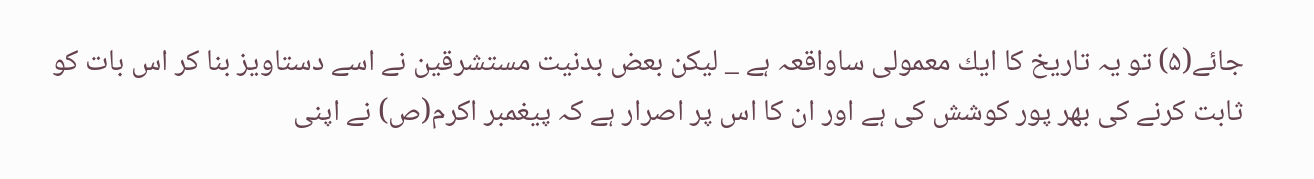جائے(۵) تو يہ تاريخ كا ايك معمولى ساواقعہ ہے _ ليكن بعض بدنيت مستشرقين نے اسے دستاويز بنا كر اس بات كو ثابت كرنے كى بھر پور كوشش كى ہے اور ان كا اس پر اصرار ہے كہ پيغمبر اكرم(ص) نے اپنى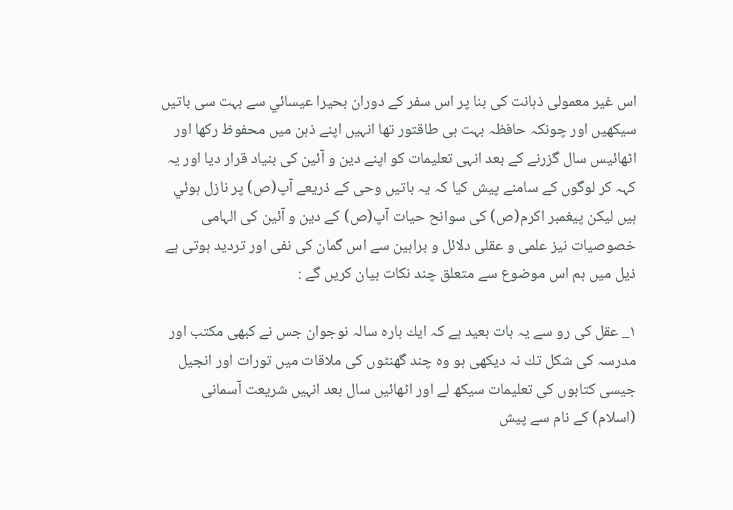اس غير معمولى ذہانت كى بنا پر اس سفر كے دوران بحيرا عيسائي سے بہت سى باتيں سيكھيں اور چونكہ حافظہ بہت ہى طاقتور تھا انہيں اپنے ذہن ميں محفوظ ركھا اور اٹھائيس سال گزرنے كے بعد انہى تعليمات كو اپنے دين و آئين كى بنياد قرار ديا اور يہ كہہ كر لوگوں كے سامنے پيش كيا كہ يہ باتيں وحى كے ذريعے آپ(ص) پر نازل ہوئي ہیں ليكن پيغمبر اكرم(ص) كى سوانح حيات آپ(ص) كے دين و آئين كى الہامى خصوصيات نيز علمى و عقلى دلائل و براہين سے اس گمان كى نفى اور ترديد ہوتى ہے ذيل ميں ہم اس موضوع سے متعلق چند نكات بيان كريں گے :

۱_ عقل كى رو سے يہ بات بعيد ہے كہ ايك بارہ سالہ نوجوان جس نے كبھى مكتب اور مدرسہ كى شكل تك نہ ديكھى ہو وہ چند گھنٹوں كى ملاقات میں تورات اور انجيل جيسى كتابوں كى تعليمات سيكھ لے اور اٹھائيں سال بعد انہيں شريعت آسمانى (اسلام) كے نام سے پيش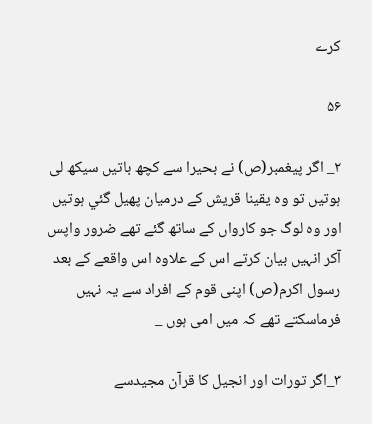كرے

۵۶

۲_ اگر پيغمبر(ص) نے بحيرا سے كچھ باتيں سيكھ لى ہوتيں تو وہ يقينا قريش كے درميان پھيل گئي ہوتيں اور وہ لوگ جو كارواں كے ساتھ گئے تھے ضرور واپس آكر انہيں بيان كرتے اس كے علاوہ اس واقعے كے بعد رسول اكرم(ص) اپنى قوم كے افراد سے يہ نہيں فرماسكتے تھے كہ ميں امى ہوں _

۳_اگر تورات اور انجيل كا قرآن مجيدسے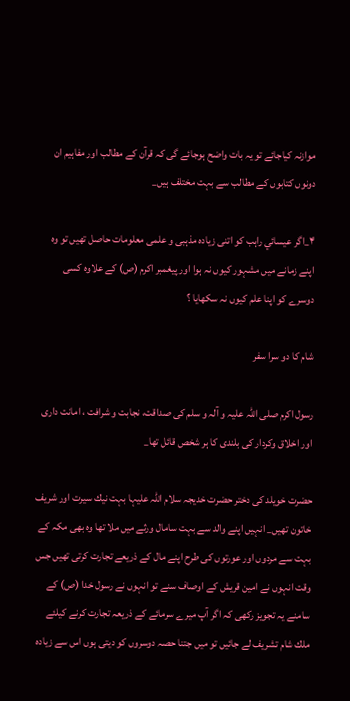موازنہ كياجائے تو يہ بات واضح ہوجائے گى كہ قرآن كے مطالب اور مفاہيم ان دونوں كتابوں كے مطالب سے بہت مختلف ہيں_

۴_اگر عيسائي راہب كو اتنى زيادہ مذہبى و علمى معلومات حاصل تھيں تو وہ اپنے زمانے ميں مشہور كيوں نہ ہوا اور پيغمبر اكرم (ص) كے علاوہ كسى دوسرے كو اپنا علم كيوں نہ سكھايا ؟

شام كا دو سرا سفر

رسول اكرم صلى اللہ عليہ و آلہ و سلم كى صداقت، نجابت و شرافت ، امانت دارى اور اخلاق وكردار كى بلندى كا ہر شخص قائل تھا_

حضرت خويلد كى دختر حضرت خديجہ سلام اللہ عليہا بہت نيك سيرت اور شريف خاتون تھيں_ انہيں اپنے والد سے بہت سامال ورثے ميں ملا تھا وہ بھى مكہ كے بہت سے مردوں اور عورتوں كى طرح اپنے مال كے ذريعے تجارت كرتى تھيں جس وقت انہوں نے امين قريش كے اوصاف سنے تو انہوں نے رسول خدا (ص) كے سامنے يہ تجويز ركھى كہ اگر آپ ميرے سرمائے كے ذريعہ تجارت كرنے كيلئے ملك شام تشريف لے جائيں تو ميں جتنا حصہ دوسروں كو ديتى ہوں اس سے زيادہ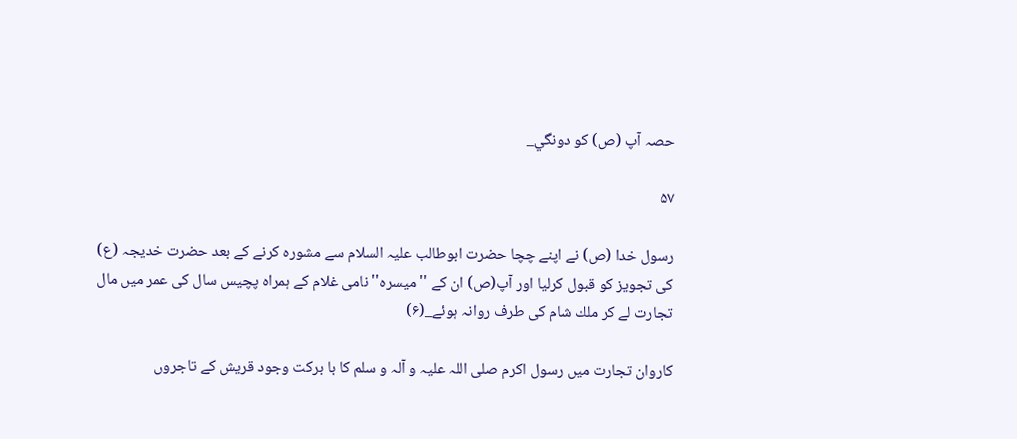حصہ آپ (ص) كو دونگي_

۵۷

رسول خدا (ص) نے اپنے چچا حضرت ابوطالب عليہ السلام سے مشورہ كرنے كے بعد حضرت خديجہ (ع) كى تجويز كو قبول كرليا اور آپ(ص) ان كے ''ميسرہ'' نامى غلام كے ہمراہ پچيس سال كى عمر ميں مال تجارت لے كر ملك شام كى طرف روانہ ہوئے_(۶)

كاروان تجارت ميں رسول اكرم صلى اللہ عليہ و آلہ و سلم كا با بركت وجود قريش كے تاجروں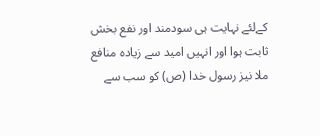كےلئے نہايت ہى سودمند اور نفع بخش ثابت ہوا اور انہيں اميد سے زيادہ منافع ملا نيز رسول خدا (ص) كو سب سے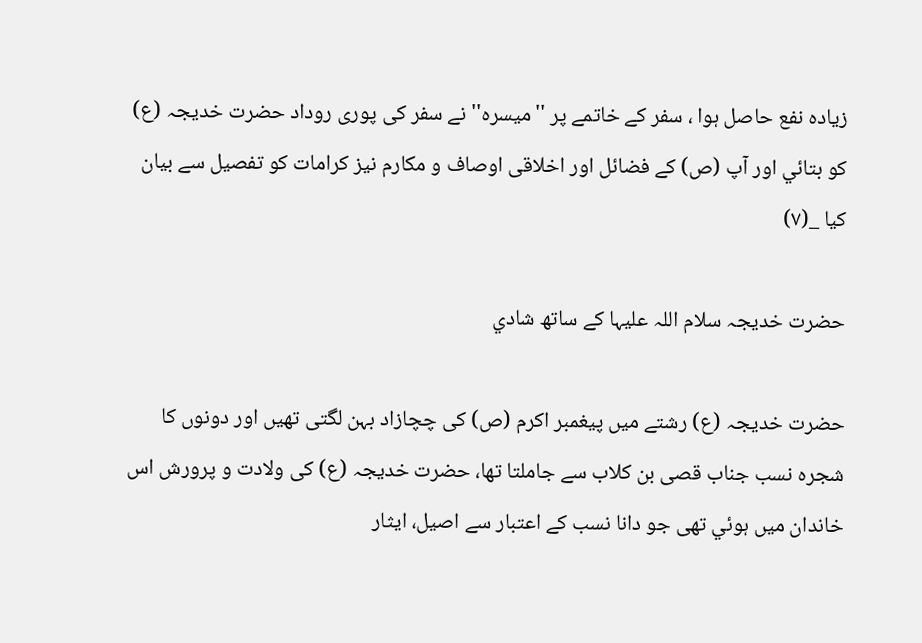زيادہ نفع حاصل ہوا ، سفر كے خاتمے پر ''ميسرہ'' نے سفر كى پورى روداد حضرت خديجہ (ع) كو بتائي اور آپ (ص) كے فضائل اور اخلاقى اوصاف و مكارم نيز كرامات كو تفصيل سے بيان كيا _(۷)

حضرت خديجہ سلام اللہ عليہا كے ساتھ شادي

حضرت خديجہ (ع) رشتے ميں پيغمبر اكرم (ص) كى چچازاد بہن لگتى تھيں اور دونوں كا شجرہ نسب جناب قصى بن كلاب سے جاملتا تھا، حضرت خديجہ (ع) كى ولادت و پرورش اس خاندان ميں ہوئي تھى جو دانا نسب كے اعتبار سے اصيل، ايثار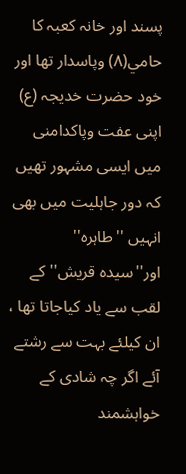پسند اور خانہ كعبہ كا حامي(۸) وپاسدار تھا اور خود حضرت خديجہ (ع) اپنى عفت وپاكدامنى ميں ايسى مشہور تھيں كہ دور جاہليت ميں بھى انہيں ''طاہرہ'' اور''سيدہ قريش'' كے لقب سے ياد كياجاتا تھا ، ان كيلئے بہت سے رشتے آئے اگر چہ شادى كے خواہشمند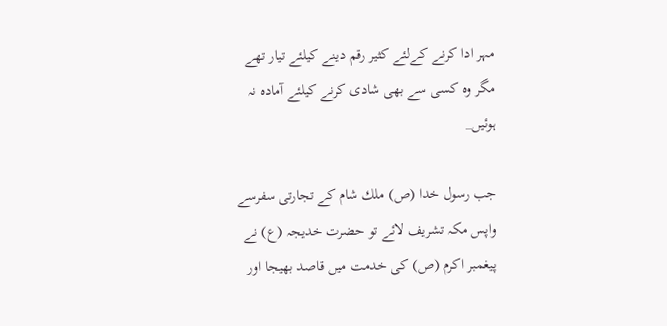مہر ادا كرنے كےلئے كثير رقم دينے كيلئے تيار تھے مگر وہ كسى سے بھى شادى كرنے كيلئے آمادہ نہ ہوئيں_

جب رسول خدا (ص) ملك شام كے تجارتى سفرسے واپس مكہ تشريف لائے تو حضرت خديجہ (ع) نے پيغمبر اكرم (ص) كى خدمت ميں قاصد بھيجا اور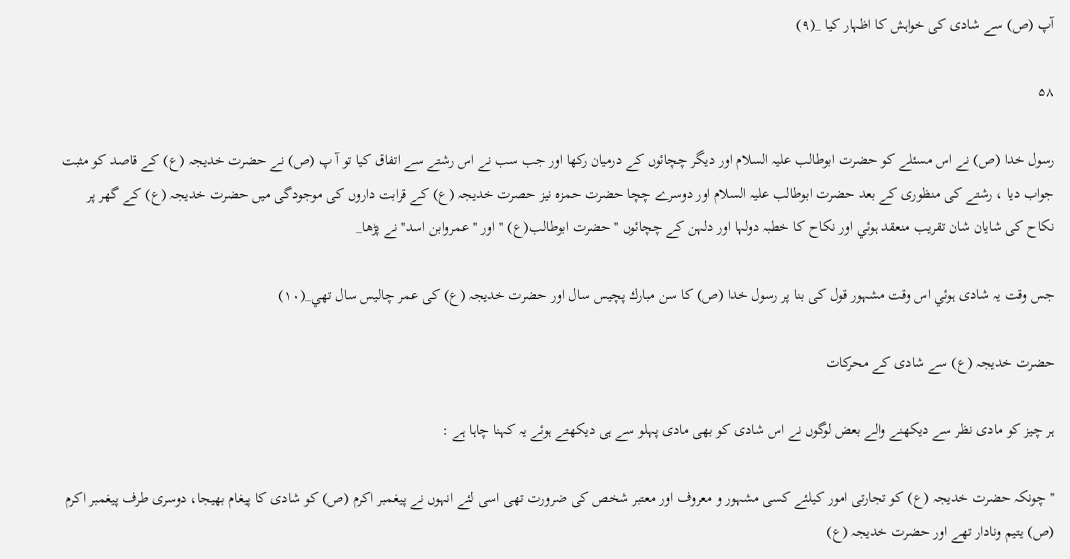آپ (ص) سے شادى كى خواہش كا اظہار كيا _(۹)

۵۸

رسول خدا (ص) نے اس مسئلے كو حضرت ابوطالب عليہ السلام اور ديگر چچائوں كے درميان ركھا اور جب سب نے اس رشتے سے اتفاق كيا تو آ پ (ص) نے حضرت خديجہ (ع) كے قاصد كو مثبت جواب ديا ، رشتے كى منظورى كے بعد حضرت ابوطالب عليہ السلام اور دوسرے چچا حضرت حمزہ نيز حصرت خديجہ (ع) كے قرابت داروں كى موجودگى ميں حضرت خديجہ (ع) كے گھر پر نكاح كى شايان شان تقريب منعقد ہوئي اور نكاح كا خطبہ دولہا اور دلہن كے چچائوں ''حضرت ابوطالب(ع) '' اور ''عمروابن اسد'' نے پڑھا_

جس وقت يہ شادى ہوئي اس وقت مشہور قول كى بنا پر رسول خدا (ص) كا سن مبارك پچيس سال اور حضرت خديجہ (ع) كى عمر چاليس سال تھي_(۱۰)

حضرت خديجہ (ع) سے شادى كے محركات

ہر چيز كو مادى نظر سے ديكھنے والے بعض لوگوں نے اس شادى كو بھى مادى پہلو سے ہى ديكھتے ہوئے يہ كہنا چاہا ہے :

''چونكہ حضرت خديجہ (ع) كو تجارتى امور كيلئے كسى مشہور و معروف اور معتبر شخص كى ضرورت تھى اسى لئے انہوں نے پيغمبر اكرم (ص) كو شادى كا پيغام بھيجا، دوسرى طرف پيغمبر اكرم (ص) يتيم ونادار تھے اور حضرت خديجہ (ع)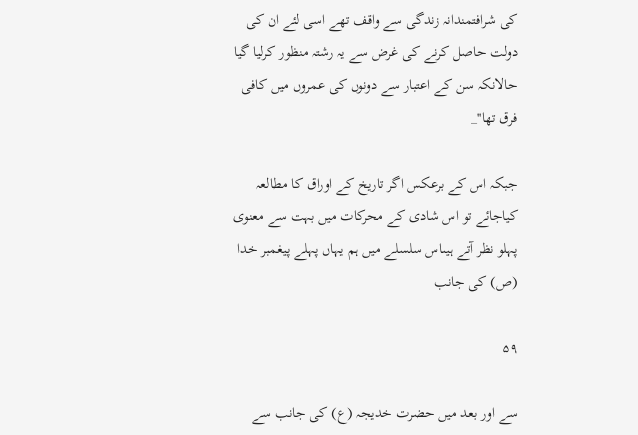كى شرافتمندانہ زندگى سے واقف تھے اسى لئے ان كى دولت حاصل كرنے كى غرض سے يہ رشتہ منظور كرليا گيا حالانكہ سن كے اعتبار سے دونوں كى عمروں ميں كافى فرق تھا''_

جبكہ اس كے برعكس اگر تاريخ كے اوراق كا مطالعہ كياجائے تو اس شادى كے محركات ميں بہت سے معنوى پہلو نظر آتے ہيںاس سلسلے ميں ہم يہاں پہلے پيغمبر خدا (ص) كى جانب

۵۹

سے اور بعد ميں حضرت خديجہ (ع) كى جانب سے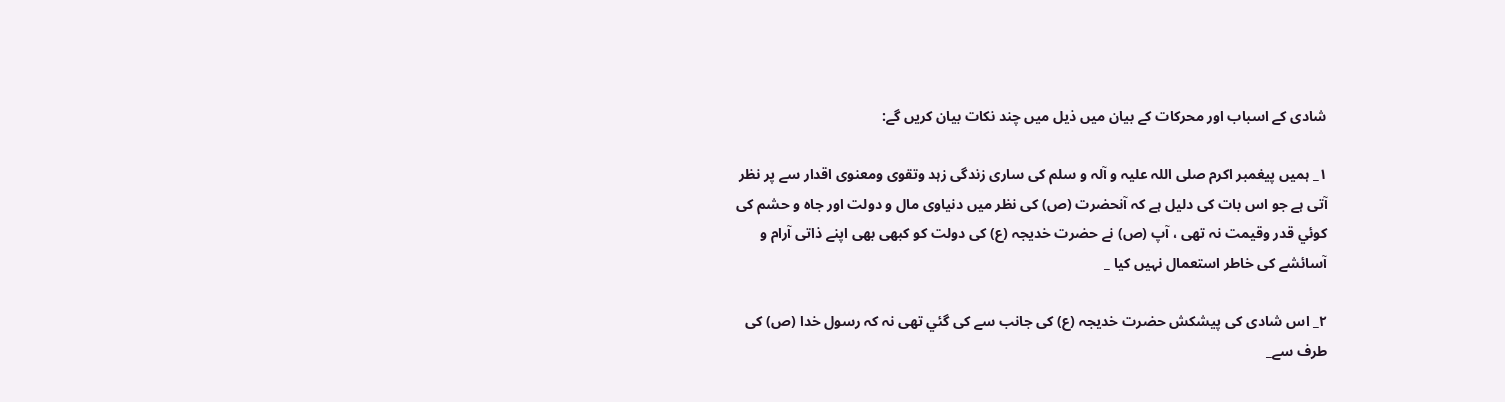شادى كے اسباب اور محركات كے بيان ميں ذيل ميں چند نكات بيان كريں گے:

۱_ ہميں پيغمبر اكرم صلى اللہ عليہ و آلہ و سلم كى سارى زندگى زہد وتقوى ومعنوى اقدار سے پر نظر آتى ہے جو اس بات كى دليل ہے كہ آنحضرت (ص) كى نظر ميں دنياوى مال و دولت اور جاہ و حشم كى كوئي قدر وقيمت نہ تھى ، آپ (ص) نے حضرت خديجہ (ع) كى دولت كو كبھى بھى اپنے ذاتى آرام و آسائشے كى خاطر استعمال نہيں كيا _

۲_ اس شادى كى پيشكش حضرت خديجہ (ع) كى جانب سے كى گئي تھى نہ كہ رسول خدا (ص) كى طرف سے_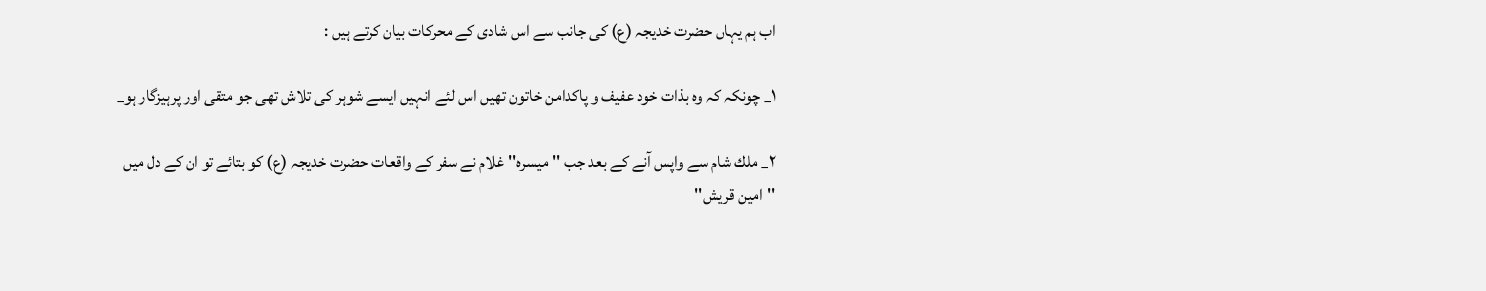اب ہم يہاں حضرت خديجہ (ع) كى جانب سے اس شادى كے محركات بيان كرتے ہيں :

۱_ چونكہ كہ وہ بذات خود عفيف و پاكدامن خاتون تھيں اس لئے انہيں ايسے شوہر كى تلاش تھى جو متقى اور پرہيزگار ہو_

۲_ ملك شام سے واپس آنے كے بعد جب ''ميسرہ'' غلام نے سفر كے واقعات حضرت خديجہ (ع) كو بتائے تو ان كے دل ميں ''امين قريش''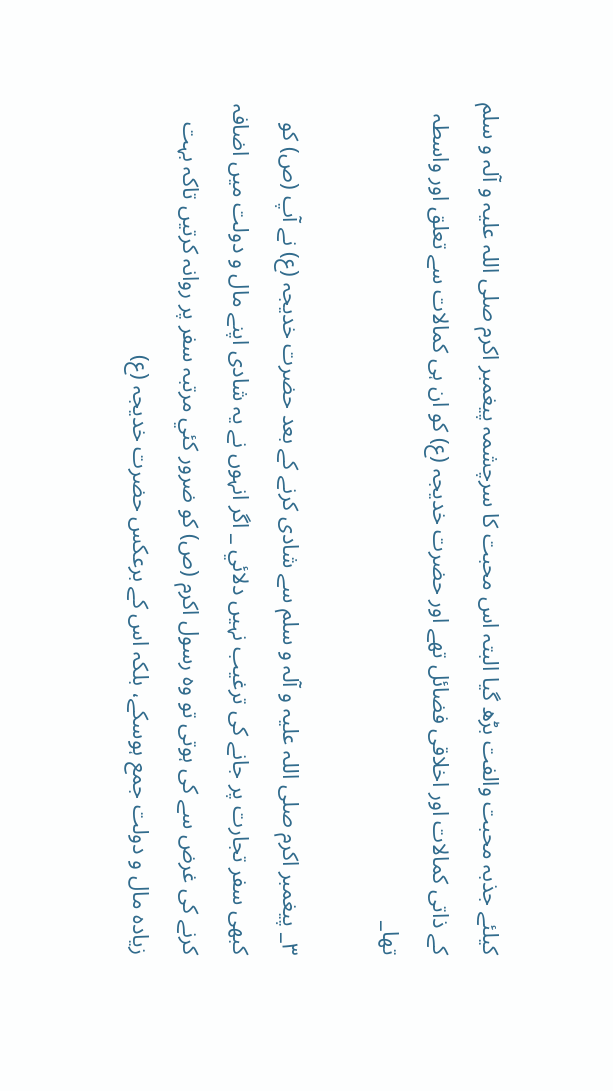كيلئے جذبہ محبت والفت بڑھ گيا البتہ اس محبت كا سرچشمہ پيغمبر اكرم صلى اللہ عليہ و آلہ و سلم كے ذاتى كمالات اور اخلاقى فضائل تھے اور حضرت خديجہ (ع) كو ان ہى كمالات سے تعلق اور واسطہ تھا_

۳_ پيغمبر اكرم صلى اللہ عليہ و آلہ و سلم سے شادى كرنے كے بعد حضرت خديجہ (ع) نے آپ (ص) كو كبھى سفر تجارت پر جانے كى ترغيب نہيں دلائي _ اگر انہوں نے يہ شادى اپنے مال و دولت ميں اضافہ كرنے كى غرض سے كى ہوتى تو وہ رسول اكرم (ص) كو ضرور كئي مرتبہ سفر پر روانہ كرتيں تاكہ بہت زيادہ مال و دولت جمع ہوسكے، بلكہ اس كے برعكس حضرت خديجہ (ع)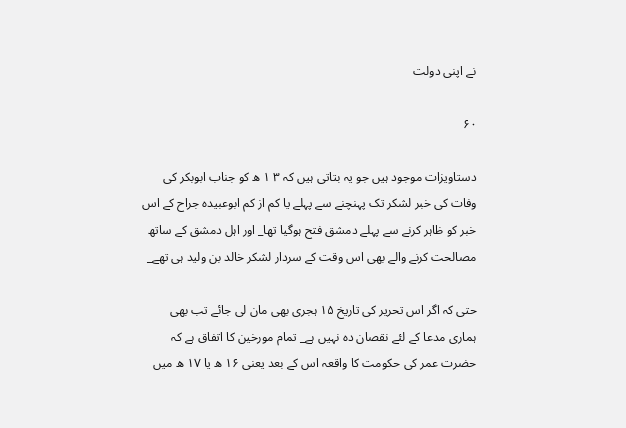نے اپنى دولت

۶۰

دستاویزات موجود ہیں جو یہ بتاتی ہیں کہ ۳ ۱ ھ کو جناب ابوبکر کی وفات کی خبر لشکر تک پہنچنے سے پہلے یا کم از کم ابوعبیدہ جراح کے اس خبر کو ظاہر کرنے سے پہلے دمشق فتح ہوگیا تھا_ اور اہل دمشق کے ساتھ مصالحت کرنے والے بھی اس وقت کے سردار لشکر خالد بن ولید ہی تھے_

حتی کہ اگر اس تحریر کی تاریخ ۱۵ ہجری بھی مان لی جائے تب بھی ہماری مدعا کے لئے نقصان دہ نہیں ہے_ تمام مورخین کا اتفاق ہے کہ حضرت عمر کی حکومت کا واقعہ اس کے بعد یعنی ۱۶ ھ یا ۱۷ ھ میں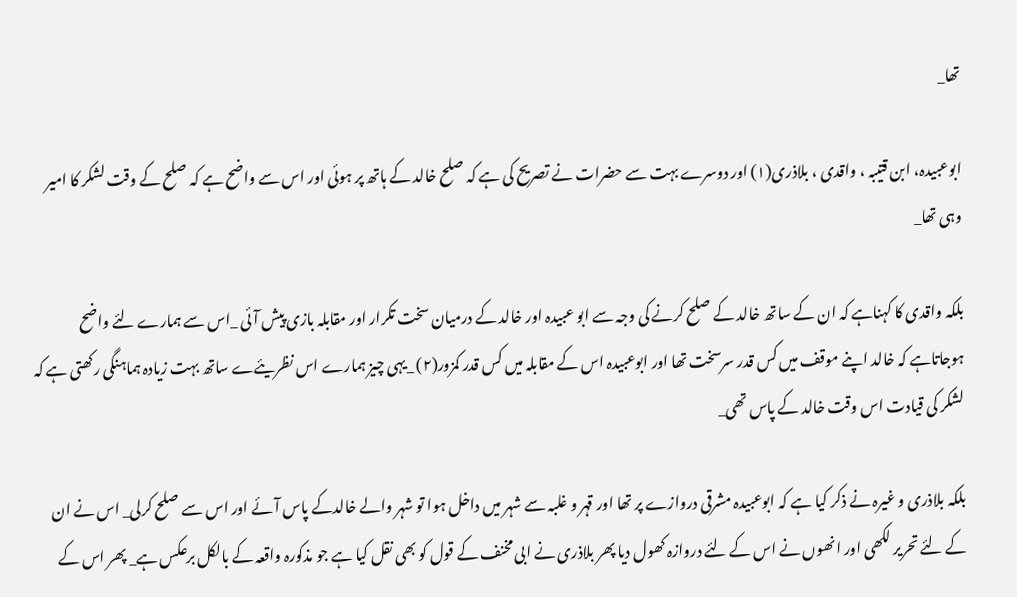تھا_

ابوعبیدہ، ابن قتیبہ ، واقدی ، بلاذری(۱) اور دوسرے بہت سے حضرات نے تصریح کی ہے کہ صلح خالد کے ہاتھ پر ہوئی اور اس سے واضح ہے کہ صلح کے وقت لشکر کا امیر وہی تھا_

بلکہ واقدی کا کہناہے کہ ان کے ساتھ خالد کے صلح کرنے کی وجہ سے ابو عبیدہ اور خالد کے درمیان سخت تکرار اور مقابلہ بازی پیش آئی _اس سے ہمارے لئے واضح ہوجاتاہے کہ خالد اپنے موقف میں کس قدر سرسخت تھا اور ابوعبیدہ اس کے مقابلہ میں کس قدر کمزور(۲) _یہی چیز ہمارے اس نظریئےے ساتھ بہت زیادہ ہماہنگی رکھتی ہے کہ لشکر کی قیادت اس وقت خالد کے پاس تھی_

بلکہ بلاذری و غیرہ نے ذکر کیا ہے کہ ابوعبیدہ مشرقی دروازے پر تھا اور قہر و غلبہ سے شہر میں داخل ہوا تو شہر والے خالدکے پاس آئے اور اس سے صلح کرلی_ اس نے ان کے لئے تحریر لکھی اور انھوں نے اس کے لئے دروازہ کھول دیا پھر بلاذری نے ابی مخنف کے قول کو بھی نقل کیا ہے جو مذکورہ واقعہ کے بالکل برعکس ہے_ پھر اس کے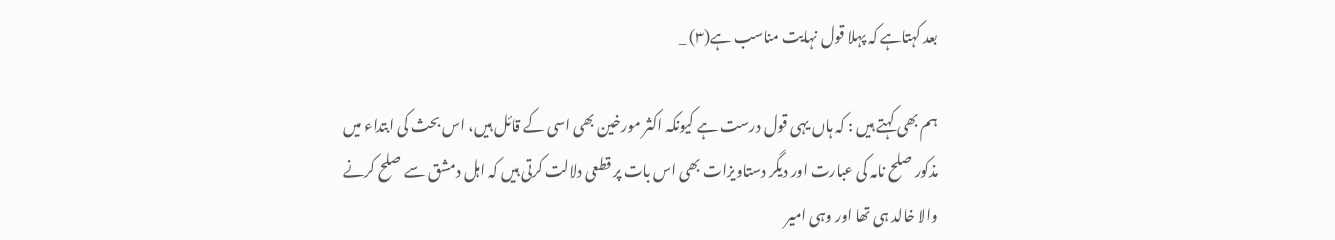بعد کہتاہے کہ پہلا قول نہایت مناسب ہے(۳) _

ہم بھی کہتے ہیں : کہ ہاں یہی قول درست ہے کیونکہ اکثر مورخین بھی اسی کے قائل ہیں، اس بحث کی ابتداء میں مذکور صلح نامہ کی عبارت اور دیگر دستاویزات بھی اس بات پر قطعی دلالت کرتی ہیں کہ اہل دمشق سے صلح کرنے والا خالد ہی تھا اور وہی امیر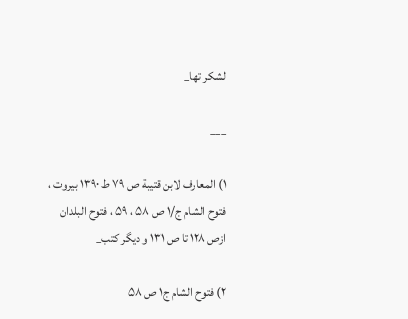لشکر تھا_

___

۱) المعارف لابن قتیبة ص ۷۹ ط ۱۳۹۰ بیروت ، فتوح الشام ج/۱ ص ۵۸ ، ۵۹ ، فتوح البلدان ازص ۱۲۸ تا ص ۱۳۱ و دیگر کتب_

۲) فتوح الشام ج۱ ص ۵۸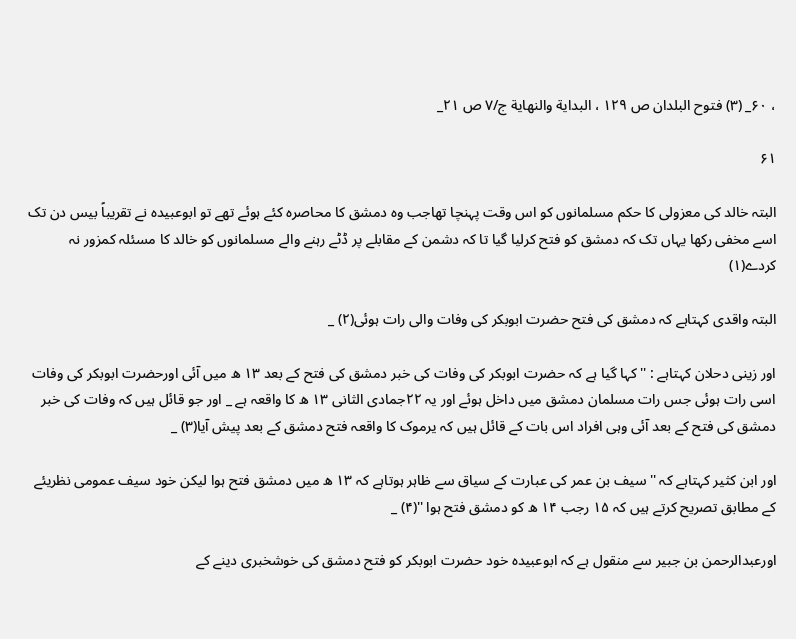، ۶۰_ (۳) فتوح البلدان ص ۱۲۹ ، البدایة والنھایة ج/۷ ص ۲۱_

۶۱

البتہ خالد کی معزولی کا حکم مسلمانوں کو اس وقت پہنچا تھاجب وہ دمشق کا محاصرہ کئے ہوئے تھے تو ابوعبیدہ نے تقریباً بیس دن تک اسے مخفی رکھا یہاں تک کہ دمشق کو فتح کرلیا گیا تا کہ دشمن کے مقابلے پر ڈٹے رہنے والے مسلمانوں کو خالد کا مسئلہ کمزور نہ کردے(۱)

البتہ واقدی کہتاہے کہ دمشق کی فتح حضرت ابوبکر کی وفات والی رات ہوئی(۲) _

اور زینی دحلان کہتاہے : '' کہا گیا ہے کہ حضرت ابوبکر کی وفات کی خبر دمشق کی فتح کے بعد ۱۳ ھ میں آئی اورحضرت ابوبکر کی وفات اسی رات ہوئی جس رات مسلمان دمشق میں داخل ہوئے اور یہ ۲۲جمادی الثانی ۱۳ ھ کا واقعہ ہے _ اور جو قائل ہیں کہ وفات کی خبر دمشق کی فتح کے بعد آئی وہی افراد اس بات کے قائل ہیں کہ یرموک کا واقعہ فتح دمشق کے بعد پیش آیا(۳) _

اور ابن کثیر کہتاہے کہ '' سیف بن عمر کی عبارت کے سیاق سے ظاہر ہوتاہے کہ ۱۳ ھ میں دمشق فتح ہوا لیکن خود سیف عمومی نظریئے کے مطابق تصریح کرتے ہیں کہ ۱۵ رجب ۱۴ ھ کو دمشق فتح ہوا ''(۴) _

اورعبدالرحمن بن جبیر سے منقول ہے کہ ابوعبیدہ خود حضرت ابوبکر کو فتح دمشق کی خوشخبری دینے کے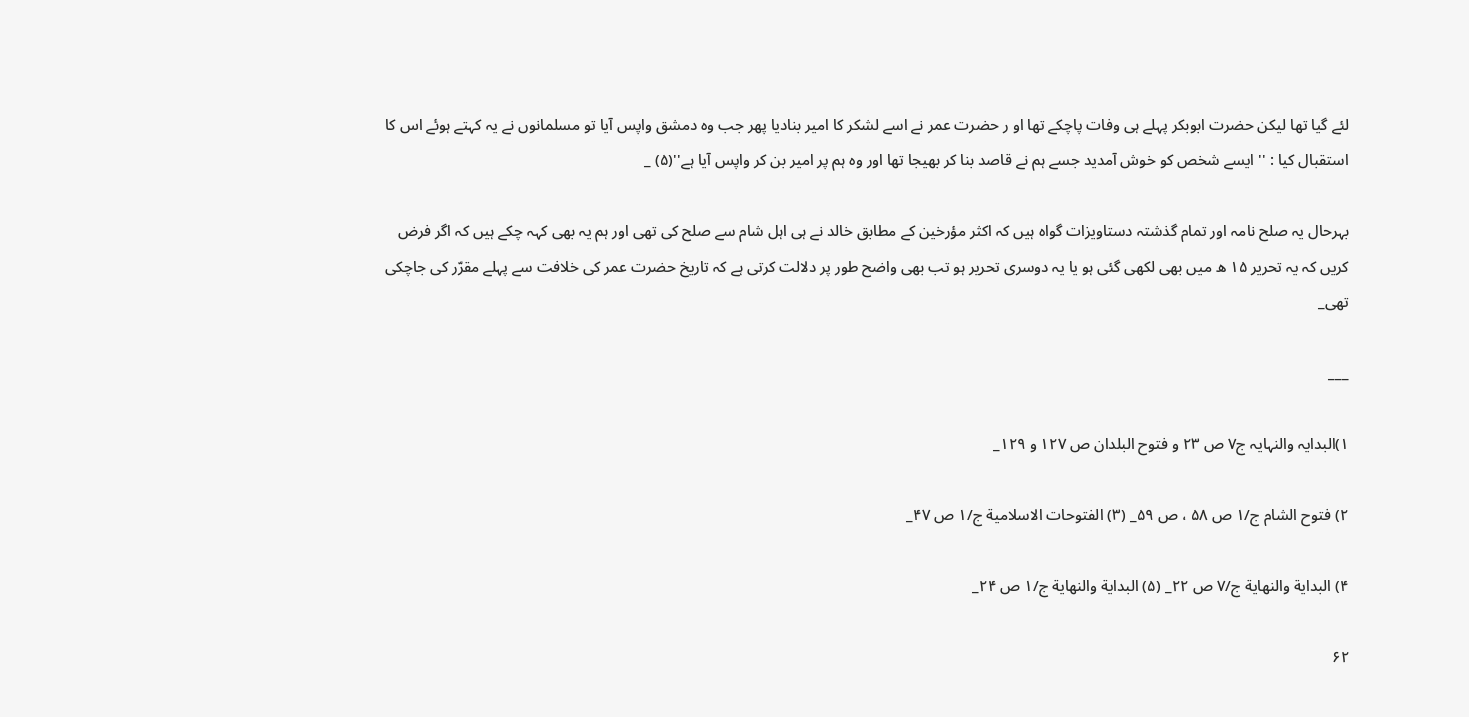لئے گیا تھا لیکن حضرت ابوبکر پہلے ہی وفات پاچکے تھا او ر حضرت عمر نے اسے لشکر کا امیر بنادیا پھر جب وہ دمشق واپس آیا تو مسلمانوں نے یہ کہتے ہوئے اس کا استقبال کیا : '' ایسے شخص کو خوش آمدید جسے ہم نے قاصد بنا کر بھیجا تھا اور وہ ہم پر امیر بن کر واپس آیا ہے''(۵) _

بہرحال یہ صلح نامہ اور تمام گذشتہ دستاویزات گواہ ہیں کہ اکثر مؤرخین کے مطابق خالد نے ہی اہل شام سے صلح کی تھی اور ہم یہ بھی کہہ چکے ہیں کہ اگر فرض کریں کہ یہ تحریر ۱۵ ھ میں بھی لکھی گئی ہو یا یہ دوسری تحریر ہو تب بھی واضح طور پر دلالت کرتی ہے کہ تاریخ حضرت عمر کی خلافت سے پہلے مقرّر کی جاچکی تھی_

___

۱)البدایہ والنہایہ ج۷ ص ۲۳ و فتوح البلدان ص ۱۲۷ و ۱۲۹_

۲) فتوح الشام ج/۱ ص ۵۸ ، ص ۵۹_ (۳) الفتوحات الاسلامیة ج/۱ ص ۴۷_

۴) البدایة والنھایة ج/۷ ص ۲۲_ (۵) البدایة والنھایة ج/۱ ص ۲۴_

۶۲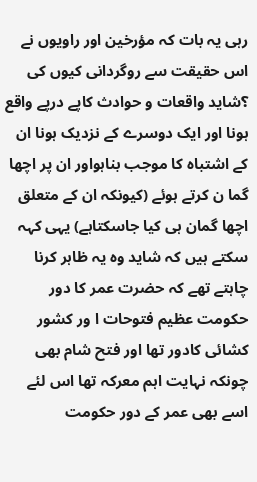رہی یہ بات کہ مؤرخین اور راویوں نے اس حقیقت سے روگردانی کیوں کی ؟شاید واقعات و حوادث کاپے درپے واقع ہونا اور ایک دوسرے کے نزدیک ہونا ان کے اشتباہ کا موجب بناہواور ان پر اچھا گما ن کرتے ہوئے (کیونکہ ان کے متعلق اچھا گمان ہی کیا جاسکتاہے) یہی کہہ سکتے ہیں کہ شاید وہ یہ ظاہر کرنا چاہتے تھے کہ حضرت عمر کا دور حکومت عظیم فتوحات ا ور کشور کشائی کادور تھا اور فتح شام بھی چونکہ نہایت اہم معرکہ تھا اس لئے اسے بھی عمر کے دور حکومت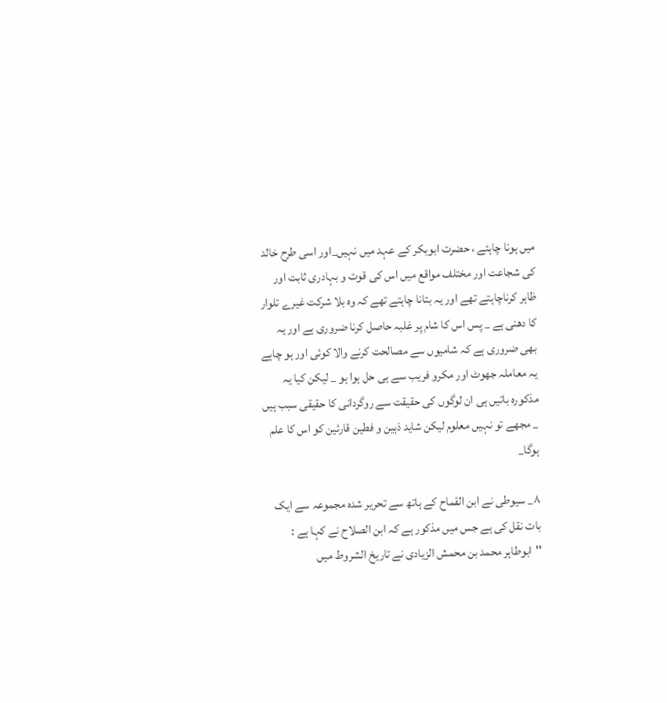میں ہونا چاہئے ، حضرت ابوبکر کے عہد میں نہیں_اور اسی طرح خالد کی شجاعت اور مختلف مواقع میں اس کی قوت و بہادری ثابت اور ظاہر کرناچاہتے تھے اور یہ بتانا چاہتے تھے کہ وہ بلا شرکت غیرے تلوار کا دھنی ہے _ پس اس کا شام پر غلبہ حاصل کرنا ضروری ہے اور یہ بھی ضروری ہے کہ شامیوں سے مصالحت کرنے والا کوئی اور ہو چاہے یہ معاملہ جھوٹ اور مکرو فریب سے ہی حل ہوا ہو _ لیکن کیا یہ مذکورہ باتیں ہی ان لوگوں کی حقیقت سے روگردانی کا حقیقی سبب ہیں _ مجھے تو نہیں معلوم لیکن شاید ذہین و فطین قارئین کو اس کا علم ہوگا_

۸_ سیوطی نے ابن القماح کے ہاتھ سے تحریر شدہ مجموعہ سے ایک بات نقل کی ہے جس میں مذکور ہے کہ ابن الصلاح نے کہا ہے : ''ابوطاہر محمد بن محمش الزیادی نے تاریخ الشروط میں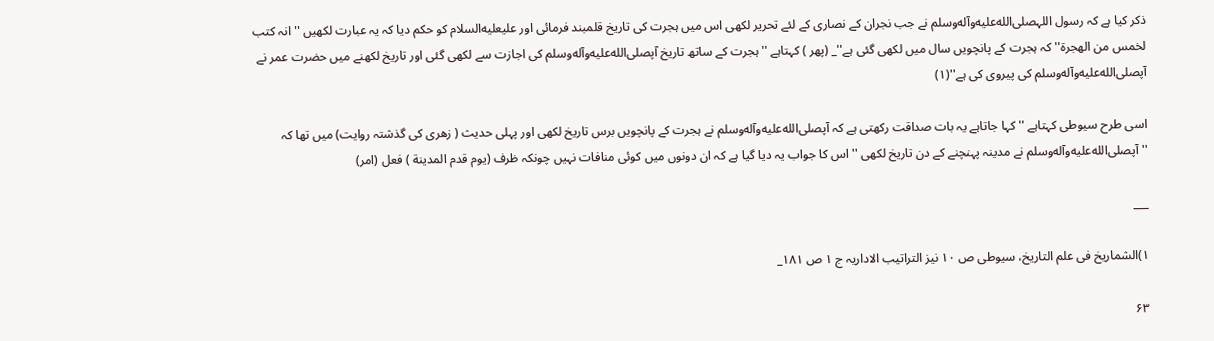ذکر کیا ہے کہ رسول اللہصلى‌الله‌عليه‌وآله‌وسلم نے جب نجران کے نصاری کے لئے تحریر لکھی اس میں ہجرت کی تاریخ قلمبند فرمائی اور علیعليه‌السلام کو حکم دیا کہ یہ عبارت لکھیں '' انہ کتب لخمس من الھجرة'' کہ ہجرت کے پانچویں سال میں لکھی گئی ہے''_ (پھر ) کہتاہے ''ہجرت کے ساتھ تاریخ آپصلى‌الله‌عليه‌وآله‌وسلم کی اجازت سے لکھی گئی اور تاریخ لکھنے میں حضرت عمر نے آپصلى‌الله‌عليه‌وآله‌وسلم کی پیروی کی ہے''(۱)

اسی طرح سیوطی کہتاہے '' کہا جاتاہے یہ بات صداقت رکھتی ہے کہ آپصلى‌الله‌عليه‌وآله‌وسلم نے ہجرت کے پانچویں برس تاریخ لکھی اور پہلی حدیث ( زھری کی گذشتہ روایت) میں تھا کہ ''آپصلى‌الله‌عليه‌وآله‌وسلم نے مدینہ پہنچنے کے دن تاریخ لکھی '' اس کا جواب یہ دیا گیا ہے کہ ان دونوں میں کوئی منافات نہیں چونکہ ظرف (یوم قدم المدینة ) فعل (امر)

___

۱)الشماریخ فی علم التاریخ، سیوطی ص ۱۰ نیز التراتیب الاداریہ ج ۱ ص ۱۸۱_

۶۳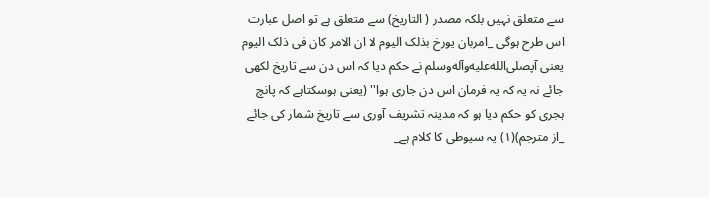سے متعلق نہیں بلکہ مصدر ( التاریخ) سے متعلق ہے تو اصل عبارت اس طرح ہوگی _امربان یورخ بذلک الیوم لا ان الامر کان فی ذلک الیوم یعنی آپصلى‌الله‌عليه‌وآله‌وسلم نے حکم دیا کہ اس دن سے تاریخ لکھی جائے نہ یہ کہ یہ فرمان اس دن جاری ہوا'' (یعنی ہوسکتاہے کہ پانچ ہجری کو حکم دیا ہو کہ مدینہ تشریف آوری سے تاریخ شمار کی جائے _از مترجم)(۱) یہ سیوطی کا کلام ہے_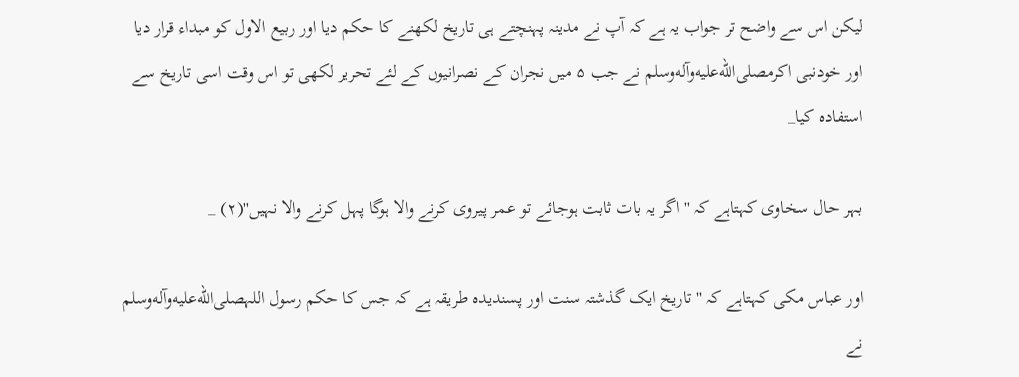لیکن اس سے واضح تر جواب یہ ہے کہ آپ نے مدینہ پہنچتے ہی تاریخ لکھنے کا حکم دیا اور ربیع الاول کو مبداء قرار دیا اور خودنبی اکرمصلى‌الله‌عليه‌وآله‌وسلم نے جب ۵ میں نجران کے نصرانیوں کے لئے تحریر لکھی تو اس وقت اسی تاریخ سے استفادہ کیا_

بہر حال سخاوی کہتاہے کہ '' اگر یہ بات ثابت ہوجائے تو عمر پیروی کرنے والا ہوگا پہل کرنے والا نہیں''(۲) _

اور عباس مکی کہتاہے کہ '' تاریخ ایک گذشتہ سنت اور پسندیدہ طریقہ ہے کہ جس کا حکم رسول اللہصلى‌الله‌عليه‌وآله‌وسلم نے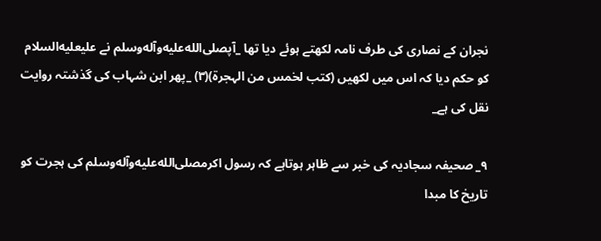نجران کے نصاری کی طرف نامہ لکھتے ہوئے دیا تھا _آپصلى‌الله‌عليه‌وآله‌وسلم نے علیعليه‌السلام کو حکم دیا کہ اس میں لکھیں (کتب لخمس من الہجرة)(۳) _پھر ابن شہاب کی گذشتہ روایت نقل کی ہے_

۹_ صحیفہ سجادیہ کی خبر سے ظاہر ہوتاہے کہ رسول اکرمصلى‌الله‌عليه‌وآله‌وسلم کی ہجرت کو تاریخ کا مبدا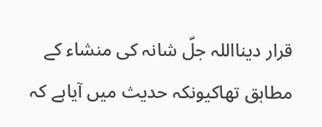قرار دینااللہ جلّ شانہ کی منشاء کے مطابق تھاکیونکہ حدیث میں آیاہے کہ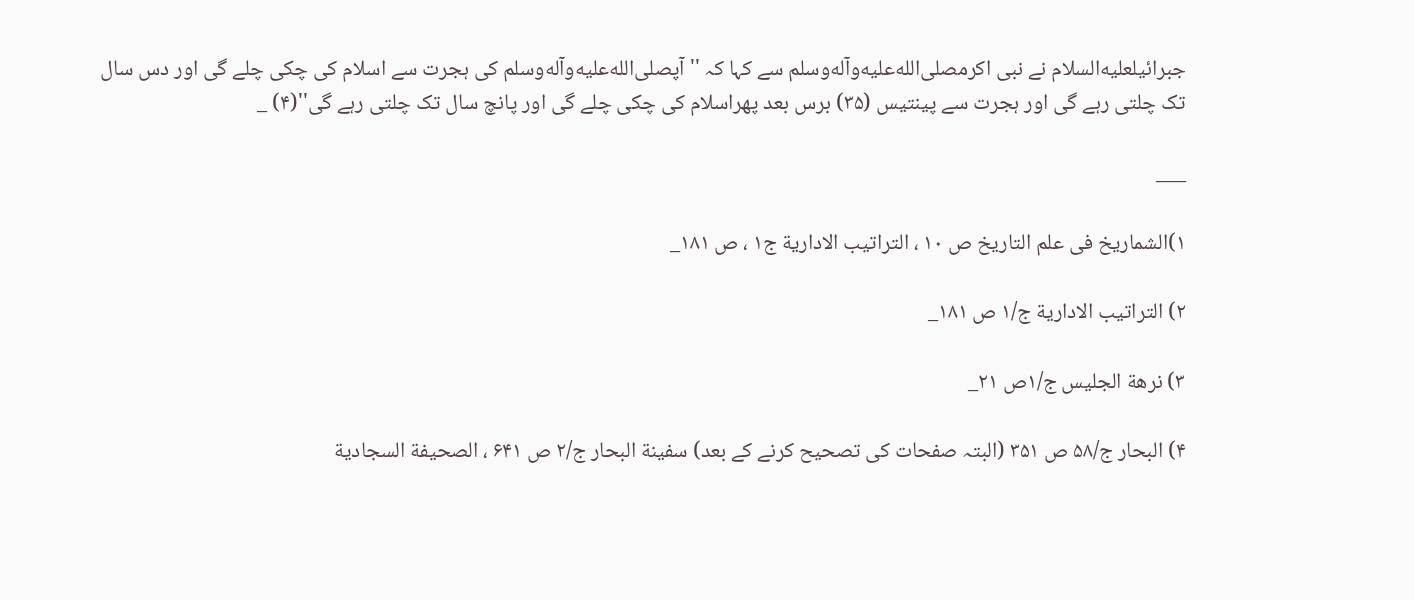جبرائیلعليه‌السلام نے نبی اکرمصلى‌الله‌عليه‌وآله‌وسلم سے کہا کہ '' آپصلى‌الله‌عليه‌وآله‌وسلم کی ہجرت سے اسلام کی چکی چلے گی اور دس سال تک چلتی رہے گی اور ہجرت سے پینتیس (۳۵) برس بعد پھراسلام کی چکی چلے گی اور پانچ سال تک چلتی رہے گی''(۴) _

___

۱)الشماریخ فی علم التاریخ ص ۱۰ ، التراتیب الاداریة ج۱ ، ص ۱۸۱_

۲) التراتیب الاداریة ج/۱ ص ۱۸۱_

۳) نرھة الجلیس ج/۱ص ۲۱_

۴) البحار ج/۵۸ ص ۳۵۱ (البتہ صفحات کی تصحیح کرنے کے بعد) سفینة البحار ج/۲ ص ۶۴۱ ، الصحیفة السجادیة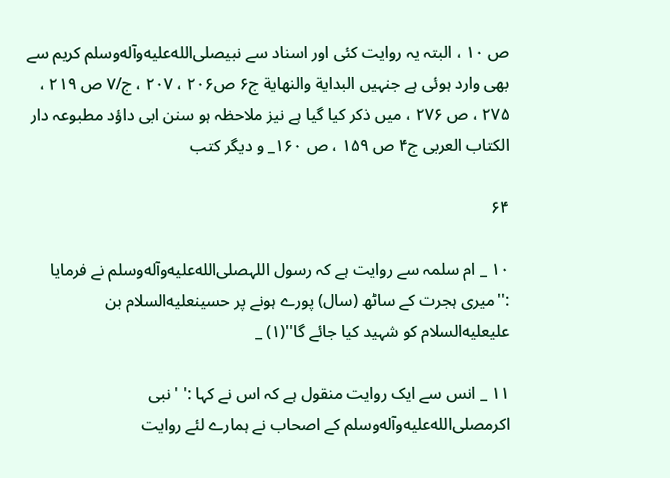ص ۱۰ ، البتہ یہ روایت کئی اور اسناد سے نبیصلى‌الله‌عليه‌وآله‌وسلم کریم سے بھی وارد ہوئی ہے جنہیں البدایة والنھایة ج۶ ص۲۰۶ ، ۲۰۷ ، ج/۷ ص ۲۱۹ ، ۲۷۵ ، ص ۲۷۶ ، میں ذکر کیا گیا ہے نیز ملاحظہ ہو سنن ابی داؤد مطبوعہ دار الکتاب العربی ج۴ ص ۱۵۹ ، ص ۱۶۰_ و دیگر کتب

۶۴

۱۰ _ ام سلمہ سے روایت ہے کہ رسول اللہصلى‌الله‌عليه‌وآله‌وسلم نے فرمایا :''میری ہجرت کے ساٹھ (سال) پورے ہونے پر حسینعليه‌السلام بن علیعليه‌السلام کو شہید کیا جائے گا''(۱) _

۱۱ _ انس سے ایک روایت منقول ہے کہ اس نے کہا :' ' نبی اکرمصلى‌الله‌عليه‌وآله‌وسلم کے اصحاب نے ہمارے لئے روایت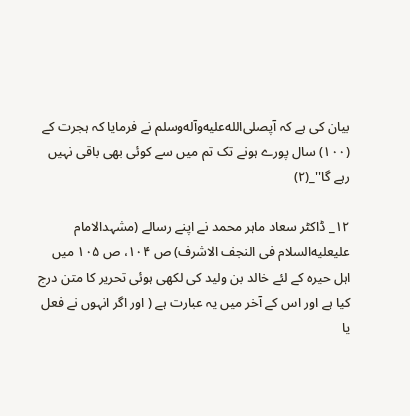بیان کی ہے کہ آپصلى‌الله‌عليه‌وآله‌وسلم نے فرمایا کہ ہجرت کے (۱۰۰) سال پورے ہونے تک تم میں سے کوئی بھی باقی نہیں رہے گا''_(۲)

۱۲_ ڈاکٹر سعاد ماہر محمد نے اپنے رسالے (مشہدالامام علیعليه‌السلام فی النجف الاشرف) ص ۱۰۴، ص ۱۰۵ میں اہل حیرہ کے لئے خالد بن ولید کی لکھی ہوئی تحریر کا متن درج کیا ہے اور اس کے آخر میں یہ عبارت ہے ( اور اگر انہوں نے فعل یا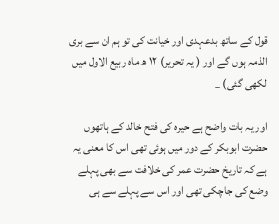قول کے ساتھ بدعہدی اور خیانت کی تو ہم ان سے بری الذمہ ہوں گے اور ( یہ تحریر) ۱۲ ھ ماہ ربیع الاول میں لکھی گئی) _

اور یہ بات واضح ہے حیرہ کی فتح خالد کے ہاتھوں حضرت ابوبکر کے دور میں ہوئی تھی اس کا معنی یہ ہے کہ تاریخ حضرت عمر کی خلافت سے بھی پہلے وضع کی جاچکی تھی اور اس سے پہلے سے ہی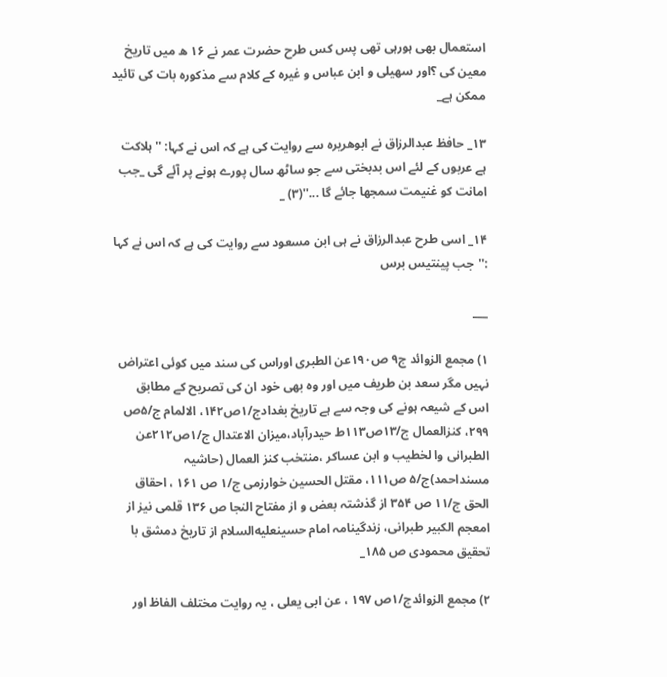استعمال بھی ہورہی تھی پس کس طرح حضرت عمر نے ۱۶ ھ میں تاریخ معین کی ؟اور سھیلی و ابن عباس و غیرہ کے کلام سے مذکورہ بات کی تائید ممکن ہے_

۱۳_ حافظ عبدالرزاق نے ابوھریرہ سے روایت کی ہے کہ اس نے کہا: ''ہلاکت ہے عربوں کے لئے اس بدبختی سے جو ساٹھ سال پورے ہونے پر آئے گی _جب امانت کو غنیمت سمجھا جائے گا ...''(۳) _

۱۴_ اسی طرح عبدالرزاق نے ہی ابن مسعود سے روایت کی ہے کہ اس نے کہا :''جب پینتیس برس

___

۱) مجمع الزوائد ج۹ ص۱۹۰عن الطبری اوراس کی سند میں کوئی اعتراض نہیں مگر سعد بن طریف میں اور وہ بھی خود ان کی تصریح کے مطابق اس کے شیعہ ہونے کی وجہ سے ہے تاریخ بغدادج/۱ص۱۴۲، الالمام ج/۵ص ۲۹۹، کنزالعمال ج/۱۳ص۱۱۳ط حیدرآباد،میزان الاعتدال ج/۱ص۲۱۲عن الطبرانی وا لخطیب و ابن عساکر ،منتخب کنز العمال (حاشیہ مسنداحمد)ج/۵ ص۱۱۱، مقتل الحسین خوارزمی ج/۱ ص ۱۶۱ ، احقاق الحق ج/۱۱ ص ۳۵۴ از گذشتہ بعض و از مفتاح النجا ص ۱۳۶ قلمی نیز از امعجم الکبیر طبرانی، زندگینامہ امام حسینعليه‌السلام از تاریخ دمشق با تحقیق محمودی ص ۱۸۵_

۲) مجمع الزوائدج/۱ص ۱۹۷ ، عن ابی یعلی ، یہ روایت مختلف الفاظ اور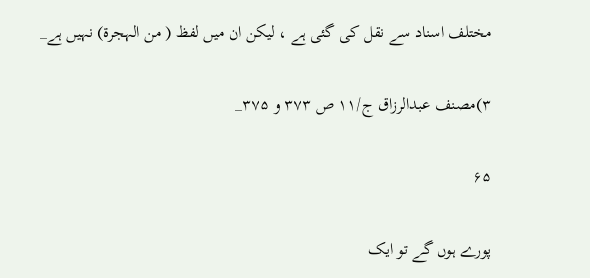مختلف اسناد سے نقل کی گئی ہے ، لیکن ان میں لفظ ( من الہجرة) نہیں ہے_

۳)مصنف عبدالرزاق ج/۱۱ ص ۳۷۳ و ۳۷۵_

۶۵

پورے ہوں گے تو ایک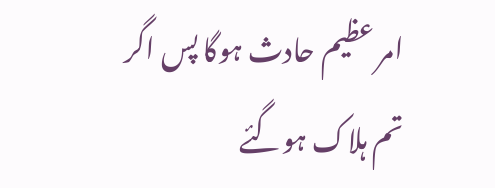امر عظیم حادث ہوگا پس اگر تم ہلاک ہوگئے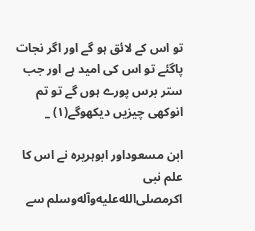تو اس کے لائق ہو گے اور اگر نجات پاگئے تو اس کی امید ہے اور جب ستر برس پورے ہوں گے تو تم انوکھی چیزیں دیکھوگے(۱) _

ابن مسعوداور ابوہریرہ نے اس کا علم نبی اکرمصلى‌الله‌عليه‌وآله‌وسلم سے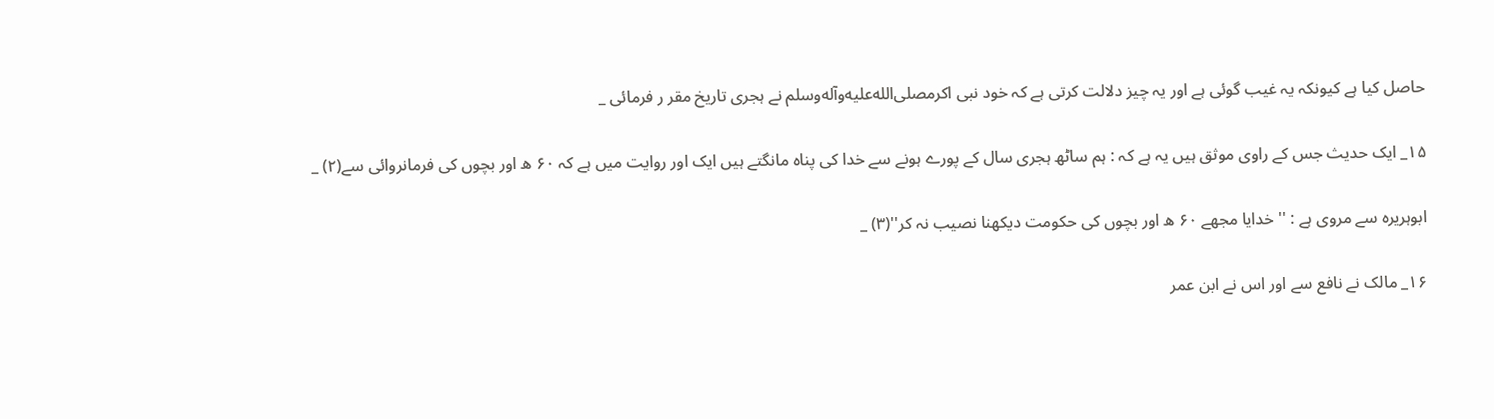حاصل کیا ہے کیونکہ یہ غیب گوئی ہے اور یہ چیز دلالت کرتی ہے کہ خود نبی اکرمصلى‌الله‌عليه‌وآله‌وسلم نے ہجری تاریخ مقر ر فرمائی _

۱۵_ ایک حدیث جس کے راوی موثق ہیں یہ ہے کہ : ہم ساٹھ ہجری سال کے پورے ہونے سے خدا کی پناہ مانگتے ہیں ایک اور روایت میں ہے کہ ۶۰ ھ اور بچوں کی فرمانروائی سے(۲) _

ابوہریرہ سے مروی ہے : '' خدایا مجھے ۶۰ ھ اور بچوں کی حکومت دیکھنا نصیب نہ کر''(۳) _

۱۶_ مالک نے نافع سے اور اس نے ابن عمر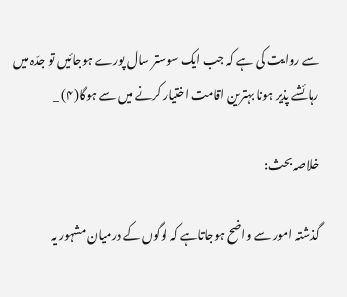سے روایت کی ہے کہ جب ایک سوستر سال پورے ہوجائیں تو جدّہ میں رہائشے پذیر ہونا بہترین اقامت اختیار کرنے میں سے ہوگا(۴) _

خلاصہ بحث:

گذشتہ امور سے واضح ہوجاتاہے کہ لوگوں کے درمیان مشہور یہ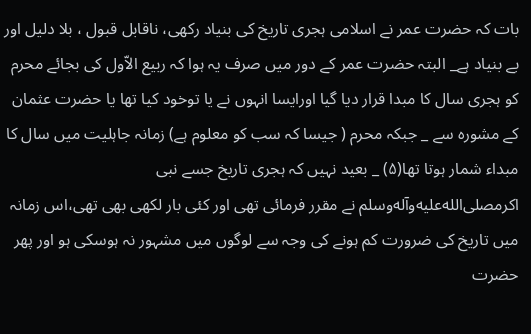بات کہ حضرت عمر نے اسلامی ہجری تاریخ کی بنیاد رکھی، ناقابل قبول ، بلا دلیل اور بے بنیاد ہے_ البتہ حضرت عمر کے دور میں صرف یہ ہوا کہ ربیع الاّول کی بجائے محرم کو ہجری سال کا مبدا قرار دیا گیا اورایسا انہوں نے یا توخود کیا تھا یا حضرت عثمان کے مشورہ سے _ جبکہ محرم ( جیسا کہ سب کو معلوم ہے) زمانہ جاہلیت میں سال کا مبداء شمار ہوتا تھا(۵) _ بعید نہیں کہ ہجری تاریخ جسے نبی اکرمصلى‌الله‌عليه‌وآله‌وسلم نے مقرر فرمائی تھی اور کئی بار لکھی بھی تھی،اس زمانہ میں تاریخ کی ضرورت کم ہونے کی وجہ سے لوگوں میں مشہور نہ ہوسکی ہو اور پھر حضرت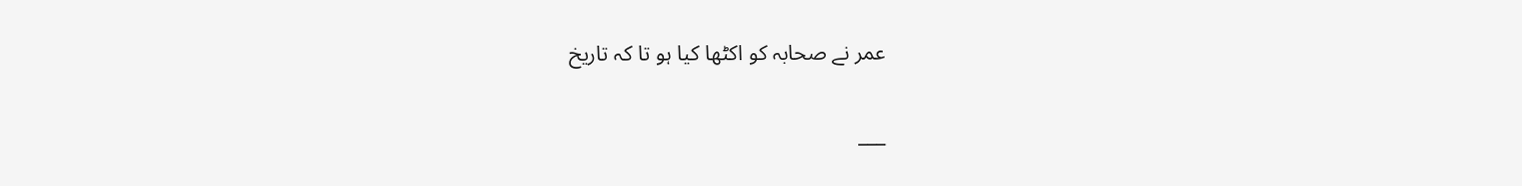عمر نے صحابہ کو اکٹھا کیا ہو تا کہ تاریخ

___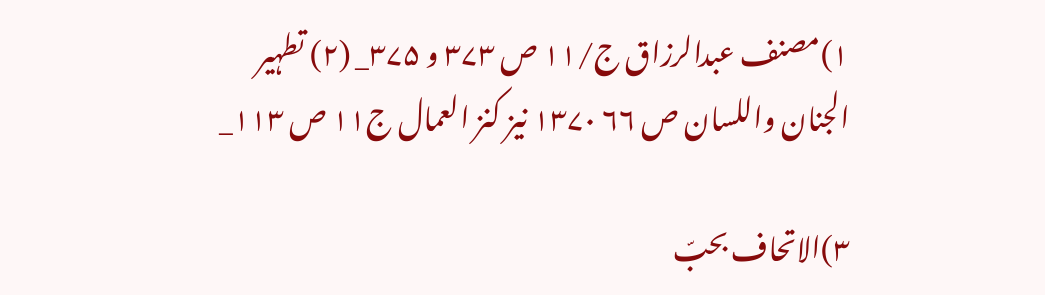۱)مصنف عبدالرزاق ج/۱۱ ص ۳۷۳ و ۳۷۵_ (۲) تطہیر الجنان واللسان ص ۶۶ ۱۳۷۰ نیز کنز العمال ج۱۱ ص ۱۱۳_

۳)الاتحاف بحبّ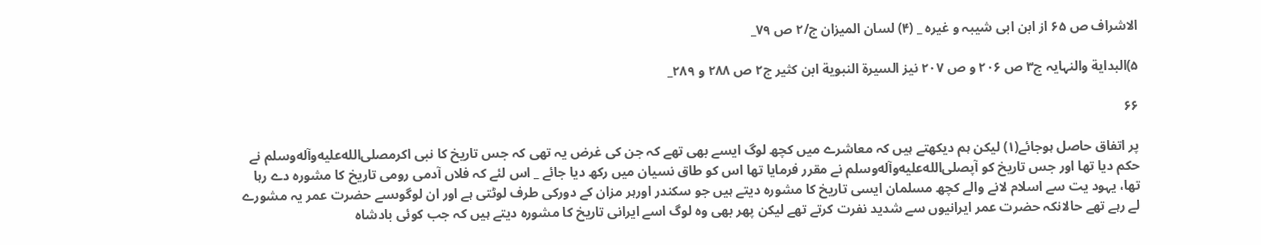الاشراف ص ۶۵ از ابن ابی شیبہ و غیرہ _ (۴) لسان المیزان ج/۲ ص ۷۹_

۵)البدایة والنہایہ ج۳ ص ۲۰۶ و ص ۲۰۷ نیز السیرة النبویة ابن کثیر ج۲ ص ۲۸۸ و ۲۸۹_

۶۶

پر اتفاق حاصل ہوجائے(۱) لیکن ہم دیکھتے ہیں کہ معاشرے میں کچھ لوگ ایسے بھی تھے کہ جن کی غرض یہ تھی کہ جس تاریخ کا نبی اکرمصلى‌الله‌عليه‌وآله‌وسلم نے حکم دیا تھا اور جس تاریخ کو آپصلى‌الله‌عليه‌وآله‌وسلم نے مقرر فرمایا تھا اس کو طاق نسیان میں رکھ دیا جائے _ اس لئے کہ فلاں آدمی رومی تاریخ کا مشورہ دے رہا تھا، یہود یت سے اسلام لانے والے کچھ مسلمان ایسی تاریخ کا مشورہ دیتے ہیں جو سکندر اورہر مزان کے دورکی طرف لوٹتی ہے اور ان لوگوںسے حضرت عمر یہ مشورے لے رہے تھے حالانکہ حضرت عمر ایرانیوں سے شدید نفرت کرتے تھے لیکن پھر بھی وہ لوگ اسے ایرانی تاریخ کا مشورہ دیتے ہیں کہ جب کوئی بادشاہ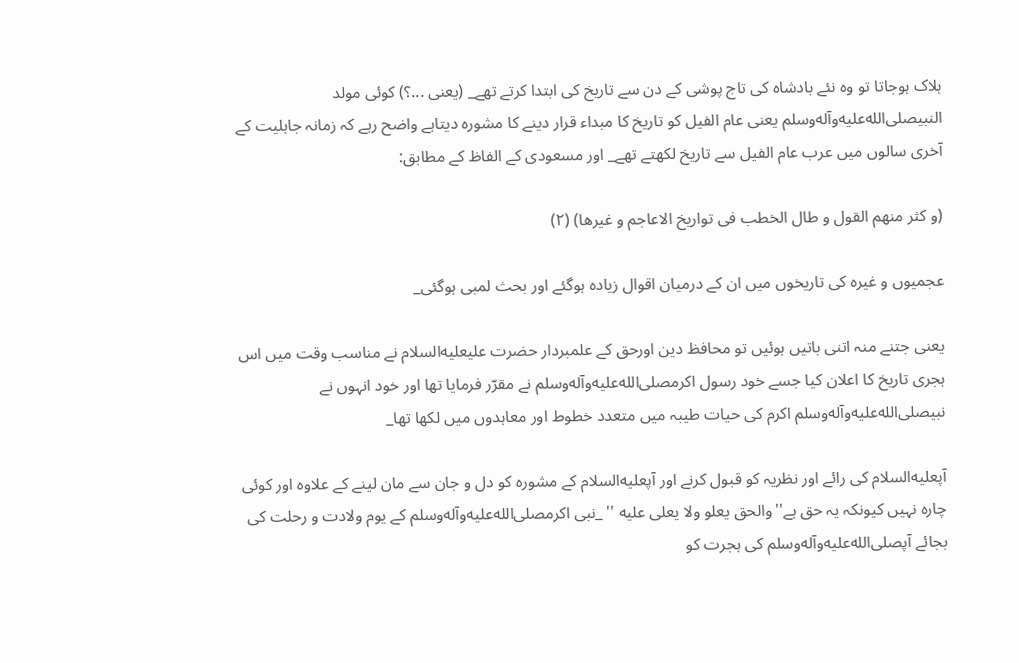ہلاک ہوجاتا تو وہ نئے بادشاہ کی تاج پوشی کے دن سے تاریخ کی ابتدا کرتے تھے_ (یعنی ...؟) کوئی مولد النبیصلى‌الله‌عليه‌وآله‌وسلم یعنی عام الفیل کو تاریخ کا مبداء قرار دینے کا مشورہ دیتاہے واضح رہے کہ زمانہ جاہلیت کے آخری سالوں میں عرب عام الفیل سے تاریخ لکھتے تھے_ اور مسعودی کے الفاظ کے مطابق:

(و کثر منهم القول و طال الخطب فی تواریخ الاعاجم و غیرها) (۲)

عجمیوں و غیرہ کی تاریخوں میں ان کے درمیان اقوال زیادہ ہوگئے اور بحث لمبی ہوگئی_

یعنی جتنے منہ اتنی باتیں ہوئیں تو محافظ دین اورحق کے علمبردار حضرت علیعليه‌السلام نے مناسب وقت میں اس ہجری تاریخ کا اعلان کیا جسے خود رسول اکرمصلى‌الله‌عليه‌وآله‌وسلم نے مقرّر فرمایا تھا اور خود انہوں نے نبیصلى‌الله‌عليه‌وآله‌وسلم اکرم کی حیات طیبہ میں متعدد خطوط اور معاہدوں میں لکھا تھا_

آپعليه‌السلام کی رائے اور نظریہ کو قبول کرنے اور آپعليه‌السلام کے مشورہ کو دل و جان سے مان لینے کے علاوہ اور کوئی چارہ نہیں کیونکہ یہ حق ہے''والحق یعلو ولا یعلی علیه '' _نبی اکرمصلى‌الله‌عليه‌وآله‌وسلم کے یوم ولادت و رحلت کی بجائے آپصلى‌الله‌عليه‌وآله‌وسلم کی ہجرت کو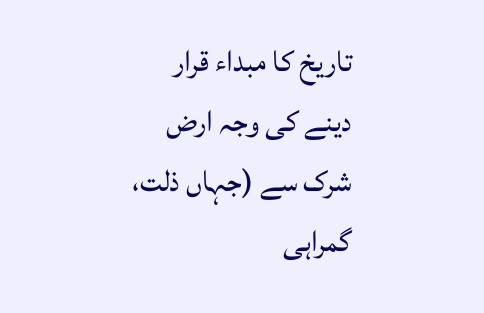تاریخ کا مبداء قرار دینے کی وجہ ارض شرک سے (جہاں ذلت، گمراہی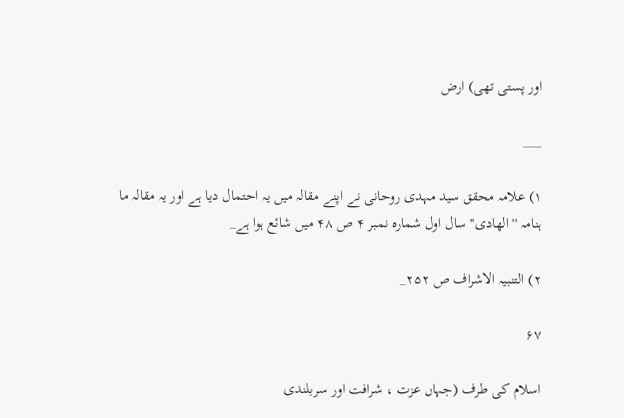اور پستی تھی) ارض

___

۱) علامہ محقق سید مہدی روحانی نے اپنے مقالہ میں یہ احتمال دیا ہے اور یہ مقالہ ما ہنامہ '' الھادی'' سال اول شمارہ نمبر ۴ ص ۴۸ میں شائع ہوا ہے_

۲) التنبیہ الاشراف ص ۲۵۲_

۶۷

اسلام کی طرف (جہاں عزت ، شرافت اور سربلندی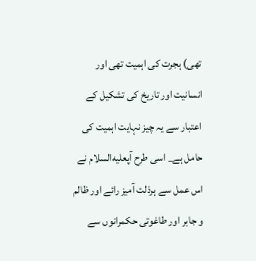تھی) ہجرت کی اہمیت تھی اور انسانیت اور تاریخ کی تشکیل کے اعتبار سے یہ چیز نہایت اہمیت کی حامل ہے_ اسی طرح آپعليه‌السلام نے اس عمل سے ہرذلت آمیز رائے اور ظالم و جابر اور طاغوتی حکمرانوں سے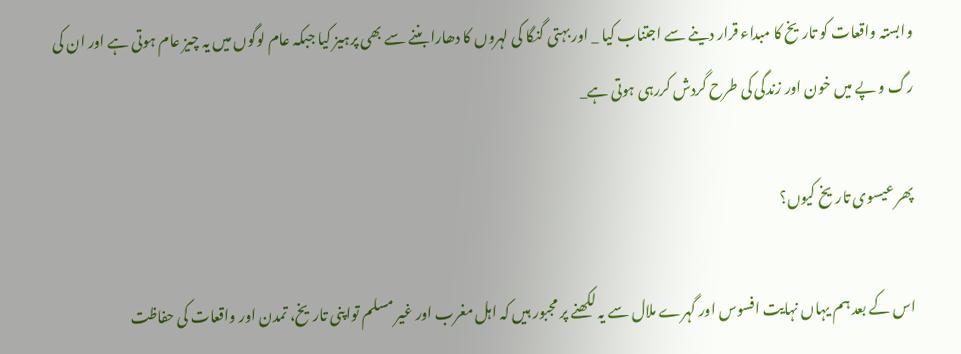وابستہ واقعات کو تاریخ کا مبداء قرار دینے سے اجتناب کیا _ اور بہتی گنگا کی لہروں کا دھارا بننے سے بھی پرہیز کیا جبکہ عام لوگوں میں یہ چیز عام ہوتی ہے اور ان کی رگ و پے میں خون اور زندگی کی طرح گردش کررہی ہوتی ہے_

پھر عیسوی تاریخ کیوں؟

اس کے بعد ہم یہاں نہایت افسوس اور گہرے ملال سے یہ لکھنے پر مجبور ہیں کہ اہل مغرب اور غیر مسلم تواپنی تاریخ، تمدن اور واقعات کی حفاظت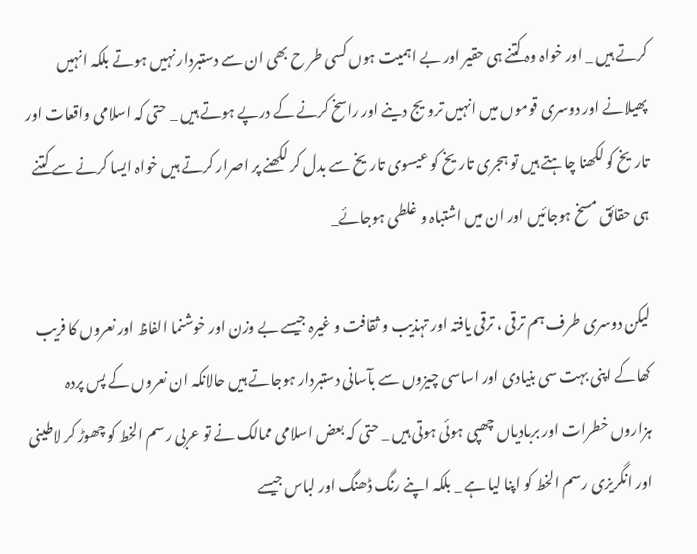کرتے ہیں _ اور خواہ وہ کتنے ہی حقیر اور بے اہمیت ہوں کسی طر ح بھی ان سے دستبردار نہیں ہوتے بلکہ انہیں پھیلانے اور دوسری قوموں میں انہیں ترویج دینے اور راسخ کرنے کے درپے ہوتے ہیں _ حتی کہ اسلامی واقعات اور تاریخ کو لکھنا چاہتے ہیں تو ہجری تاریخ کو عیسوی تاریخ سے بدل کر لکھنے پر اصرار کرتے ہیں خواہ ایسا کرنے سے کتنے ہی حقائق مسخ ہوجائیں اور ان میں اشتباہ و غلطی ہوجائے_

لیکن دوسری طرف ہم ترقی ، ترقی یافتہ اور تہذیب و ثقافت و غیرہ جیسے بے وزن اور خوشنما الفاظ اور نعروں کا فریب کھاکے اپنی بہت سی بنیادی اور اساسی چیزوں سے بآسانی دستبردار ہوجاتے ہیں حالانکہ ان نعروں کے پس پردہ ہزاروں خطرات اور بربادیاں چھپی ہوئی ہوتی ہیں _ حتی کہ بعض اسلامی ممالک نے تو عربی رسم الخط کو چھوڑ کر لاطینی اور انگریزی رسم الخط کو اپنا لیا ہے _ بلکہ اپنے رنگ ڈھنگ اور لباس جیسے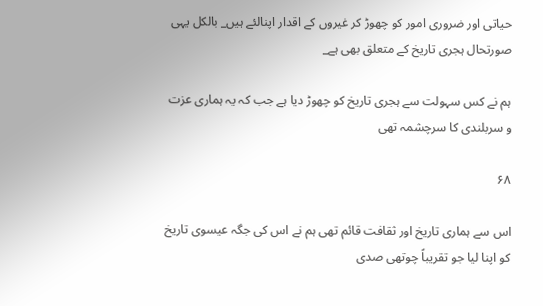حیاتی اور ضروری امور کو چھوڑ کر غیروں کے اقدار اپنالئے ہیں_ بالکل یہی صورتحال ہجری تاریخ کے متعلق بھی ہے_

ہم نے کس سہولت سے ہجری تاریخ کو چھوڑ دیا ہے جب کہ یہ ہماری عزت و سربلندی کا سرچشمہ تھی

۶۸

اس سے ہماری تاریخ اور ثقافت قائم تھی ہم نے اس کی جگہ عیسوی تاریخ کو اپنا لیا جو تقریباً چوتھی صدی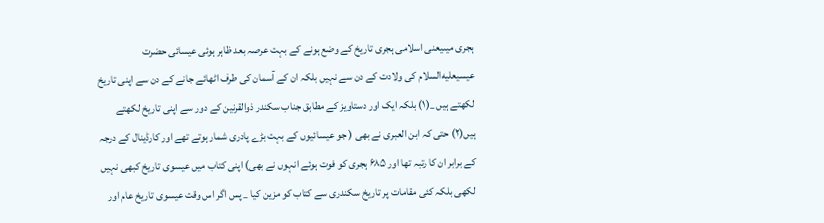ہجری میںیعنی اسلامی ہجری تاریخ کے وضع ہونے کے بہت عرصہ بعد ظاہر ہوئی عیسائی حضرت عیسیعليه‌السلام کی ولادت کے دن سے نہیں بلکہ ان کے آسمان کی طرف اٹھائے جانے کے دن سے اپنی تاریخ لکھتے ہیں _(۱) بلکہ ایک اور دستاویز کے مطابق جناب سکندر ذوالقرنین کے دور سے اپنی تاریخ لکھتے ہیں(۲) حتی کہ ابن العبری نے بھی ( جو عیسائیوں کے بہت بڑے پادری شمار ہوتے تھے اور کارڈینال کے درجہ کے برابر ان کا رتبہ تھا اور ۶۸۵ ہجری کو فوت ہوئے انہوں نے بھی) اپنی کتاب میں عیسوی تاریخ کبھی نہیں لکھی بلکہ کئی مقامات پر تاریخ سکندری سے کتاب کو مزین کیا _ پس اگر اس وقت عیسوی تاریخ عام اور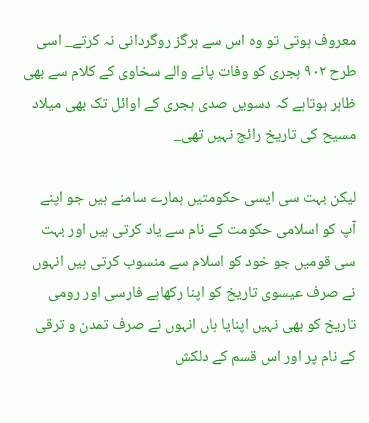معروف ہوتی تو وہ اس سے ہرگز روگردانی نہ کرتے_ اسی طرح ۹۰۲ ہجری کو وفات پانے والے سخاوی کے کلام سے بھی ظاہر ہوتاہے کہ دسویں صدی ہجری کے اوائل تک بھی میلاد مسیح کی تاریخ رائج نہیں تھی_

لیکن بہت سی ایسی حکومتیں ہمارے سامنے ہیں جو اپنے آپ کو اسلامی حکومت کے نام سے یاد کرتی ہیں اور بہت سی قومیں جو خود کو اسلام سے منسوب کرتی ہیں انہوں نے صرف عیسوی تاریخ کو اپنا رکھاہے فارسی اور رومی تاریخ کو بھی نہیں اپنایا ہاں انہوں نے صرف تمدن و ترقی کے نام پر اور اس قسم کے دلکش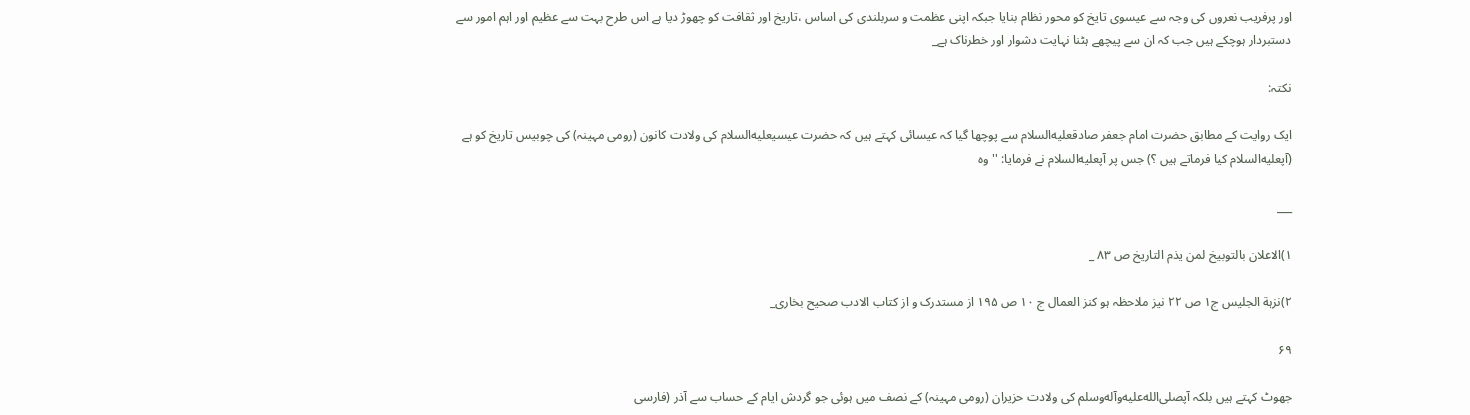اور پرفریب نعروں کی وجہ سے عیسوی تایخ کو محور نظام بنایا جبکہ اپنی عظمت و سربلندی کی اساس ،تاریخ اور ثقافت کو چھوڑ دیا ہے اس طرح بہت سے عظیم اور اہم امور سے دستبردار ہوچکے ہیں جب کہ ان سے پیچھے ہٹنا نہایت دشوار اور خطرناک ہے_

نکتہ:

ایک روایت کے مطابق حضرت امام جعفر صادقعليه‌السلام سے پوچھا گیا کہ عیسائی کہتے ہیں کہ حضرت عیسیعليه‌السلام کی ولادت کانون (رومی مہینہ) کی چوبیس تاریخ کو ہے (آپعليه‌السلام کیا فرماتے ہیں ؟) جس پر آپعليه‌السلام نے فرمایا: '' وہ

___

۱)الاعلان بالتوبیخ لمن یذم التاریخ ص ۸۳ _

۲)نزہة الجلیس ج۱ ص ۲۲ نیز ملاحظہ ہو کنز العمال ج ۱۰ ص ۱۹۵ از مستدرک و از کتاب الادب صحیح بخاری_

۶۹

جھوٹ کہتے ہیں بلکہ آپصلى‌الله‌عليه‌وآله‌وسلم کی ولادت حزیران (رومی مہینہ) کے نصف میں ہوئی جو گردش ایام کے حساب سے آذر (فارسی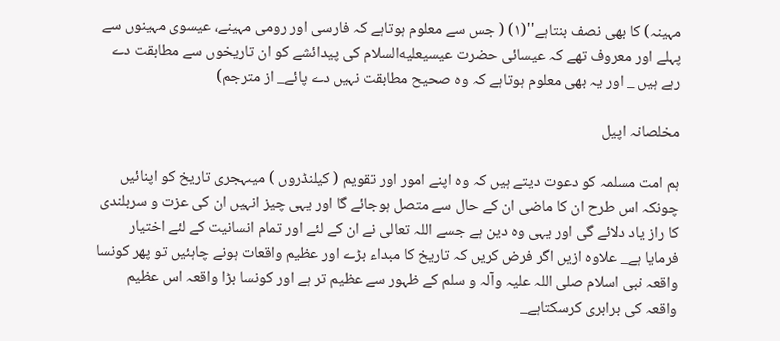مہینہ) کا بھی نصف بنتاہے''(۱) ( جس سے معلوم ہوتاہے کہ فارسی اور رومی مہینے، عیسوی مہینوں سے پہلے اور معروف تھے کہ عیسائی حضرت عیسیعليه‌السلام کی پیدائشے کو ان تاریخوں سے مطابقت دے رہے ہیں _ اور یہ بھی معلوم ہوتاہے کہ وہ صحیح مطابقت نہیں دے پائے_ از مترجم)

مخلصانہ اپیل

ہم امت مسلمہ کو دعوت دیتے ہیں کہ وہ اپنے امور اور تقویم ( کیلنڈروں ) میںہجری تاریخ کو اپنائیں چونکہ اس طرح ان کا ماضی ان کے حال سے متصل ہوجائے گا اور یہی چیز انہیں ان کی عزت و سربلندی کا راز یاد دلائے گی اور یہی وہ دین ہے جسے اللہ تعالی نے ان کے لئے اور تمام انسانیت کے لئے اختیار فرمایا ہے_ علاوہ ازیں اگر فرض کریں کہ تاریخ کا مبداء بڑے اور عظیم واقعات ہونے چاہئیں تو پھر کونسا واقعہ نبی اسلام صلی اللہ علیہ وآلہ و سلم کے ظہور سے عظیم تر ہے اور کونسا بڑا واقعہ اس عظیم واقعہ کی برابری کرسکتاہے_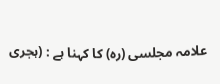علامہ مجلسی (رہ) کا کہنا ہے : (ہجری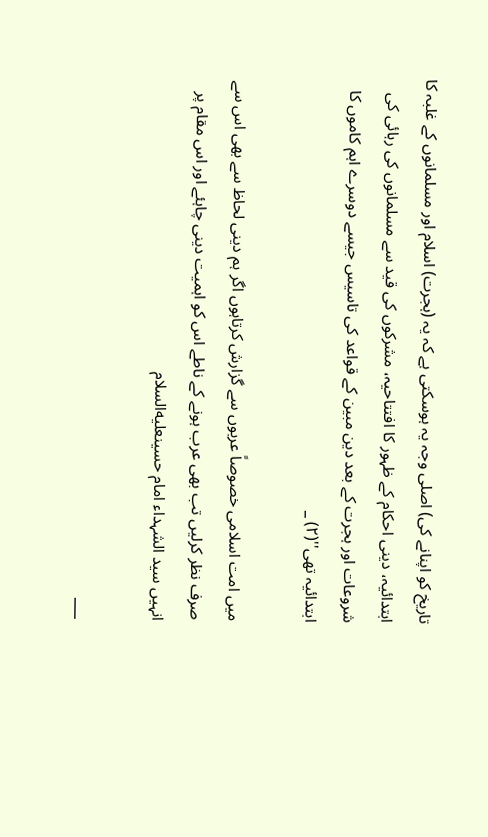تاریخ کو اپنانے کی) اصلی وجہ یہ ہوسکتی ہے کہ یہ (ہجرت) اسلام اور مسلمانوں کے غلبہ کا ابتدائیہ، دینی احکام کے ظہور کا افتتاحیہ، مشرکوں کی قید سے مسلمانوں کی رہائی کی شروعات اور ہجرت کے بعد دین مبین کے قواعد کی تاسیس جیسے دوسرے اہم کاموں کا ابتدائیہ تھی''(۲) _

میں امت اسلامی خصوصاً عربوں سے گزارش کرتاہوں اگر ہم دینی لحاظ سے بھی اس سے صرف نظر کرلیں تب بھی عرب ہونے کے ناطے اس کو اہمیت دینی چاہئے اور اس مقام پر انہیں سید الشہداء امام حسینعليه‌السلام

___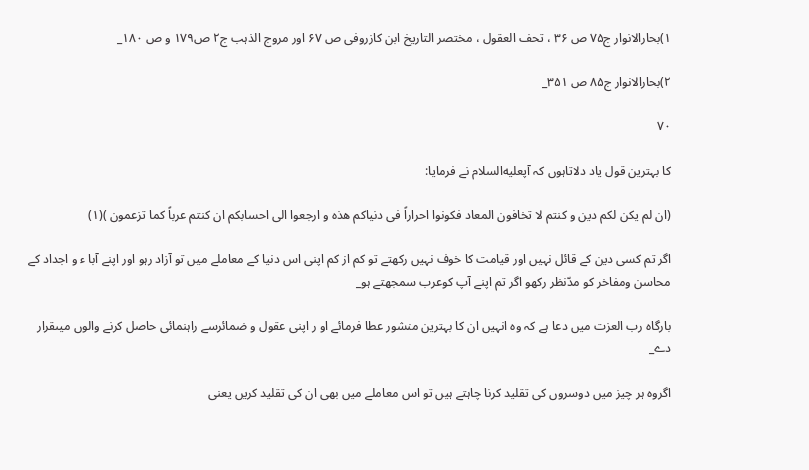۱)بحارالانوار ج۷۵ ص ۳۶ ، تحف العقول ، مختصر التاریخ ابن کازروفی ص ۶۷ اور مروج الذہب ج۲ ص۱۷۹ و ص ۱۸۰_

۲)بحارالانوار ج۸۵ ص ۳۵۱_

۷۰

کا بہترین قول یاد دلاتاہوں کہ آپعليه‌السلام نے فرمایا:

(ان لم یکن لکم دین و کنتم لا تخافون المعاد فکونوا احراراً فی دنیاکم هذه و ارجعوا الی احسابکم ان کنتم عرباً کما تزعمون )(۱)

اگر تم کسی دین کے قائل نہیں اور قیامت کا خوف نہیں رکھتے تو کم از کم اپنی اس دنیا کے معاملے میں تو آزاد رہو اور اپنے آبا ء و اجداد کے محاسن ومفاخر کو مدّنظر رکھو اگر تم اپنے آپ کوعرب سمجھتے ہو_

بارگاہ رب العزت میں دعا ہے کہ وہ انہیں ان کا بہترین منشور عطا فرمائے او ر اپنی عقول و ضمائرسے راہنمائی حاصل کرنے والوں میںقرار دے_

اگروہ ہر چیز میں دوسروں کی تقلید کرنا چاہتے ہیں تو اس معاملے میں بھی ان کی تقلید کریں یعنی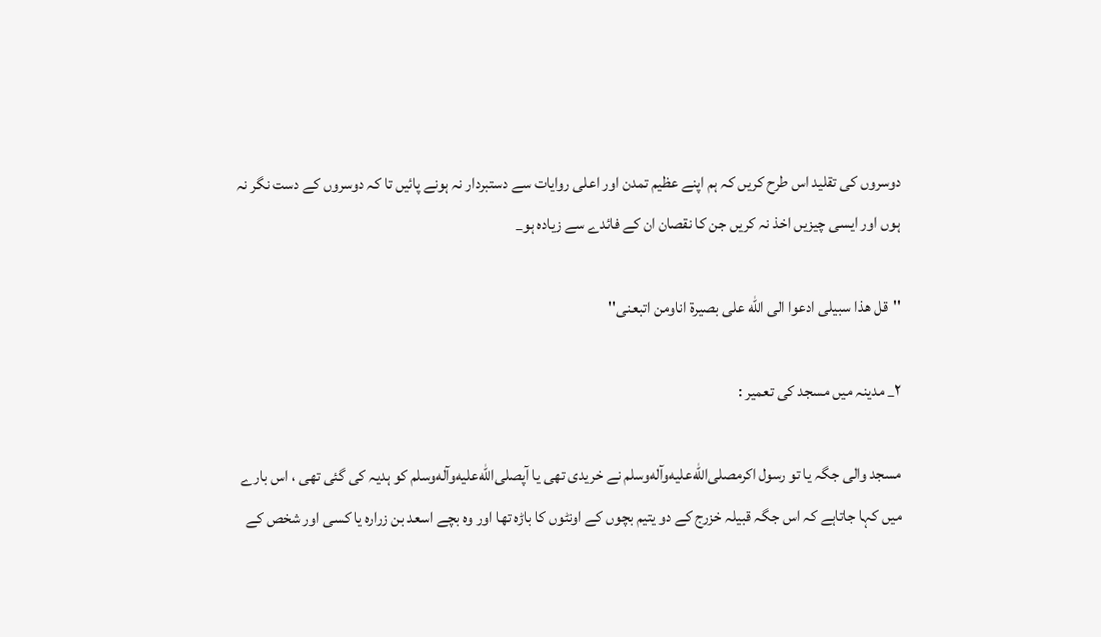دوسروں کی تقلید اس طرح کریں کہ ہم اپنے عظیم تمدن اور اعلی روایات سے دستبردار نہ ہونے پائیں تا کہ دوسروں کے دست نگر نہ ہوں اور ایسی چیزیں اخذ نہ کریں جن کا نقصان ان کے فائدے سے زیادہ ہو_

''قل هذا سبیلی ادعوا الی الله علی بصیرة اناومن اتبعنی''

۲_ مدینہ میں مسجد کی تعمیر :

مسجد والی جگہ یا تو رسول اکرمصلى‌الله‌عليه‌وآله‌وسلم نے خریدی تھی یا آپصلى‌الله‌عليه‌وآله‌وسلم کو ہدیہ کی گئی تھی ، اس بارے میں کہا جاتاہے کہ اس جگہ قبیلہ خزرج کے دو یتیم بچوں کے اونٹوں کا باڑہ تھا اور وہ بچے اسعد بن زرارہ یا کسی اور شخص کے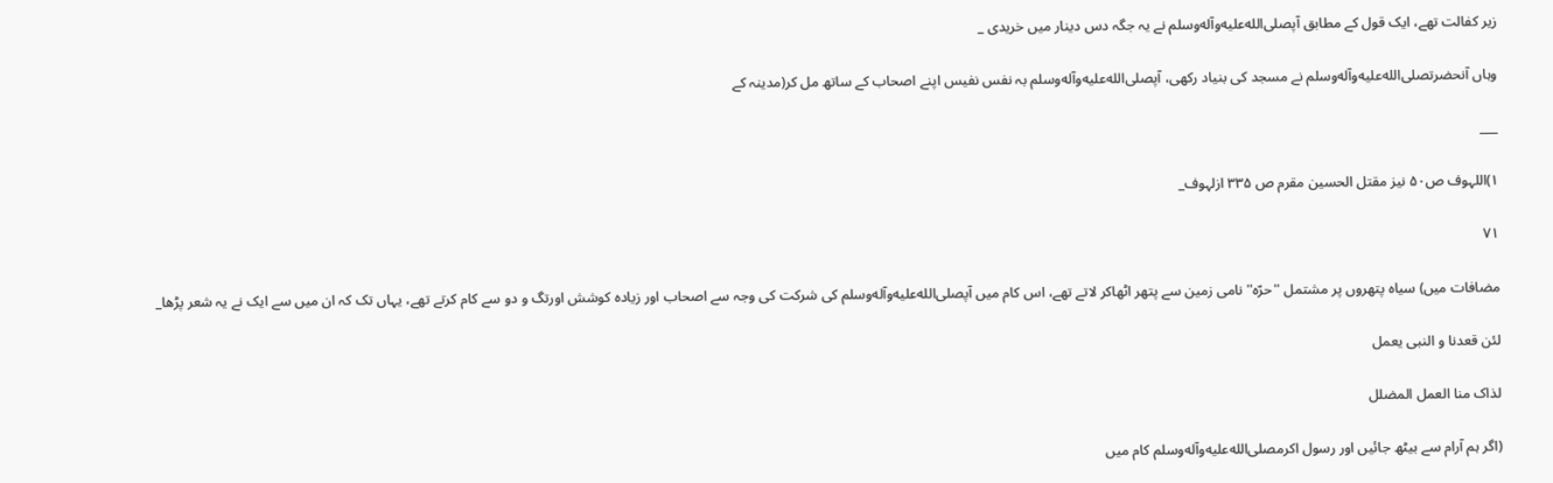زیر کفالت تھے، ایک قول کے مطابق آپصلى‌الله‌عليه‌وآله‌وسلم نے یہ جگہ دس دینار میں خریدی _

وہاں آنحضرتصلى‌الله‌عليه‌وآله‌وسلم نے مسجد کی بنیاد رکھی، آپصلى‌الله‌عليه‌وآله‌وسلم بہ نفس نفیس اپنے اصحاب کے ساتھ مل کر(مدینہ کے

___

۱)اللہوف ص۵۰ نیز مقتل الحسین مقرم ص ۳۳۵ ازلہوف_

۷۱

مضافات میں) سیاہ پتھروں پر مشتمل ''حرّہ'' نامی زمین سے پتھر اٹھاکر لاتے تھے، اس کام میں آپصلى‌الله‌عليه‌وآله‌وسلم کی شرکت کی وجہ سے اصحاب اور زیادہ کوشش اورتگ و دو سے کام کرتے تھے، یہاں تک کہ ان میں سے ایک نے یہ شعر پڑھا_

لئن قعدنا و النبی یعمل

لذاک منا العمل المضلل

(اگر ہم آرام سے بیٹھ جائیں اور رسول اکرمصلى‌الله‌عليه‌وآله‌وسلم کام میں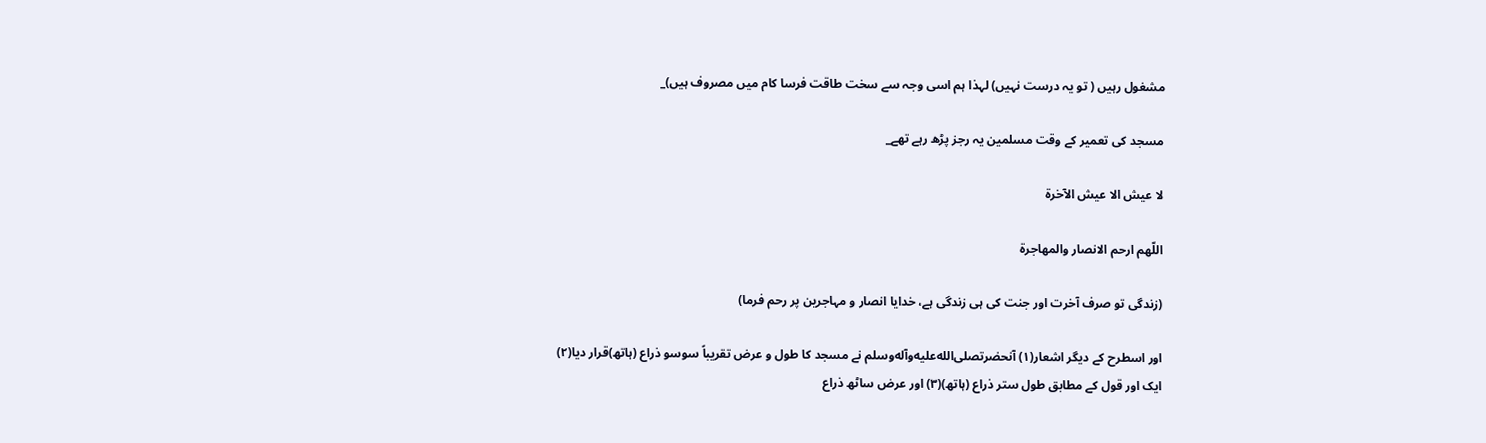مشغول رہیں ( تو یہ درست نہیں) لہذا ہم اسی وجہ سے سخت طاقت فرسا کام میں مصروف ہیں)_

مسجد کی تعمیر کے وقت مسلمین یہ رجز پڑھ رہے تھے_

لا عیش الا عیش الآخرة

اللّهم ارحم الانصار والمهاجرة

(زندگی تو صرف آخرت اور جنت کی ہی زندگی ہے، خدایا انصار و مہاجرین پر رحم فرما)

اور اسطرح کے دیگر اشعار(۱) آنحضرتصلى‌الله‌عليه‌وآله‌وسلم نے مسجد کا طول و عرض تقریباً سوسو ذراع (ہاتھ)قرار دیا(۲) ایک اور قول کے مطابق طول ستر ذراع (ہاتھ)(۳) اور عرض ساٹھ ذراع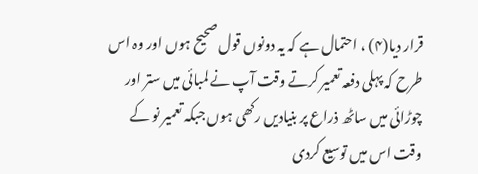قرار دیا(۴) ، احتمال ہے کہ یہ دونوں قول صحیح ہوں اور وہ اس طرح کہ پہلی دفعہ تعمیر کرتے وقت آپ نے لمبائی میں ستر اور چوڑائی میں ساٹھ ذراع پر بنیادیں رکھی ہوں جبکہ تعمیر نو کے وقت اس میں توسیع کردی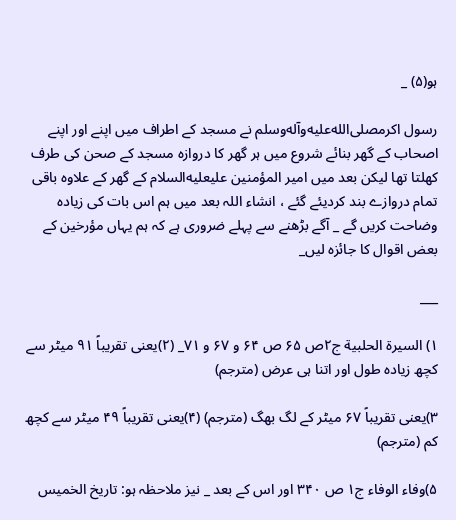ہو(۵) _

رسول اکرمصلى‌الله‌عليه‌وآله‌وسلم نے مسجد کے اطراف میں اپنے اور اپنے اصحاب کے گھر بنائے شروع میں ہر گھر کا دروازہ مسجد کے صحن کی طرف کھلتا تھا لیکن بعد میں امیر المؤمنین علیعليه‌السلام کے گھر کے علاوہ باقی تمام دروازے بند کردیئے گئے ، انشاء اللہ بعد میں ہم اس بات کی زیادہ وضاحت کریں گے _ آگے بڑھنے سے پہلے ضروری ہے کہ ہم یہاں مؤرخین کے بعض اقوال کا جائزہ لیں_

___

۱) السیرة الحلبیة ج۲ص ۶۵ ص ۶۴ و ۶۷ و ۷۱_ (۲)یعنی تقریباً ۹۱ میٹر سے کچھ زیادہ طول اور اتنا ہی عرض (مترجم)

۳)یعنی تقریباً ۶۷ میٹر کے لگ بھگ (مترجم) (۴)یعنی تقریباً ۴۹ میٹر سے کچھ کم (مترجم)

۵)وفاء الوفاء ج۱ ص ۳۴۰ اور اس کے بعد _ نیز ملاحظہ ہو: تاریخ الخمیس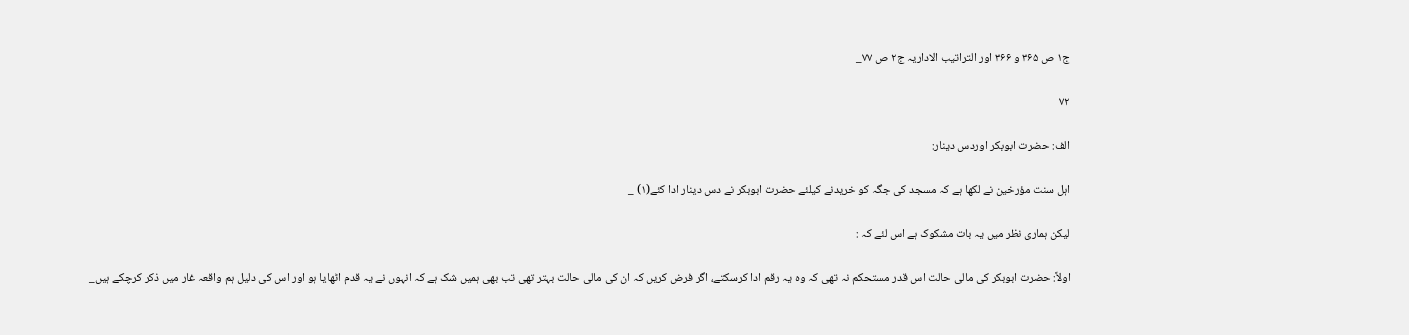ج۱ ص ۳۶۵ و ۳۶۶ اور التراتیب الاداریہ ج۲ ص ۷۷_

۷۲

الف: حضرت ابوبکر اوردس دینار:

اہل سنت مؤرخین نے لکھا ہے کہ مسجد کی جگہ کو خریدنے کیلئے حضرت ابوبکر نے دس دینار ادا کئے(۱) _

لیکن ہماری نظر میں یہ بات مشکوک ہے اس لئے کہ :

اولاً: حضرت ابوبکر کی مالی حالت اس قدر مستحکم نہ تھی کہ وہ یہ رقم ادا کرسکتے، اگر فرض کریں کہ ان کی مالی حالت بہتر تھی تب بھی ہمیں شک ہے کہ انہوں نے یہ قدم اٹھایا ہو اور اس کی دلیل ہم واقعہ غار میں ذکر کرچکے ہیں_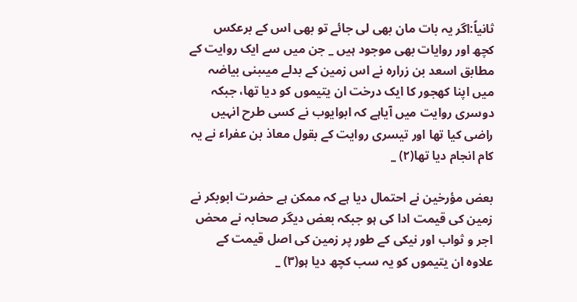ثانیاً:اگر یہ بات مان بھی لی جائے تو بھی اس کے برعکس کچھ اور روایات بھی موجود ہیں _ جن میں سے ایک روایت کے مطابق اسعد بن زرارہ نے اس زمین کے بدلے میںبنی بیاضہ میں اپنا کھجور کا ایک درخت ان یتیموں کو دیا تھا، جبکہ دوسری روایت میں آیاہے کہ ابوایوب نے کسی طرح انہیں راضی کیا تھا اور تیسری روایت کے بقول معاذ بن عفراء نے یہ کام انجام دیا تھا(۲) _

بعض مؤرخین نے احتمال دیا ہے کہ ممکن ہے حضرت ابوبکر نے زمین کی قیمت ادا کی ہو جبکہ بعض دیگر صحابہ نے محض اجر و ثواب اور نیکی کے طور پر زمین کی اصل قیمت کے علاوہ ان یتیموں کو یہ سب کچھ دیا ہو(۳) _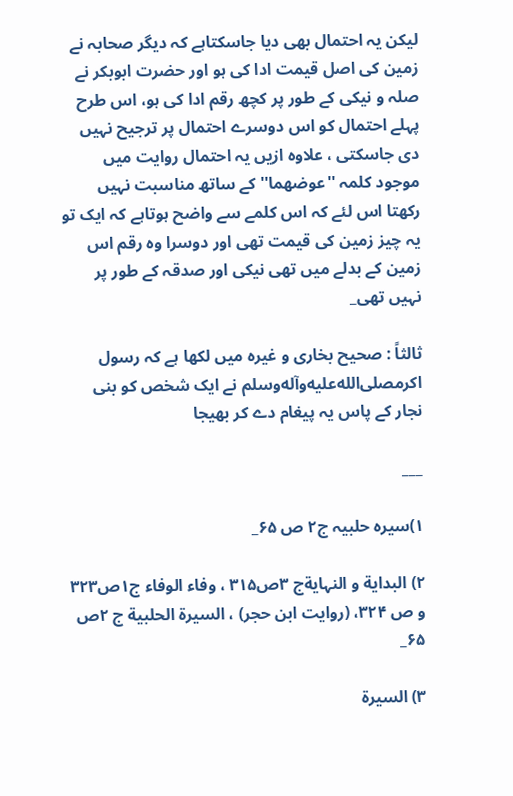لیکن یہ احتمال بھی دیا جاسکتاہے کہ دیگر صحابہ نے زمین کی اصل قیمت ادا کی ہو اور حضرت ابوبکر نے صلہ و نیکی کے طور پر کچھ رقم ادا کی ہو، اس طرح پہلے احتمال کو اس دوسرے احتمال پر ترجیح نہیں دی جاسکتی ، علاوہ ازیں یہ احتمال روایت میں موجود کلمہ ''عوضھما'' کے ساتھ مناسبت نہیں رکھتا اس لئے کہ اس کلمے سے واضح ہوتاہے کہ ایک تو یہ چیز زمین کی قیمت تھی اور دوسرا وہ رقم اس زمین کے بدلے میں تھی نیکی اور صدقہ کے طور پر نہیں تھی_

ثالثاً : صحیح بخاری و غیرہ میں لکھا ہے کہ رسول اکرمصلى‌الله‌عليه‌وآله‌وسلم نے ایک شخص کو بنی نجار کے پاس یہ پیغام دے کر بھیجا

___

۱)سیرہ حلبیہ ج۲ ص ۶۵_

۲) البدایة و النہایةج ۳ص۳۱۵ ، وفاء الوفاء ج۱ص۳۲۳ و ص ۳۲۴، (روایت ابن حجر) ، السیرة الحلبیة ج ۲ص ۶۵_

۳) السیرة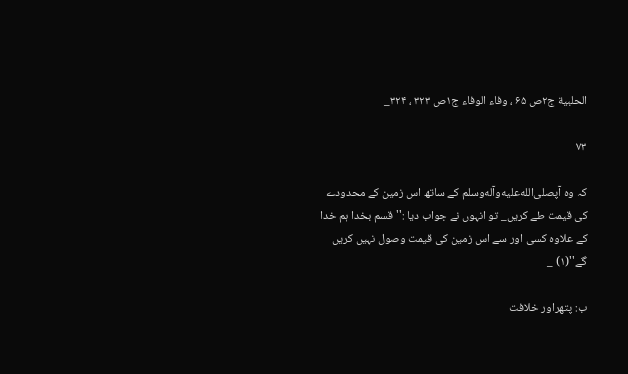الحلبیة ج۲ص ۶۵ ، وفاء الوفاء ج۱ص ۳۲۳ ، ۳۲۴_

۷۳

کہ وہ آپصلى‌الله‌عليه‌وآله‌وسلم کے ساتھ اس زمین کے محدودے کی قیمت طے کریں_ تو انہوں نے جواب دیا :'' قسم بخدا ہم خدا کے علاوہ کسی اور سے اس زمین کی قیمت وصول نہیں کریں گے''(۱) _

ب: پتھراور خلافت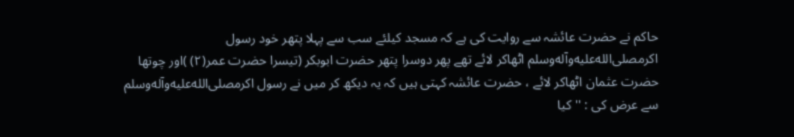حاکم نے حضرت عائشہ سے روایت کی ہے کہ مسجد کیلئے سب سے پہلا پتھر خود رسول اکرمصلى‌الله‌عليه‌وآله‌وسلم اٹھاکر لائے تھے پھر دوسرا پتھر حضرت ابوبکر (تیسرا حضرت عمر(۲) )اور چوتھا حضرت عثمان اٹھاکر لائے ، حضرت عائشہ کہتی ہیں کہ یہ دیکھ کر میں نے رسول اکرمصلى‌الله‌عليه‌وآله‌وسلم سے عرض کی : ''کیا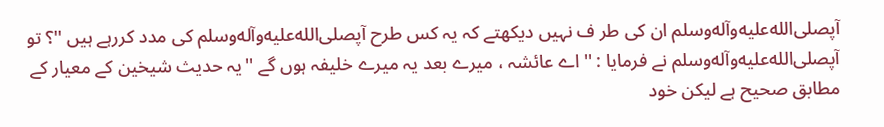آپصلى‌الله‌عليه‌وآله‌وسلم ان کی طر ف نہیں دیکھتے کہ یہ کس طرح آپصلى‌الله‌عليه‌وآله‌وسلم کی مدد کررہے ہیں ''؟ تو آپصلى‌الله‌عليه‌وآله‌وسلم نے فرمایا : ''اے عائشہ ، میرے بعد یہ میرے خلیفہ ہوں گے ''یہ حدیث شیخین کے معیار کے مطابق صحیح ہے لیکن خود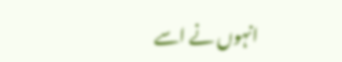انہوں نے اسے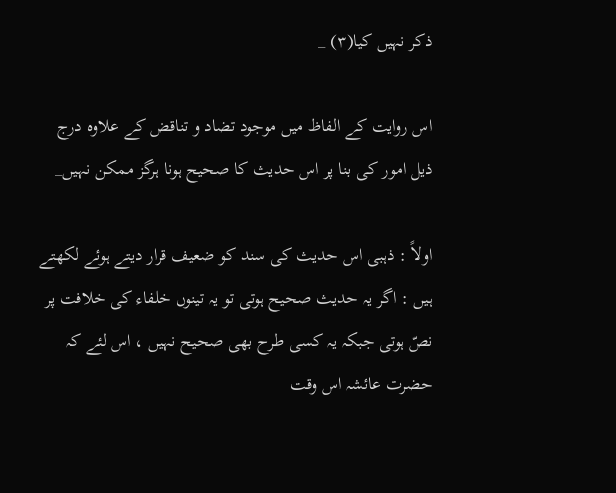ذکر نہیں کیا(۳) _

اس روایت کے الفاظ میں موجود تضاد و تناقض کے علاوہ درج ذیل امور کی بنا پر اس حدیث کا صحیح ہونا ہرگز ممکن نہیں_

اولاً : ذہبی اس حدیث کی سند کو ضعیف قرار دیتے ہوئے لکھتے ہیں : اگر یہ حدیث صحیح ہوتی تو یہ تینوں خلفاء کی خلافت پر نصّ ہوتی جبکہ یہ کسی طرح بھی صحیح نہیں ، اس لئے کہ حضرت عائشہ اس وقت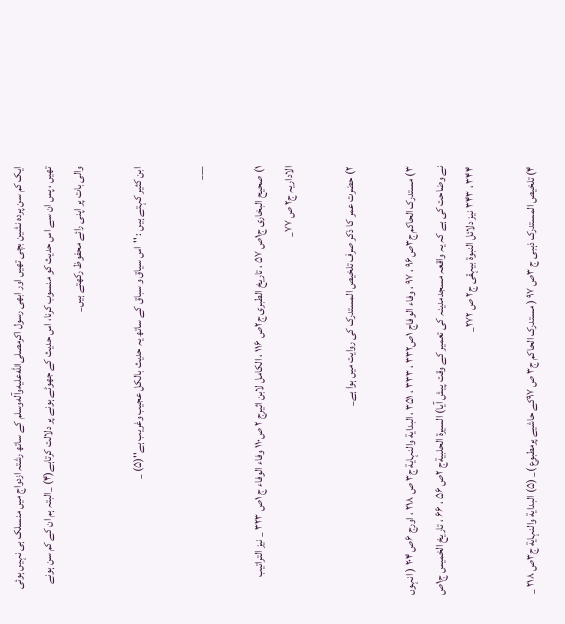ایک کم سن پردہ نشین بچی تھیں اور ابھی رسول اکرمصلى‌الله‌عليه‌وآله‌وسلم کے ساتھ رشتہ ازدواج میں منسلک ہی نہیں ہوئی تھیں ، پس ان سے اس حدیث کو منسوب کرنا، اس حدیث کے جھوٹے ہونے پر دلالت کرتاہے(۴) _البتہ ہم ان کے کم سن ہونے والی بات پر اپنی رائے محفوظ رکھتے ہیں_

ابن کثیر کہتے ہیں : ''اس سیاق و سباق کے ساتھ یہ حدیث بالکل عجیب وغریب ہے''(۵) _

___

۱) صحیح البخاری ج۱ص ۵۷ ، تاریخ الطبری ج۲ص ۱۱۶ ، الکامل لابن اثیرج ۲ ص۱۱۰ وفاء الوفاء ج ۱ص ۳۲۳ _ نیز التراتیب الاداریہ ج۲ ص ۷۷_

۲) حضرت عمر کا ذکر صرف تلخیص المستدرک کی روایت میں ہوا ہے_

۳) مستدرک الحاکم ج۳ص۹۶ ، ۹۷ ، وفاء الوفاج ۱ص۳۳۲ ، ۳۳۳ ، ۳۵۱ ، البدایة والنہایة ج۳ ص ۲۱۸ ، اورج ۶ص ۲۰۴ ( انہوں نے وضاحت کی ہے کہ یہ واقعہ مسجدمدینہ کی تعمیر کے وقت پیش آیا) السیرة الحلبیةج ۲ص ۵۶ ، ۶۶ ، تاریخ الخمیس ج۱ص ۳۴۴ ، ۳۴۳ نیز دلائل النبوة بیہقی ج۲ ص ۲۷۲_

۴) تلخیص المستدرک ذہبی ج ۳ص ۹۷ ( مستدرک الحاکم ج۳ ص ۹۷کے حاشیے پرمطبوع )_ (۵) البدایة والنہایة ج۳ص ۲۱۸ _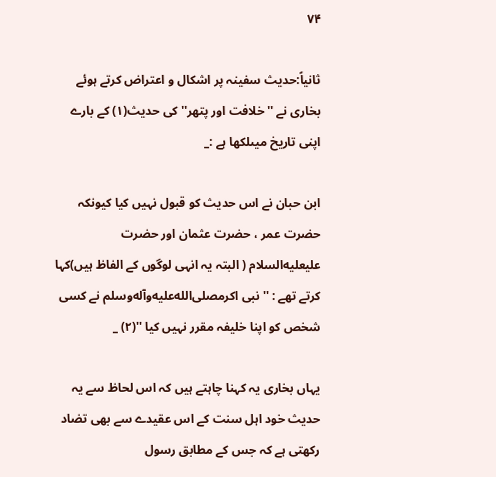۷۴

ثانیاً:حدیث سفینہ پر اشکال و اعتراض کرتے ہوئے بخاری نے '' خلافت اور پتھر'' کی حدیث(۱) کے بارے اپنی تاریخ میںلکھا ہے :_

ابن حبان نے اس حدیث کو قبول نہیں کیا کیونکہ حضرت عمر ، حضرت عثمان اور حضرت علیعليه‌السلام ( البتہ یہ انہی لوگوں کے الفاظ ہیں)کہا کرتے تھے : '' نبی اکرمصلى‌الله‌عليه‌وآله‌وسلم نے کسی شخص کو اپنا خلیفہ مقرر نہیں کیا ''(۲) _

یہاں بخاری یہ کہنا چاہتے ہیں کہ اس لحاظ سے یہ حدیث خود اہل سنت کے اس عقیدے سے بھی تضاد رکھتی ہے کہ جس کے مطابق رسول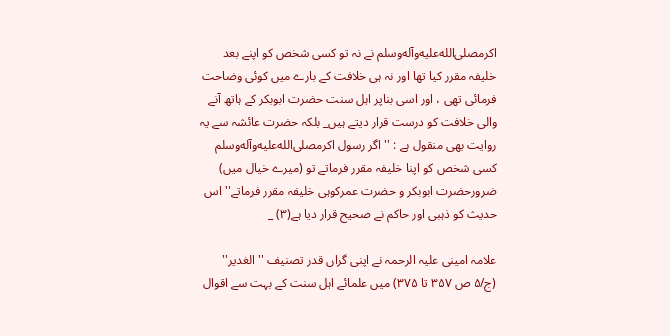اکرمصلى‌الله‌عليه‌وآله‌وسلم نے نہ تو کسی شخص کو اپنے بعد خلیفہ مقرر کیا تھا اور نہ ہی خلافت کے بارے میں کوئی وضاحت فرمائی تھی ، اور اسی بناپر اہل سنت حضرت ابوبکر کے ہاتھ آنے والی خلافت کو درست قرار دیتے ہیں_ بلکہ حضرت عائشہ سے یہ روایت بھی منقول ہے : '' اگر رسول اکرمصلى‌الله‌عليه‌وآله‌وسلم کسی شخص کو اپنا خلیفہ مقرر فرماتے تو (میرے خیال میں) ضرورحضرت ابوبکر و حضرت عمرکوہی خلیفہ مقرر فرماتے'' اس حدیث کو ذہبی اور حاکم نے صحیح قرار دیا ہے(۳) _

علامہ امینی علیہ الرحمہ نے اپنی گراں قدر تصنیف '' الغدیر'' (ج/۵ ص ۳۵۷ تا ۳۷۵) میں علمائے اہل سنت کے بہت سے اقوال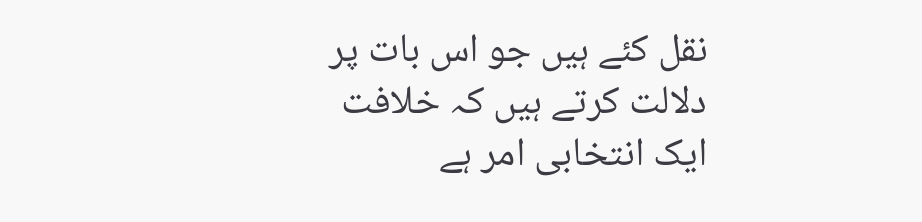نقل کئے ہیں جو اس بات پر دلالت کرتے ہیں کہ خلافت ایک انتخابی امر ہے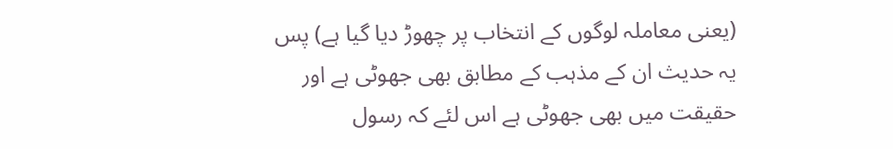(یعنی معاملہ لوگوں کے انتخاب پر چھوڑ دیا گیا ہے) پس یہ حدیث ان کے مذہب کے مطابق بھی جھوٹی ہے اور حقیقت میں بھی جھوٹی ہے اس لئے کہ رسول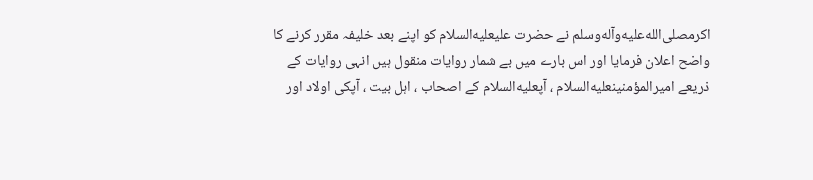اکرمصلى‌الله‌عليه‌وآله‌وسلم نے حضرت علیعليه‌السلام کو اپنے بعد خلیفہ مقرر کرنے کا واضح اعلان فرمایا اور اس بارے میں بے شمار روایات منقول ہیں انہی روایات کے ذریعے امیرالمؤمنینعليه‌السلام ، آپعليه‌السلام کے اصحاب ، اہل بیت ، آپکی اولاد اور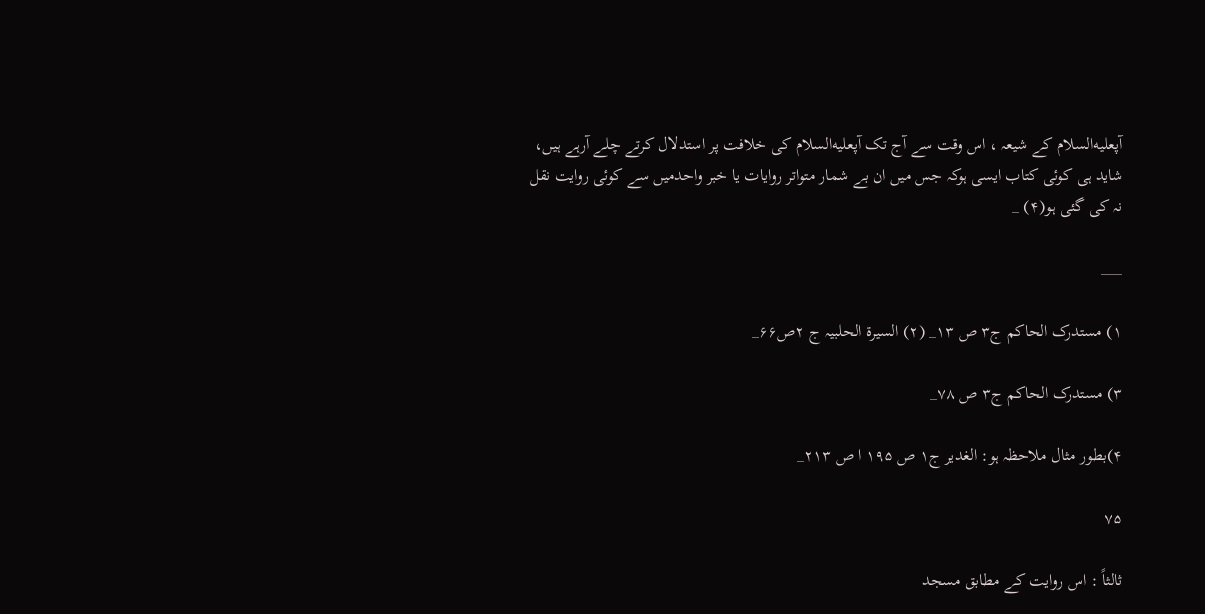آپعليه‌السلام کے شیعہ ، اس وقت سے آج تک آپعليه‌السلام کی خلافت پر استدلال کرتے چلے آرہے ہیں، شاید ہی کوئی کتاب ایسی ہوکہ جس میں ان بے شمار متواتر روایات یا خبر واحدمیں سے کوئی روایت نقل نہ کی گئی ہو(۴) _

___

۱) مستدرک الحاکم ج۳ ص ۱۳_ (۲) السیرة الحلبیہ ج ۲ص۶۶_

۳) مستدرک الحاکم ج۳ ص ۷۸_

۴)بطور مثال ملاحظہ ہو: الغدیر ج۱ ص ۱۹۵ ا ص ۲۱۳_

۷۵

ثالثاً : اس روایت کے مطابق مسجد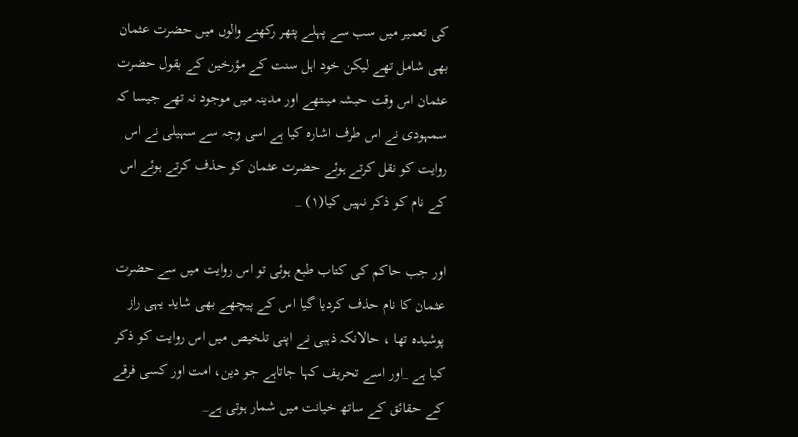کی تعمیر میں سب سے پہلے پتھر رکھنے والوں میں حضرت عثمان بھی شامل تھے لیکن خود اہل سنت کے مؤرخین کے بقول حضرت عثمان اس وقت حبشہ میںتھے اور مدینہ میں موجود نہ تھے جیسا کہ سمہودی نے اس طرف اشارہ کیا ہے اسی وجہ سے سہیلی نے اس روایت کو نقل کرتے ہوئے حضرت عثمان کو حذف کرتے ہوئے اس کے نام کو ذکر نہیں کیا(۱) _

اور جب حاکم کی کتاب طبع ہوئی تو اس روایت میں سے حضرت عثمان کا نام حذف کردیا گیا اس کے پیچھے بھی شاید یہی راز پوشیدہ تھا ، حالانکہ ذہبی نے اپنی تلخیص میں اس روایت کو ذکر کیا ہے _اور اسے تحریف کہا جاتاہے جو دین، امت اور کسی فرقے کے حقائق کے ساتھ خیانت میں شمار ہوتی ہے_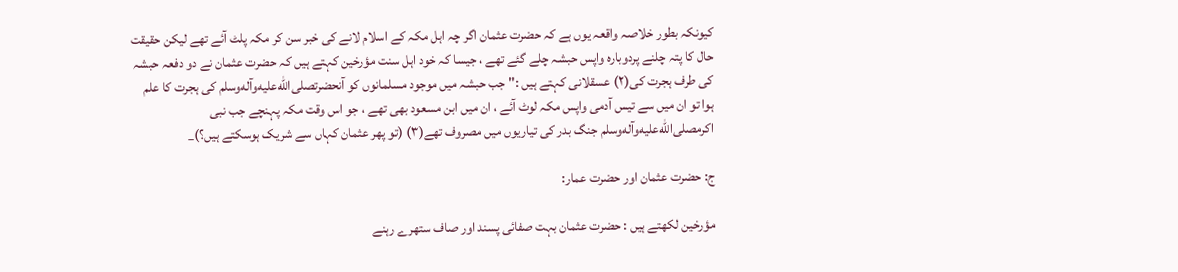کیونکہ بطور خلاصہ واقعہ یوں ہے کہ حضرت عثمان اگر چہ اہل مکہ کے اسلام لانے کی خبر سن کر مکہ پلٹ آئے تھے لیکن حقیقت حال کا پتہ چلنے پردوبارہ واپس حبشہ چلے گئے تھے ، جیسا کہ خود اہل سنت مؤرخین کہتے ہیں کہ حضرت عثمان نے دو دفعہ حبشہ کی طرف ہجرت کی(۲) عسقلانی کہتے ہیں :'' جب حبشہ میں موجود مسلمانوں کو آنحضرتصلى‌الله‌عليه‌وآله‌وسلم کی ہجرت کا علم ہوا تو ان میں سے تیس آدمی واپس مکہ لوٹ آئے ، ان میں ابن مسعود بھی تھے ، جو اس وقت مکہ پہنچے جب نبی اکرمصلى‌الله‌عليه‌وآله‌وسلم جنگ بدر کی تیاریوں میں مصروف تھے(۳) (تو پھر عثمان کہاں سے شریک ہوسکتے ہیں؟)_

ج: حضرت عثمان اور حضرت عمار:

مؤرخین لکھتے ہیں : حضرت عثمان بہت صفائی پسند اور صاف ستھرے رہنے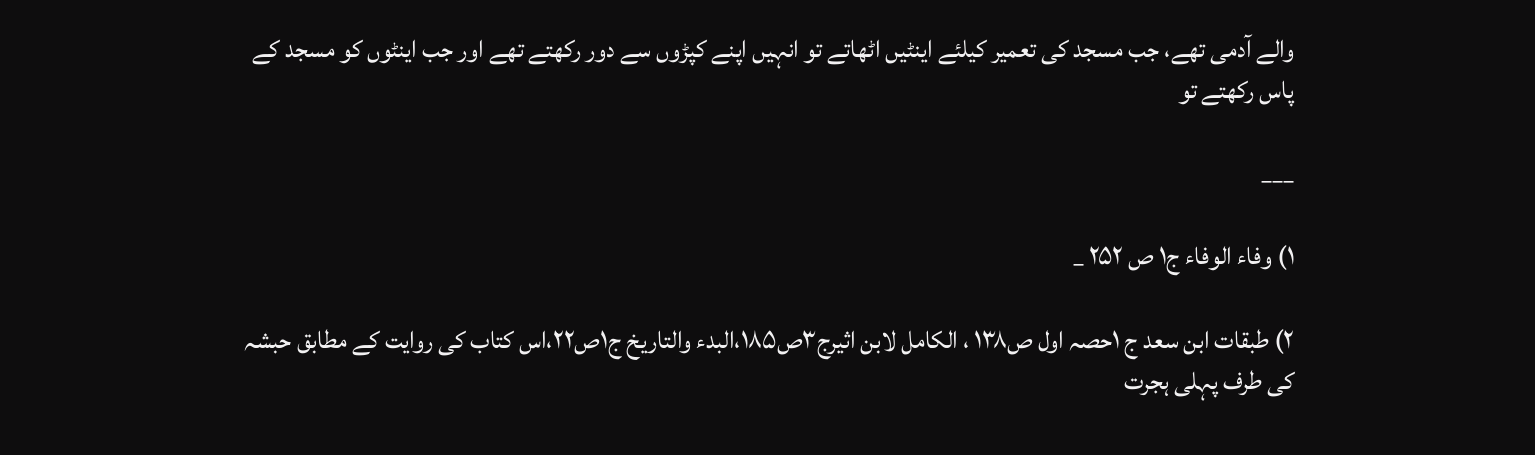والے آدمی تھے، جب مسجد کی تعمیر کیلئے اینٹیں اٹھاتے تو انہیں اپنے کپڑوں سے دور رکھتے تھے اور جب اینٹوں کو مسجد کے پاس رکھتے تو

___

۱) وفاء الوفاء ج۱ ص ۲۵۲ _

۲) طبقات ابن سعد ج ۱حصہ اول ص۱۳۸ ، الکامل لابن اثیرج۳ص۱۸۵،البدء والتاریخ ج۱ص۲۲،اس کتاب کی روایت کے مطابق حبشہ کی طرف پہلی ہجرت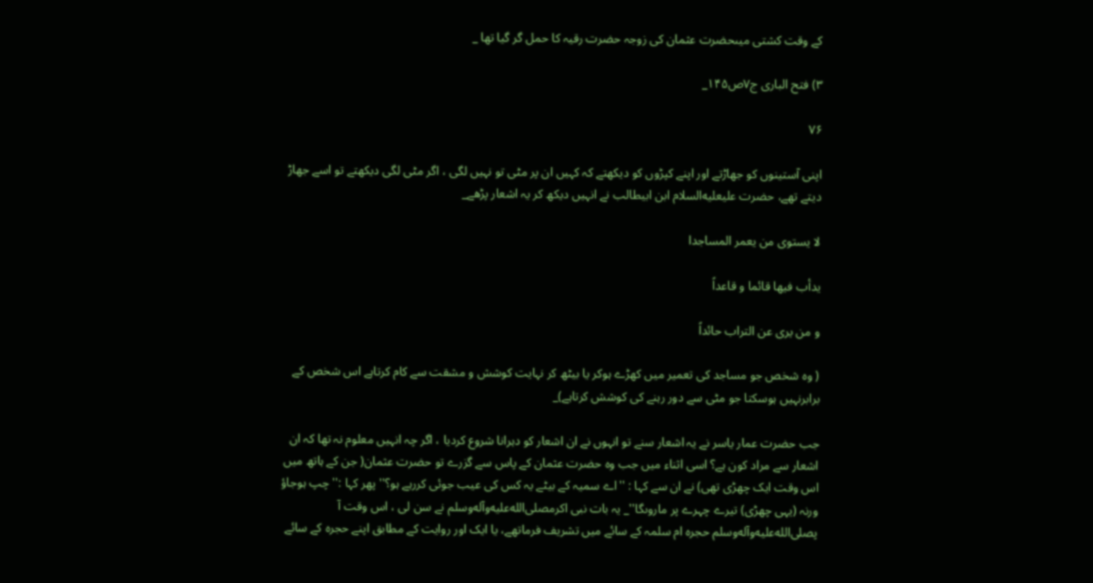کے وقت کشتی میںحضرت عثمان کی زوجہ حضرت رقیہ کا حمل گر گیا تھا _

۳) فتح الباری ج۷ص۱۴۵_

۷۶

اپنی آستینوں کو جھاڑتے اور اپنے کپڑوں کو دیکھتے کہ کہیں ان پر مٹی تو نہیں لگی ، اگر مٹی لگی دیکھتے تو اسے جھاڑ دیتے تھے، حضرت علیعليه‌السلام ابن ابیطالب نے انہیں دیکھ کر یہ اشعار پڑھے_

لا یستوی من یعمر المساجدا

یدأب فیها قائما و قاعداً

و من یری عن التراب حائداً

( وہ شخص جو مساجد کی تعمیر میں کھڑے ہوکر یا بیٹھ کر نہایت کوشش و مشقت سے کام کرتاہے اس شخص کے برابرنہیں ہوسکتا جو مٹی سے دور رہنے کی کوشش کرتاہے)_

جب حضرت عمار یاسر نے یہ اشعار سنے تو انہوں نے ان اشعار کو دہرانا شروع کردیا ، اگر چہ انہیں معلوم نہ تھا کہ ان اشعار سے مراد کون ہے؟ اسی اثناء میں جب وہ حضرت عثمان کے پاس سے گزرے تو حضرت عثمان( جن کے ہاتھ میں اس وقت ایک چھڑی تھی) نے ان سے کہا : ''اے سمیہ کے بیٹے یہ کس کی عیب جوئی کررہے ہو؟'' پھر کہا :'' چپ ہوجاؤ ورنہ (یہی چھڑی) تیرے چہرے پر ماروںگا''_ یہ بات نبی اکرمصلى‌الله‌عليه‌وآله‌وسلم نے سن لی ، اس وقت آ پصلى‌الله‌عليه‌وآله‌وسلم حجرہ ام سلمہ کے سائے میں تشریف فرماتھے، یا ایک اور روایت کے مطابق اپنے حجرہ کے سائے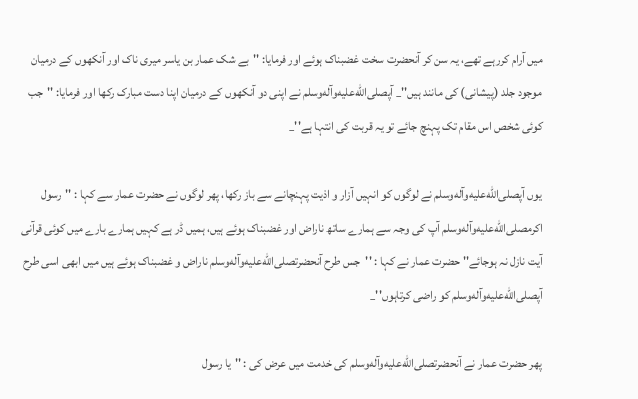میں آرام کررہے تھے، یہ سن کر آنحضرت سخت غضبناک ہوئے اور فرمایا: ''بے شک عمار بن یاسر میری ناک اور آنکھوں کے درمیان موجود جلد (پیشانی) کی مانند ہیں''_ آپصلى‌الله‌عليه‌وآله‌وسلم نے اپنی دو آنکھوں کے درمیان اپنا دست مبارک رکھا اور فرمایا: ''جب کوئی شخص اس مقام تک پہنچ جائے تو یہ قربت کی انتہا ہے''_

یوں آپصلى‌الله‌عليه‌وآله‌وسلم نے لوگوں کو انہیں آزار و اذیت پہنچانے سے باز رکھا، پھر لوگوں نے حضرت عمار سے کہا : ''رسول اکرمصلى‌الله‌عليه‌وآله‌وسلم آپ کی وجہ سے ہمارے ساتھ ناراض اور غضبناک ہوئے ہیں، ہمیں ڈر ہے کہیں ہمارے بارے میں کوئی قرآنی آیت نازل نہ ہوجائے'' حضرت عمار نے کہا : ''جس طرح آنحضرتصلى‌الله‌عليه‌وآله‌وسلم ناراض و غضبناک ہوئے ہیں میں ابھی اسی طرح آپصلى‌الله‌عليه‌وآله‌وسلم کو راضی کرتاہوں''_

پھر حضرت عمار نے آنحضرتصلى‌الله‌عليه‌وآله‌وسلم کی خدمت میں عرض کی : ''یا رسول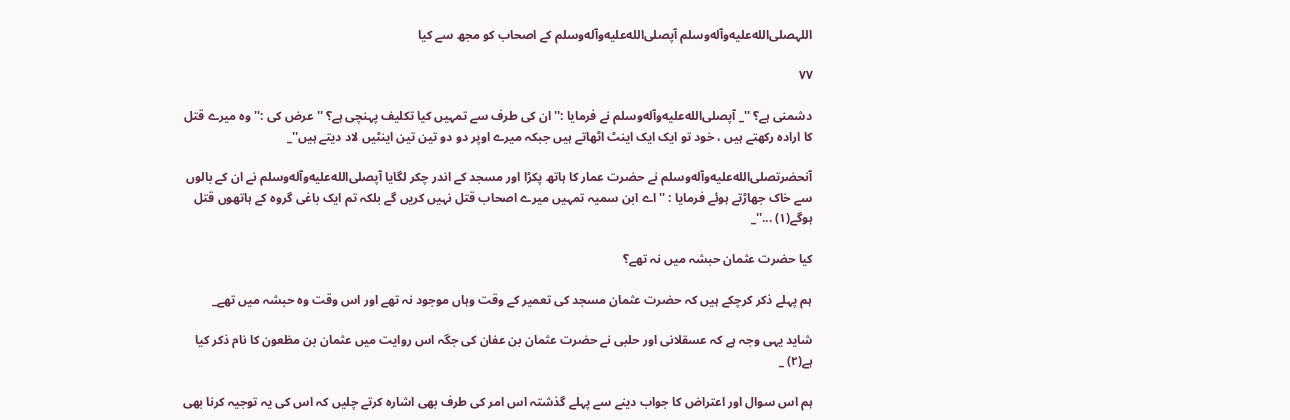اللہصلى‌الله‌عليه‌وآله‌وسلم آپصلى‌الله‌عليه‌وآله‌وسلم کے اصحاب کو مجھ سے کیا

۷۷

دشمنی ہے؟ ''_ آپصلى‌الله‌عليه‌وآله‌وسلم نے فرمایا :'' ان کی طرف سے تمہیں کیا تکلیف پہنچی ہے؟ ''عرض کی :'' وہ میرے قتل کا ارادہ رکھتے ہیں ، خود تو ایک ایک اینٹ اٹھاتے ہیں جبکہ میرے اوپر دو دو تین تین اینٹیں لاد دیتے ہیں''_

آنحضرتصلى‌الله‌عليه‌وآله‌وسلم نے حضرت عمار کا ہاتھ پکڑا اور مسجد کے اندر چکر لگایا آپصلى‌الله‌عليه‌وآله‌وسلم نے ان کے بالوں سے خاک جھاڑتے ہوئے فرمایا : ''اے ابن سمیہ تمہیں میرے اصحاب قتل نہیں کریں گے بلکہ تم ایک باغی گروہ کے ہاتھوں قتل ہوگے(۱) ...''_

کیا حضرت عثمان حبشہ میں نہ تھے؟

ہم پہلے ذکر کرچکے ہیں کہ حضرت عثمان مسجد کی تعمیر کے وقت وہاں موجود نہ تھے اور اس وقت وہ حبشہ میں تھے_

شاید یہی وجہ ہے کہ عسقلانی اور حلبی نے حضرت عثمان بن عفان کی جگہ اس روایت میں عثمان بن مظعون کا نام ذکر کیا ہے(۲) _

ہم اس سوال اور اعتراض کا جواب دینے سے پہلے گذشتہ اس امر کی طرف بھی اشارہ کرتے چلیں کہ اس کی یہ توجیہ کرنا بھی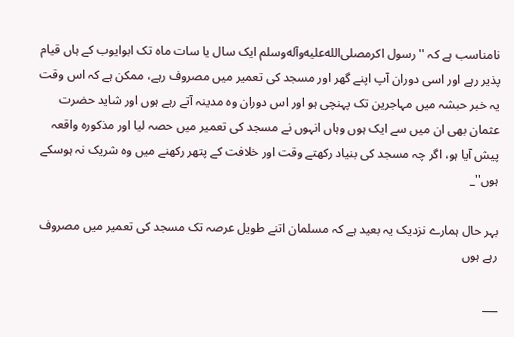نامناسب ہے کہ '' رسول اکرمصلى‌الله‌عليه‌وآله‌وسلم ایک سال یا سات ماہ تک ابوایوب کے ہاں قیام پذیر رہے اور اسی دوران آپ اپنے گھر اور مسجد کی تعمیر میں مصروف رہے، ممکن ہے کہ اس وقت یہ خبر حبشہ میں مہاجرین تک پہنچی ہو اور اس دوران وہ مدینہ آتے رہے ہوں اور شاید حضرت عثمان بھی ان میں سے ایک ہوں وہاں انہوں نے مسجد کی تعمیر میں حصہ لیا اور مذکورہ واقعہ پیش آیا ہو، اگر چہ مسجد کی بنیاد رکھتے وقت اور خلافت کے پتھر رکھنے میں وہ شریک نہ ہوسکے ہوں''_

بہر حال ہمارے نزدیک یہ بعید ہے کہ مسلمان اتنے طویل عرصہ تک مسجد کی تعمیر میں مصروف رہے ہوں

___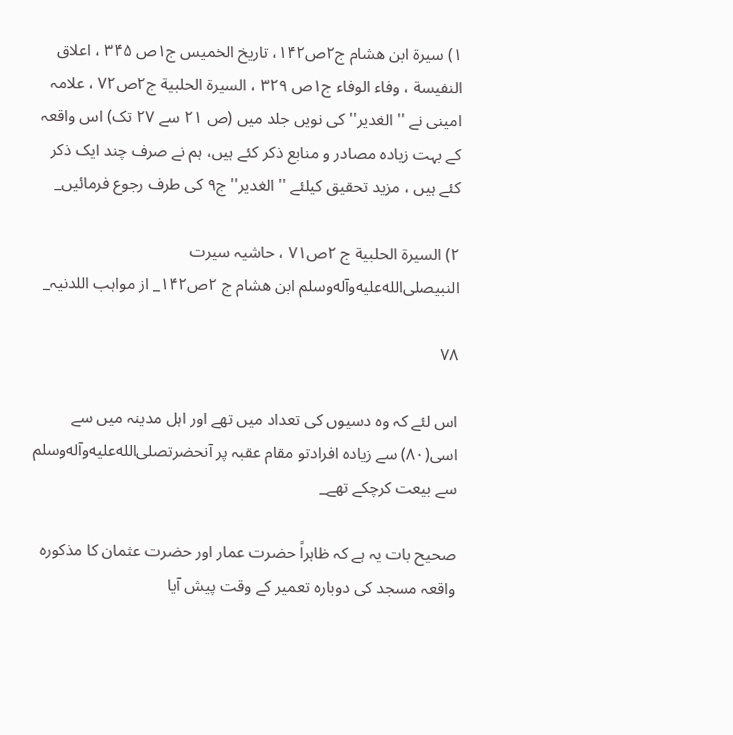۱) سیرة ابن ھشام ج۲ص۱۴۲، تاریخ الخمیس ج۱ص ۳۴۵ ، اعلاق النفیسة ، وفاء الوفاء ج۱ص ۳۲۹ ، السیرة الحلبیة ج۲ص۷۲ ، علامہ امینی نے '' الغدیر'' کی نویں جلد میں (ص ۲۱ سے ۲۷ تک) اس واقعہ کے بہت زیادہ مصادر و منابع ذکر کئے ہیں، ہم نے صرف چند ایک ذکر کئے ہیں ، مزید تحقیق کیلئے '' الغدیر'' ج۹ کی طرف رجوع فرمائیں_

۲) السیرة الحلبیة ج ۲ص۷۱ ، حاشیہ سیرت النبیصلى‌الله‌عليه‌وآله‌وسلم ابن ھشام ج ۲ص۱۴۲_ از مواہب اللدنیہ_

۷۸

اس لئے کہ وہ دسیوں کی تعداد میں تھے اور اہل مدینہ میں سے اسی(۸۰) سے زیادہ افرادتو مقام عقبہ پر آنحضرتصلى‌الله‌عليه‌وآله‌وسلم سے بیعت کرچکے تھے_

صحیح بات یہ ہے کہ ظاہراً حضرت عمار اور حضرت عثمان کا مذکورہ واقعہ مسجد کی دوبارہ تعمیر کے وقت پیش آیا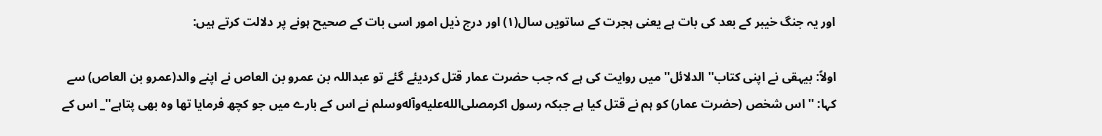اور یہ جنگ خیبر کے بعد کی بات ہے یعنی ہجرت کے ساتویں سال(۱) اور درج ذیل امور اسی بات کے صحیح ہونے پر دلالت کرتے ہیں:

اولاً: بیہقی نے اپنی کتاب'' الدلائل'' میں روایت کی ہے کہ جب حضرت عمار قتل کردیئے گئے تو عبداللہ بن عمرو بن العاص نے اپنے والد(عمرو بن العاص) سے کہا: ''اس شخص (حضرت عمار) کو ہم نے قتل کیا ہے جبکہ رسول اکرمصلى‌الله‌عليه‌وآله‌وسلم نے اس کے بارے میں جو کچھ فرمایا تھا وہ بھی پتاہے''_ اس کے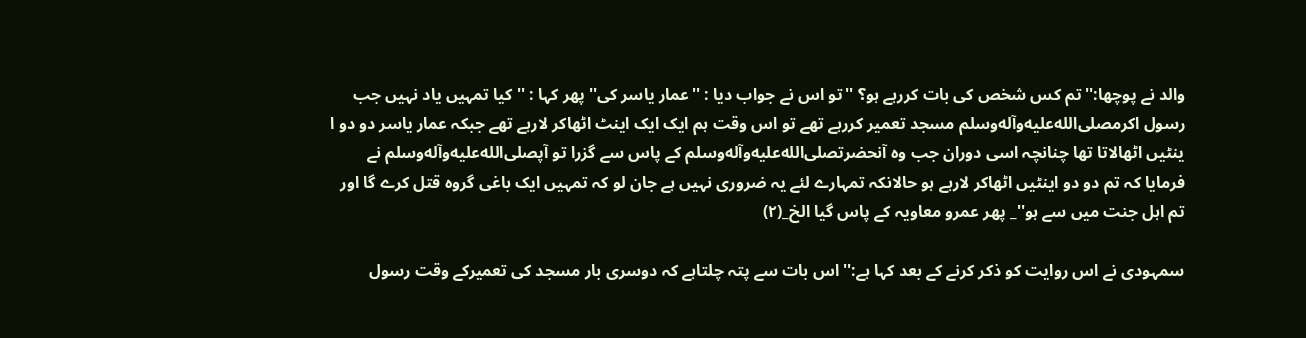والد نے پوچھا:'' تم کس شخص کی بات کررہے ہو؟ ''تو اس نے جواب دیا : ''عمار یاسر کی'' پھر کہا : ''کیا تمہیں یاد نہیں جب رسول اکرمصلى‌الله‌عليه‌وآله‌وسلم مسجد تعمیر کررہے تھے تو اس وقت ہم ایک ایک اینٹ اٹھاکر لارہے تھے جبکہ عمار یاسر دو دو ا ینٹیں اٹھالاتا تھا چنانچہ اسی دوران جب وہ آنحضرتصلى‌الله‌عليه‌وآله‌وسلم کے پاس سے گزرا تو آپصلى‌الله‌عليه‌وآله‌وسلم نے فرمایا کہ تم دو دو اینٹیں اٹھاکر لارہے ہو حالانکہ تمہارے لئے یہ ضروری نہیں ہے جان لو کہ تمہیں ایک باغی گروہ قتل کرے گا اور تم اہل جنت میں سے ہو''_ پھر عمرو معاویہ کے پاس گیا الخ_(۲)

سمہودی نے اس روایت کو ذکر کرنے کے بعد کہا ہے:'' اس بات سے پتہ چلتاہے کہ دوسری بار مسجد کی تعمیرکے وقت رسول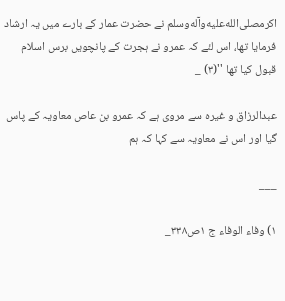اکرمصلى‌الله‌عليه‌وآله‌وسلم نے حضرت عمار کے بارے میں یہ ارشاد فرمایا تھا، اس لئے کہ عمرو نے ہجرت کے پانچویں برس اسلام قبول کیا تھا ''(۳) _

عبدالرزاق و غیرہ سے مروی ہے کہ عمرو بن عاص معاویہ کے پاس گیا اور اس نے معاویہ سے کہا کہ ہم

___

۱) وفاء الوفاء ج ۱ص۳۳۸_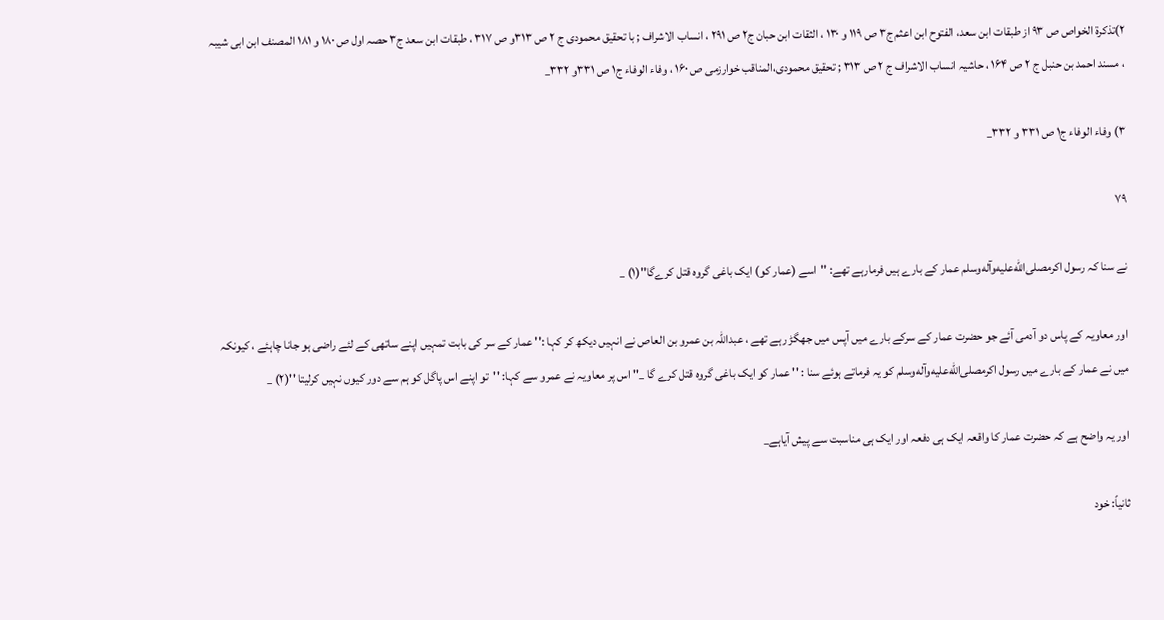۲)تذکرة الخواص ص ۹۳ از طبقات ابن سعد، الفتوح ابن اعثم ج۳ ص ۱۱۹ و ۱۳۰ ، الثقات ابن حبان ج۲ ص ۲۹۱ ، انساب الاشراف ; با تحقیق محمودی ج ۲ ص ۳۱۳و ص ۳۱۷ ، طبقات ابن سعد ج۳ حصہ اول ص ۱۸۰ و ۱۸۱ المصنف ابن ابی شیبہ ، مسند احمد بن حنبل ج ۲ ص ۱۶۴ ، حاشیہ انساب الاشراف ج ۲ ص ۳۱۳ ; تحقیق محمودی،المناقب خوارزمی ص ۱۶۰ ، وفاء الوفاء ج۱ ص ۳۳۱و ۳۳۲_

۳) وفاء الوفاء ج۱ ص ۳۳۱ و ۳۳۲_

۷۹

نے سنا کہ رسول اکرمصلى‌الله‌عليه‌وآله‌وسلم عمار کے بارے ہیں فرمارہے تھے: ''اسے (عمار کو) ایک باغی گروہ قتل کرےگا''(۱) _

اور معاویہ کے پاس دو آدمی آئے جو حضرت عمار کے سرکے بارے میں آپس میں جھگڑ رہے تھے ، عبداللہ بن عمرو بن العاص نے انہیں دیکھ کر کہا :'' عمار کے سر کی بابت تمہیں اپنے ساتھی کے لئے راضی ہو جانا چاہئے ، کیونکہ میں نے عمار کے بارے میں رسول اکرمصلى‌الله‌عليه‌وآله‌وسلم کو یہ فرماتے ہوئے سنا : '' عمار کو ایک باغی گروہ قتل کرے گا _'' اس پر معاویہ نے عمرو سے کہا: ''تو اپنے اس پاگل کو ہم سے دور کیوں نہیں کرلیتا ''(۲) _

اور یہ واضح ہے کہ حضرت عمار کا واقعہ ایک ہی دفعہ اور ایک ہی مناسبت سے پیش آیاہے_

ثانیاً: خود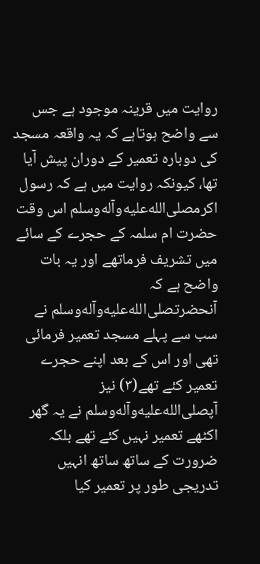روایت میں قرینہ موجود ہے جس سے واضح ہوتاہے کہ یہ واقعہ مسجد کی دوبارہ تعمیر کے دوران پیش آیا تھا، کیونکہ روایت میں ہے کہ رسول اکرمصلى‌الله‌عليه‌وآله‌وسلم اس وقت حضرت ام سلمہ کے حجرے کے سائے میں تشریف فرماتھے اور یہ بات واضح ہے کہ آنحضرتصلى‌الله‌عليه‌وآله‌وسلم نے سب سے پہلے مسجد تعمیر فرمائی تھی اور اس کے بعد اپنے حجرے تعمیر کئے تھے(۳) نیز آپصلى‌الله‌عليه‌وآله‌وسلم نے یہ گھر اکٹھے تعمیر نہیں کئے تھے بلکہ ضرورت کے ساتھ ساتھ انہیں تدریجی طور پر تعمیر کیا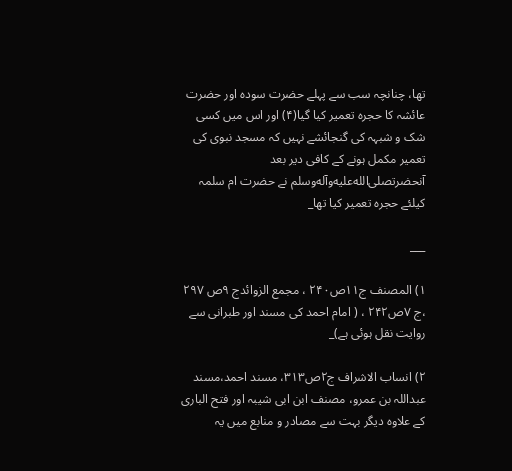تھا، چنانچہ سب سے پہلے حضرت سودہ اور حضرت عائشہ کا حجرہ تعمیر کیا گیا(۴) اور اس میں کسی شک و شبہہ کی گنجائشے نہیں کہ مسجد نبوی کی تعمیر مکمل ہونے کے کافی دیر بعد آنحضرتصلى‌الله‌عليه‌وآله‌وسلم نے حضرت ام سلمہ کیلئے حجرہ تعمیر کیا تھا_

___

۱) المصنف ج۱۱ص۲۴۰ ، مجمع الزوائدج ۹ص ۲۹۷ ،ج ۷ص۲۴۲ ، ( امام احمد کی مسند اور طبرانی سے روایت نقل ہوئی ہے)_

۲) انساب الاشراف ج۲ص۳۱۳، مسند احمد،مسند عبداللہ بن عمرو، مصنف ابن ابی شیبہ اور فتح الباری کے علاوہ دیگر بہت سے مصادر و منابع میں یہ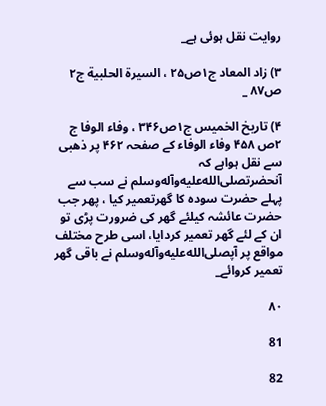روایت نقل ہوئی ہے_

۳) زاد المعاد ج۱ص۲۵ ، السیرة الحلبیة ج۲ ص۸۷ _

۴) تاریخ الخمیس ج۱ص۳۴۶ ، وفاء الوفا ج ۲ص ۴۵۸ وفاء الوفاء کے صفحہ ۴۶۲ پر ذھبی سے نقل ہواہے کہ آنحضرتصلى‌الله‌عليه‌وآله‌وسلم نے سب سے پہلے حضرت سودہ کا گھرتعمیر کیا ، پھر جب حضرت عائشہ کیلئے گھر کی ضرورت پڑی تو ان کے لئے گھر تعمیر کردایا، اسی طرح مختلف مواقع پر آپصلى‌الله‌عليه‌وآله‌وسلم نے باقی گھر تعمیر کروائے_

۸۰

81

82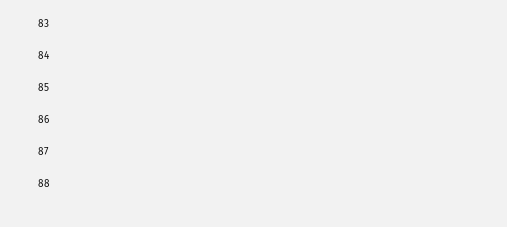83

84

85

86

87

88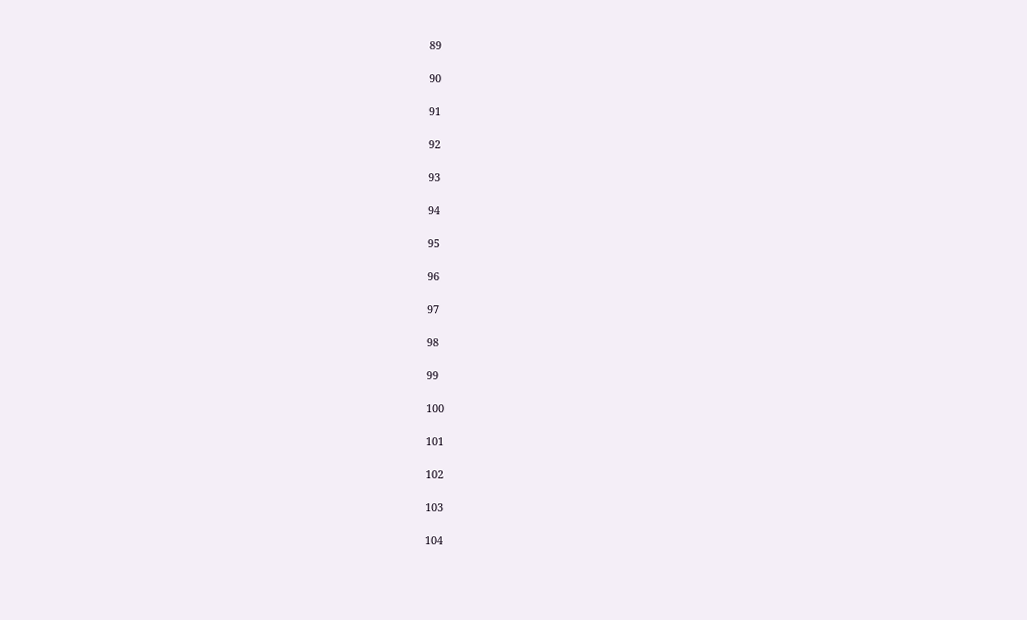89

90

91

92

93

94

95

96

97

98

99

100

101

102

103

104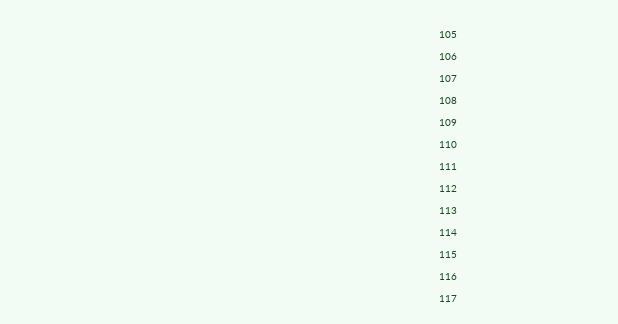105

106

107

108

109

110

111

112

113

114

115

116

117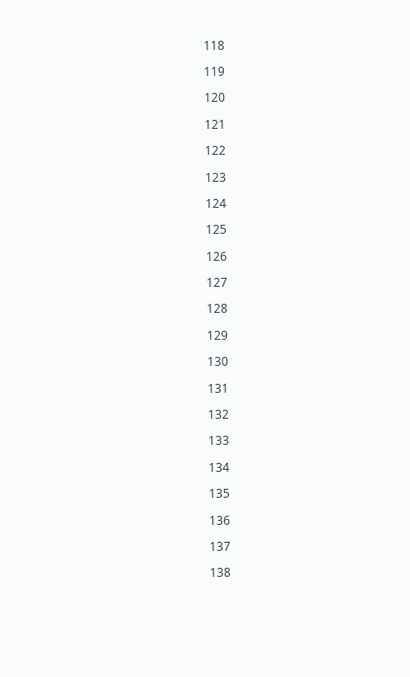118

119

120

121

122

123

124

125

126

127

128

129

130

131

132

133

134

135

136

137

138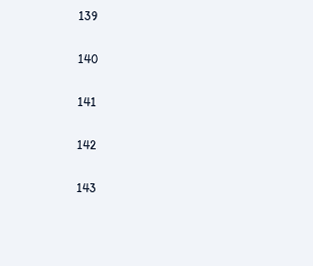139

140

141

142

143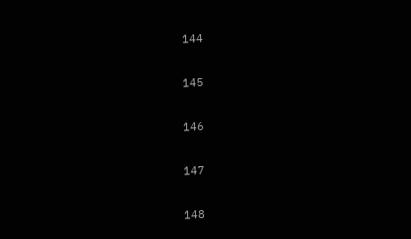144

145

146

147

148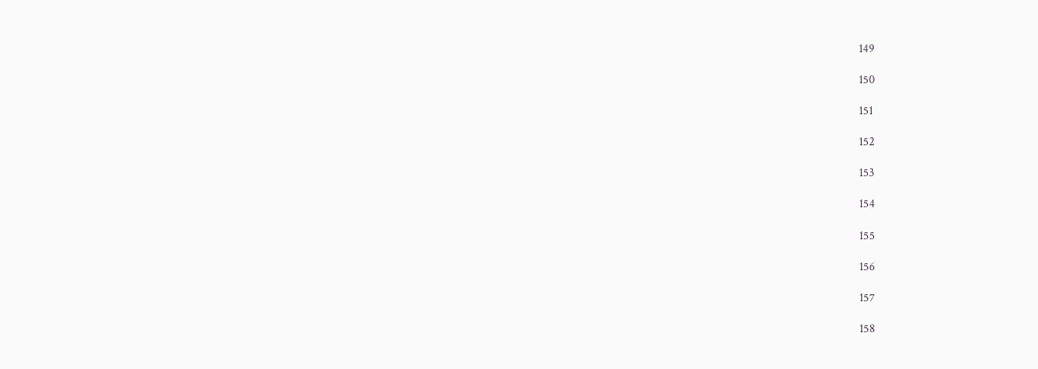149

150

151

152

153

154

155

156

157

158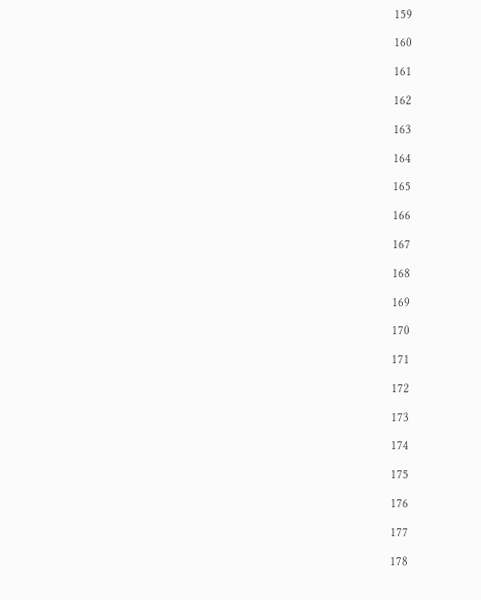159

160

161

162

163

164

165

166

167

168

169

170

171

172

173

174

175

176

177

178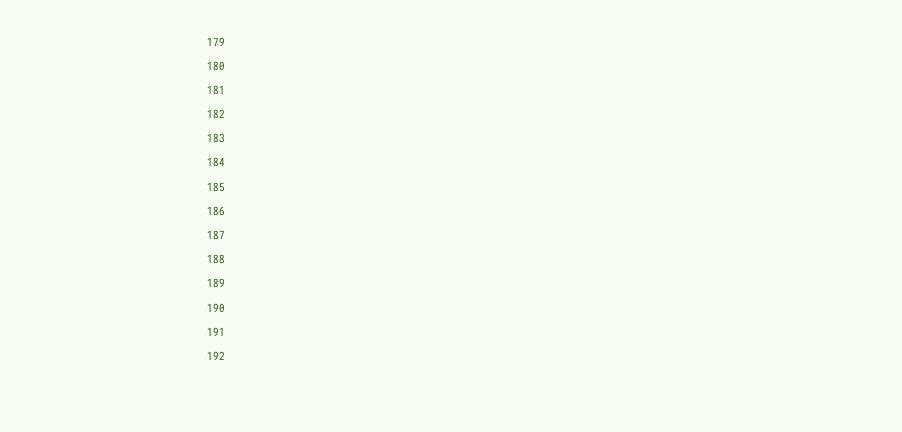179

180

181

182

183

184

185

186

187

188

189

190

191

192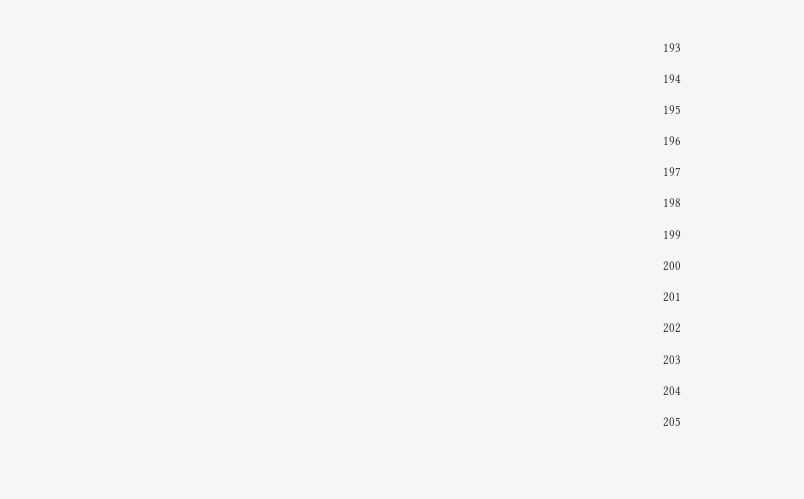193

194

195

196

197

198

199

200

201

202

203

204

205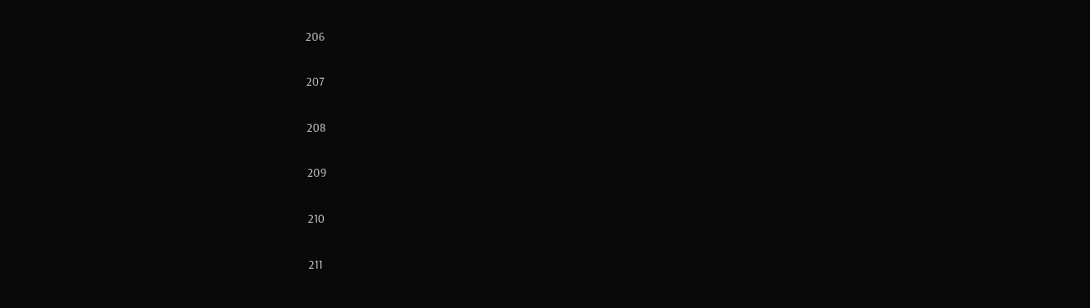206

207

208

209

210

211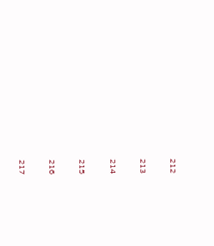212

213

214

215

216

217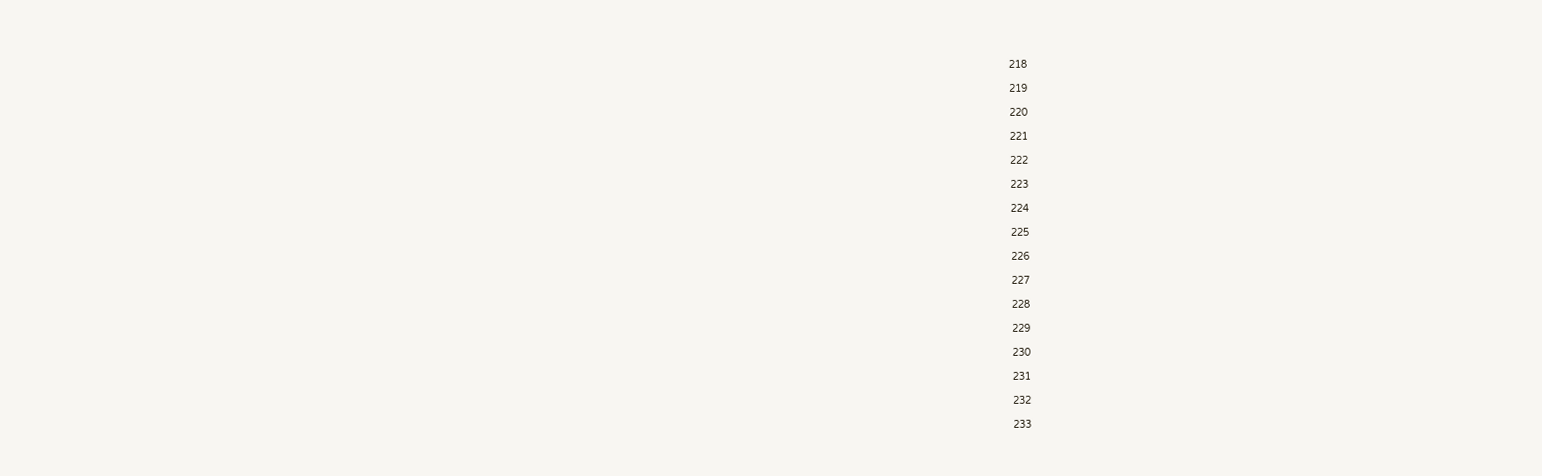218

219

220

221

222

223

224

225

226

227

228

229

230

231

232

233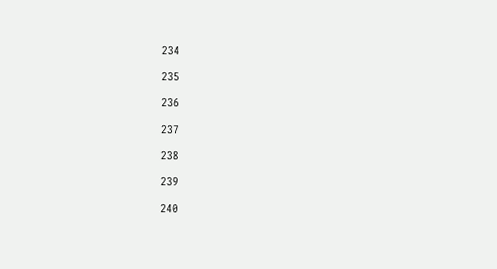234

235

236

237

238

239

240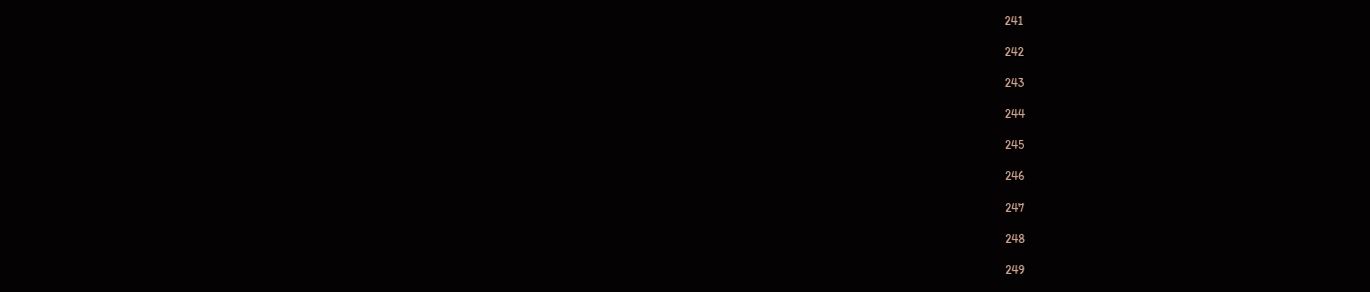241

242

243

244

245

246

247

248

249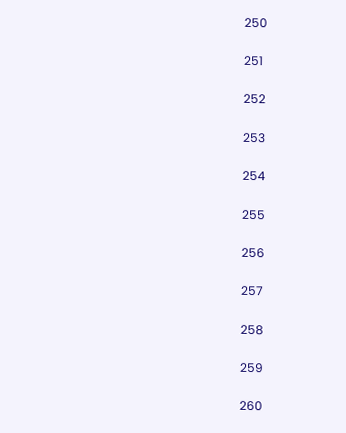250

251

252

253

254

255

256

257

258

259

260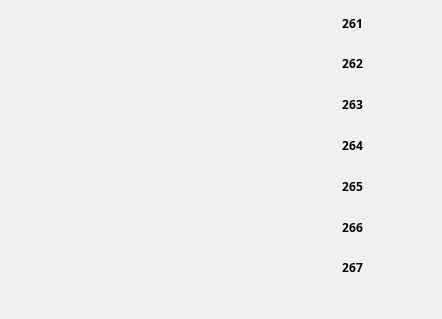261

262

263

264

265

266

267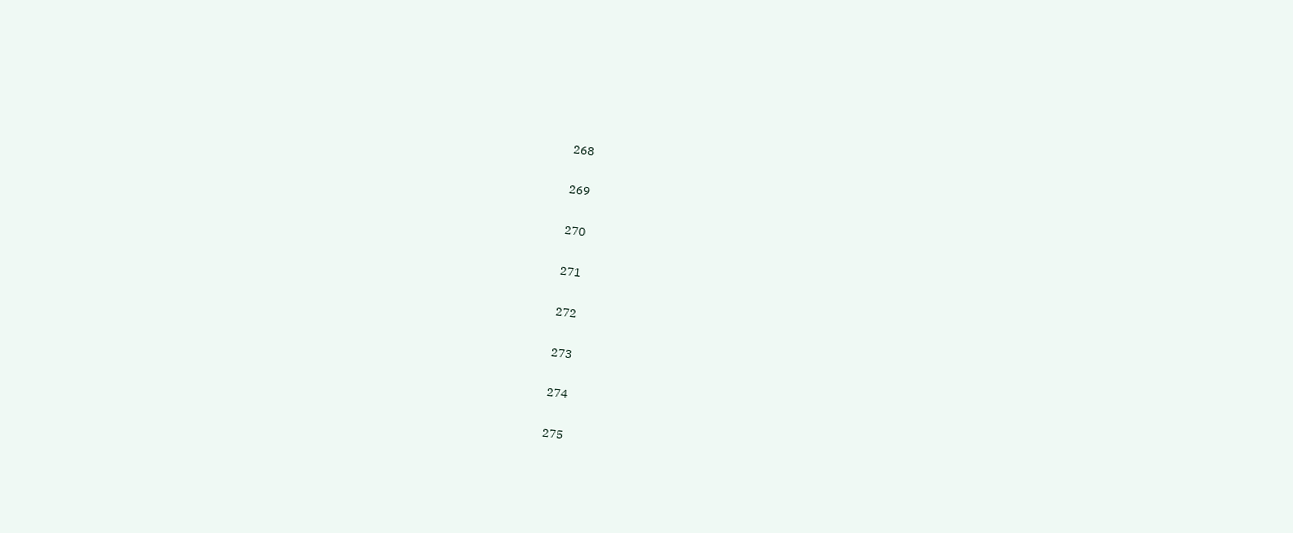268

269

270

271

272

273

274

275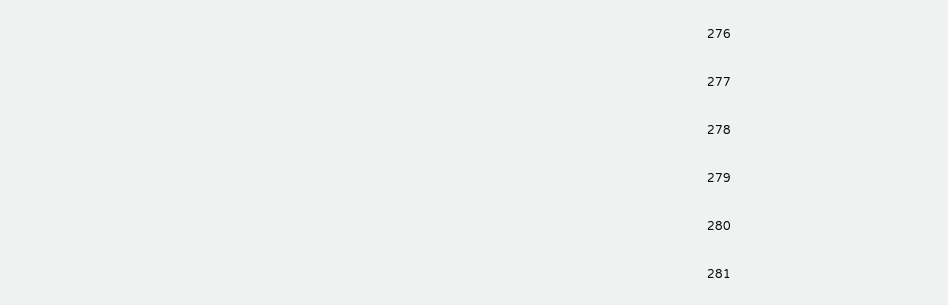276

277

278

279

280

281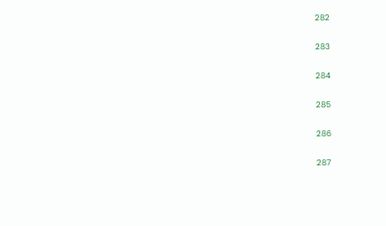282

283

284

285

286

287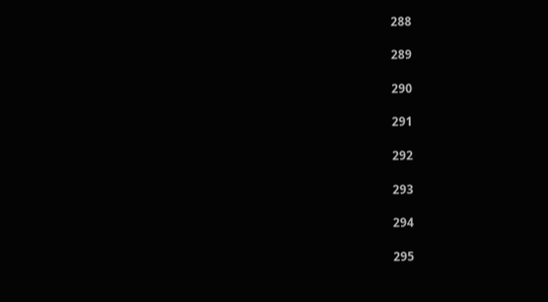288

289

290

291

292

293

294

295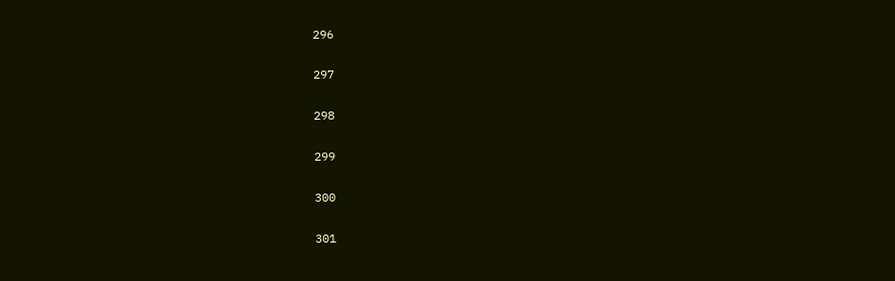296

297

298

299

300

301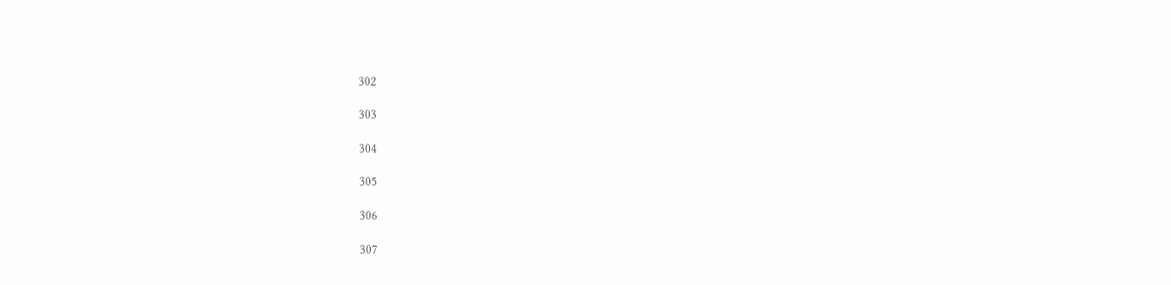302

303

304

305

306

307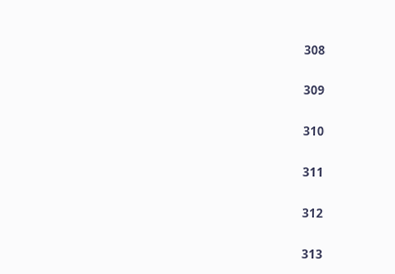308

309

310

311

312

313